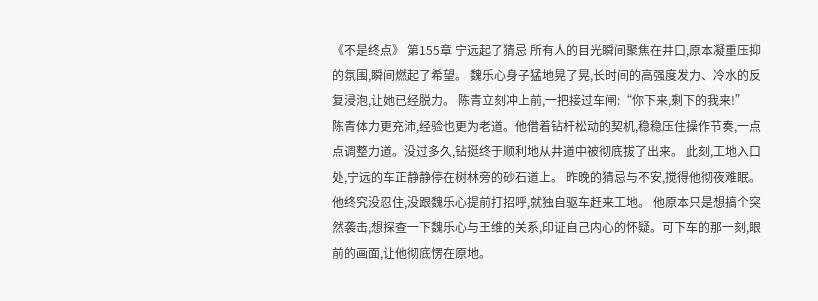《不是终点》 第155章 宁远起了猜忌 所有人的目光瞬间聚焦在井口,原本凝重压抑的氛围,瞬间燃起了希望。 魏乐心身子猛地晃了晃,长时间的高强度发力、冷水的反复浸泡,让她已经脱力。 陈青立刻冲上前,一把接过车闸:“你下来,剩下的我来!” 陈青体力更充沛,经验也更为老道。他借着钻杆松动的契机,稳稳压住操作节奏,一点点调整力道。没过多久,钻挺终于顺利地从井道中被彻底拔了出来。 此刻,工地入口处,宁远的车正静静停在树林旁的砂石道上。 昨晚的猜忌与不安,搅得他彻夜难眠。他终究没忍住,没跟魏乐心提前打招呼,就独自驱车赶来工地。 他原本只是想搞个突然袭击,想探查一下魏乐心与王维的关系,印证自己内心的怀疑。可下车的那一刻,眼前的画面,让他彻底愣在原地。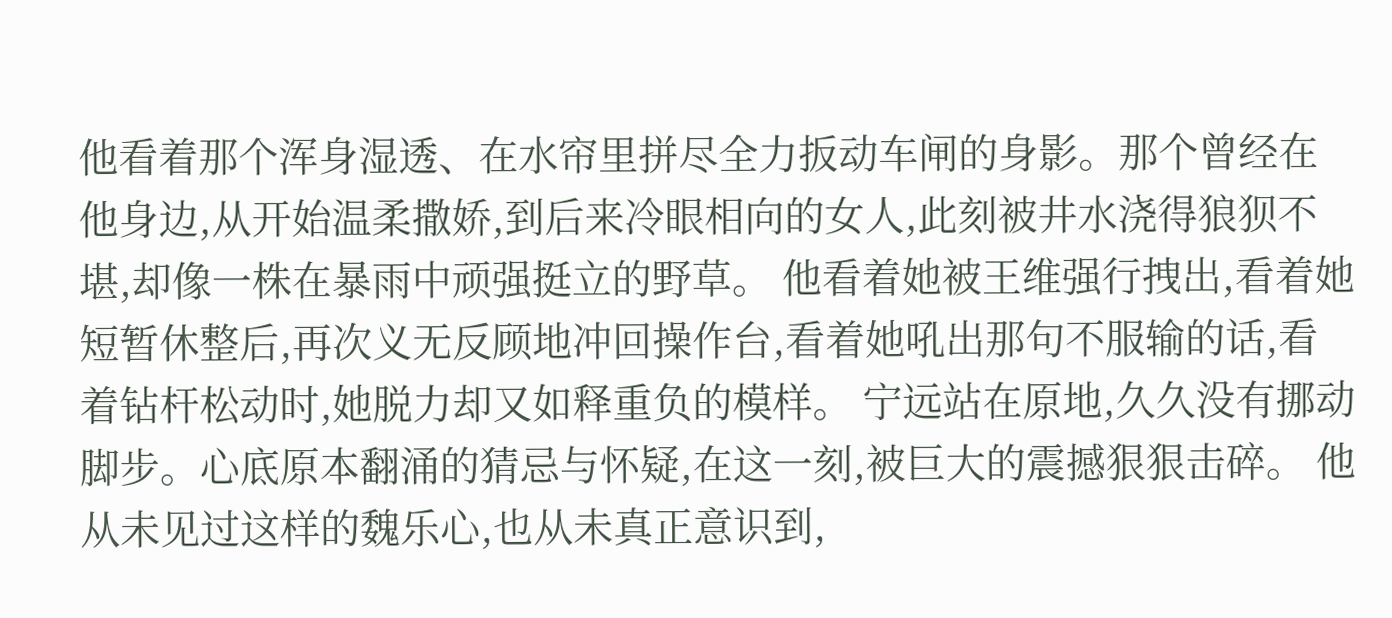他看着那个浑身湿透、在水帘里拼尽全力扳动车闸的身影。那个曾经在他身边,从开始温柔撒娇,到后来冷眼相向的女人,此刻被井水浇得狼狈不堪,却像一株在暴雨中顽强挺立的野草。 他看着她被王维强行拽出,看着她短暂休整后,再次义无反顾地冲回操作台,看着她吼出那句不服输的话,看着钻杆松动时,她脱力却又如释重负的模样。 宁远站在原地,久久没有挪动脚步。心底原本翻涌的猜忌与怀疑,在这一刻,被巨大的震撼狠狠击碎。 他从未见过这样的魏乐心,也从未真正意识到,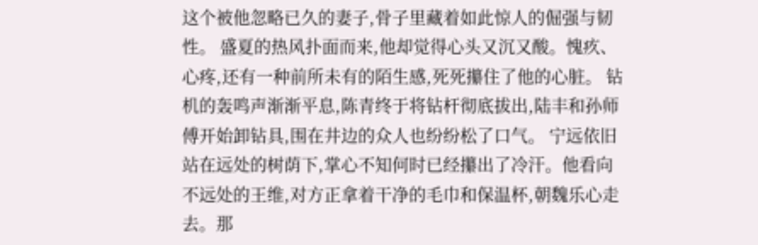这个被他忽略已久的妻子,骨子里藏着如此惊人的倔强与韧性。 盛夏的热风扑面而来,他却觉得心头又沉又酸。愧疚、心疼,还有一种前所未有的陌生感,死死攥住了他的心脏。 钻机的轰鸣声渐渐平息,陈青终于将钻杆彻底拔出,陆丰和孙师傅开始卸钻具,围在井边的众人也纷纷松了口气。 宁远依旧站在远处的树荫下,掌心不知何时已经攥出了冷汗。他看向不远处的王维,对方正拿着干净的毛巾和保温杯,朝魏乐心走去。那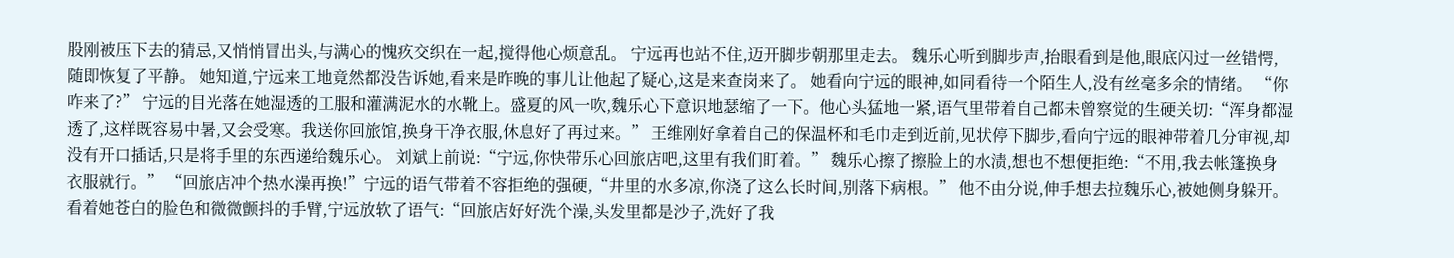股刚被压下去的猜忌,又悄悄冒出头,与满心的愧疚交织在一起,搅得他心烦意乱。 宁远再也站不住,迈开脚步朝那里走去。 魏乐心听到脚步声,抬眼看到是他,眼底闪过一丝错愕,随即恢复了平静。 她知道,宁远来工地竟然都没告诉她,看来是昨晚的事儿让他起了疑心,这是来查岗来了。 她看向宁远的眼神,如同看待一个陌生人,没有丝毫多余的情绪。 “你咋来了?” 宁远的目光落在她湿透的工服和灌满泥水的水靴上。盛夏的风一吹,魏乐心下意识地瑟缩了一下。他心头猛地一紧,语气里带着自己都未曾察觉的生硬关切:“浑身都湿透了,这样既容易中暑,又会受寒。我送你回旅馆,换身干净衣服,休息好了再过来。” 王维刚好拿着自己的保温杯和毛巾走到近前,见状停下脚步,看向宁远的眼神带着几分审视,却没有开口插话,只是将手里的东西递给魏乐心。 刘斌上前说:“宁远,你快带乐心回旅店吧,这里有我们盯着。” 魏乐心擦了擦脸上的水渍,想也不想便拒绝:“不用,我去帐篷换身衣服就行。” “回旅店冲个热水澡再换!”宁远的语气带着不容拒绝的强硬,“井里的水多凉,你浇了这么长时间,别落下病根。” 他不由分说,伸手想去拉魏乐心,被她侧身躲开。看着她苍白的脸色和微微颤抖的手臂,宁远放软了语气:“回旅店好好洗个澡,头发里都是沙子,洗好了我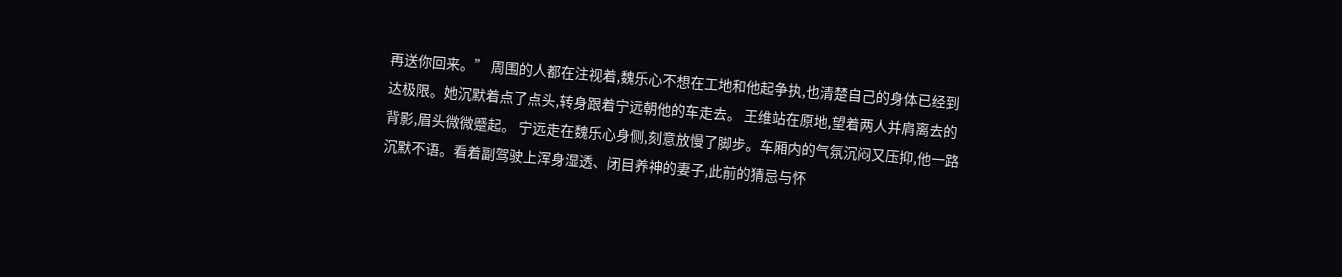再送你回来。” 周围的人都在注视着,魏乐心不想在工地和他起争执,也清楚自己的身体已经到达极限。她沉默着点了点头,转身跟着宁远朝他的车走去。 王维站在原地,望着两人并肩离去的背影,眉头微微蹙起。 宁远走在魏乐心身侧,刻意放慢了脚步。车厢内的气氛沉闷又压抑,他一路沉默不语。看着副驾驶上浑身湿透、闭目养神的妻子,此前的猜忌与怀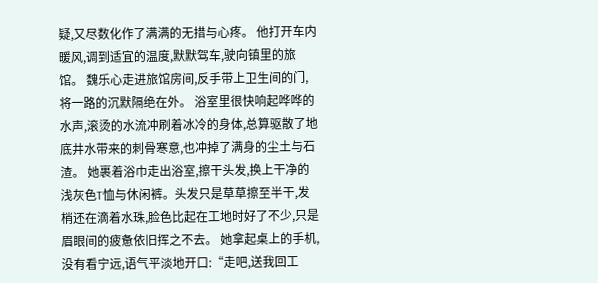疑,又尽数化作了满满的无措与心疼。 他打开车内暖风,调到适宜的温度,默默驾车,驶向镇里的旅馆。 魏乐心走进旅馆房间,反手带上卫生间的门,将一路的沉默隔绝在外。 浴室里很快响起哗哗的水声,滚烫的水流冲刷着冰冷的身体,总算驱散了地底井水带来的刺骨寒意,也冲掉了满身的尘土与石渣。 她裹着浴巾走出浴室,擦干头发,换上干净的浅灰色T恤与休闲裤。头发只是草草擦至半干,发梢还在滴着水珠,脸色比起在工地时好了不少,只是眉眼间的疲惫依旧挥之不去。 她拿起桌上的手机,没有看宁远,语气平淡地开口:“走吧,送我回工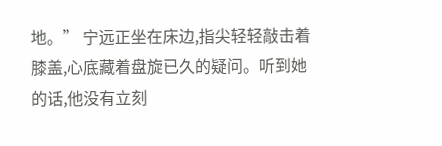地。” 宁远正坐在床边,指尖轻轻敲击着膝盖,心底藏着盘旋已久的疑问。听到她的话,他没有立刻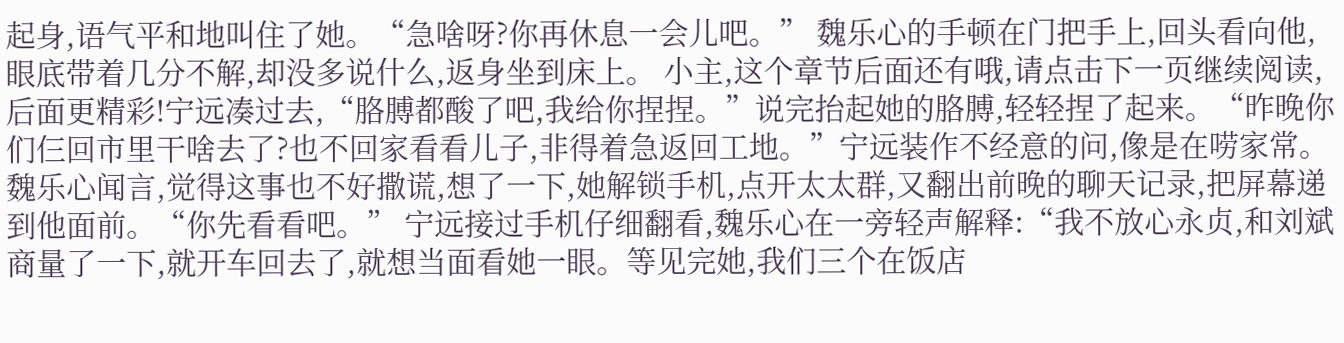起身,语气平和地叫住了她。“急啥呀?你再休息一会儿吧。” 魏乐心的手顿在门把手上,回头看向他,眼底带着几分不解,却没多说什么,返身坐到床上。 小主,这个章节后面还有哦,请点击下一页继续阅读,后面更精彩!宁远凑过去,“胳膊都酸了吧,我给你捏捏。”说完抬起她的胳膊,轻轻捏了起来。“昨晚你们仨回市里干啥去了?也不回家看看儿子,非得着急返回工地。”宁远装作不经意的问,像是在唠家常。 魏乐心闻言,觉得这事也不好撒谎,想了一下,她解锁手机,点开太太群,又翻出前晚的聊天记录,把屏幕递到他面前。“你先看看吧。” 宁远接过手机仔细翻看,魏乐心在一旁轻声解释:“我不放心永贞,和刘斌商量了一下,就开车回去了,就想当面看她一眼。等见完她,我们三个在饭店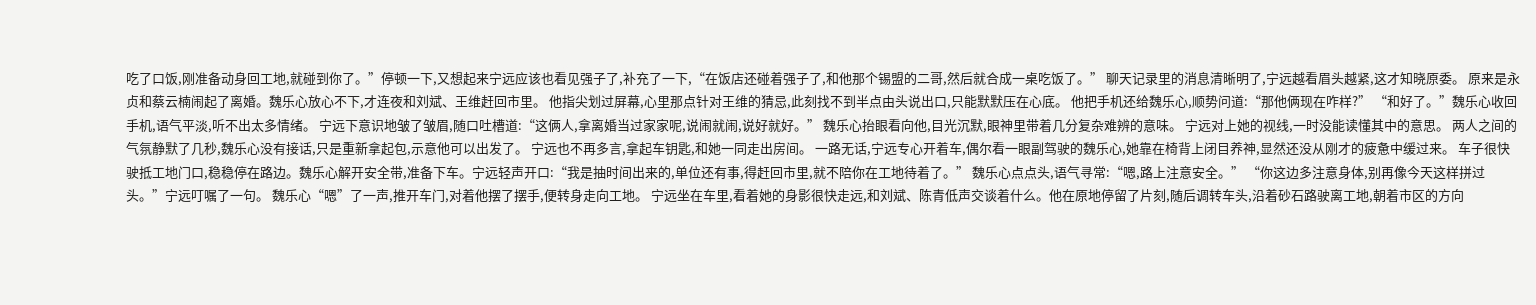吃了口饭,刚准备动身回工地,就碰到你了。”停顿一下,又想起来宁远应该也看见强子了,补充了一下,“在饭店还碰着强子了,和他那个锡盟的二哥,然后就合成一桌吃饭了。” 聊天记录里的消息清晰明了,宁远越看眉头越紧,这才知晓原委。 原来是永贞和蔡云楠闹起了离婚。魏乐心放心不下,才连夜和刘斌、王维赶回市里。 他指尖划过屏幕,心里那点针对王维的猜忌,此刻找不到半点由头说出口,只能默默压在心底。 他把手机还给魏乐心,顺势问道:“那他俩现在咋样?” “和好了。”魏乐心收回手机,语气平淡,听不出太多情绪。 宁远下意识地皱了皱眉,随口吐槽道:“这俩人,拿离婚当过家家呢,说闹就闹,说好就好。” 魏乐心抬眼看向他,目光沉默,眼神里带着几分复杂难辨的意味。 宁远对上她的视线,一时没能读懂其中的意思。 两人之间的气氛静默了几秒,魏乐心没有接话,只是重新拿起包,示意他可以出发了。 宁远也不再多言,拿起车钥匙,和她一同走出房间。 一路无话,宁远专心开着车,偶尔看一眼副驾驶的魏乐心,她靠在椅背上闭目养神,显然还没从刚才的疲惫中缓过来。 车子很快驶抵工地门口,稳稳停在路边。魏乐心解开安全带,准备下车。宁远轻声开口:“我是抽时间出来的,单位还有事,得赶回市里,就不陪你在工地待着了。” 魏乐心点点头,语气寻常:“嗯,路上注意安全。” “你这边多注意身体,别再像今天这样拼过头。”宁远叮嘱了一句。 魏乐心“嗯”了一声,推开车门,对着他摆了摆手,便转身走向工地。 宁远坐在车里,看着她的身影很快走远,和刘斌、陈青低声交谈着什么。他在原地停留了片刻,随后调转车头,沿着砂石路驶离工地,朝着市区的方向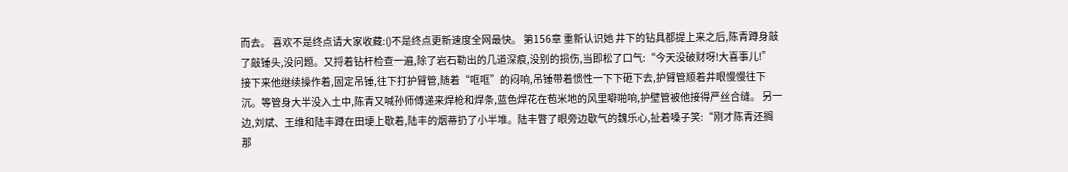而去。 喜欢不是终点请大家收藏:()不是终点更新速度全网最快。 第156章 重新认识她 井下的钻具都提上来之后,陈青蹲身敲了敲锤头,没问题。又捋着钻杆检查一遍,除了岩石勒出的几道深痕,没别的损伤,当即松了口气:“今天没破财呀!大喜事儿!” 接下来他继续操作着,固定吊锤,往下打护臂管,随着“哐哐”的闷响,吊锤带着惯性一下下砸下去,护臂管顺着井眼慢慢往下沉。等管身大半没入土中,陈青又喊孙师傅递来焊枪和焊条,蓝色焊花在苞米地的风里噼啪响,护壁管被他接得严丝合缝。 另一边,刘斌、王维和陆丰蹲在田埂上歇着,陆丰的烟蒂扔了小半堆。陆丰瞥了眼旁边歇气的魏乐心,扯着嗓子笑:“刚才陈青还搁那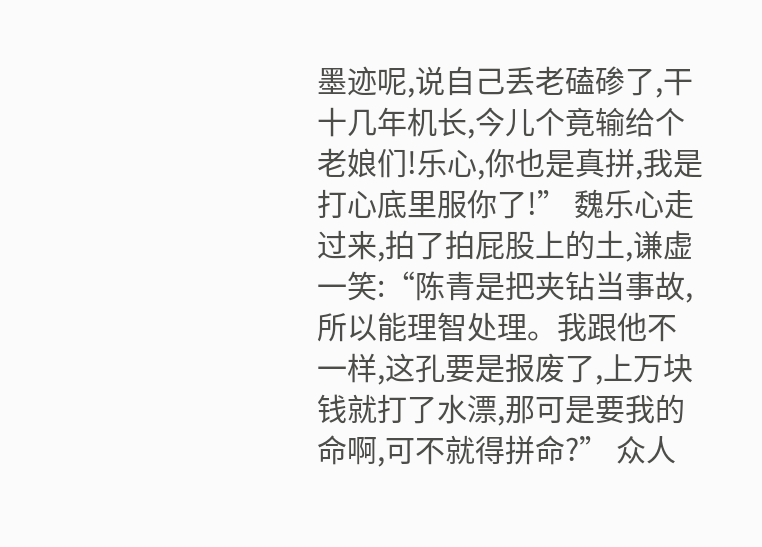墨迹呢,说自己丢老磕碜了,干十几年机长,今儿个竟输给个老娘们!乐心,你也是真拼,我是打心底里服你了!” 魏乐心走过来,拍了拍屁股上的土,谦虚一笑:“陈青是把夹钻当事故,所以能理智处理。我跟他不一样,这孔要是报废了,上万块钱就打了水漂,那可是要我的命啊,可不就得拼命?” 众人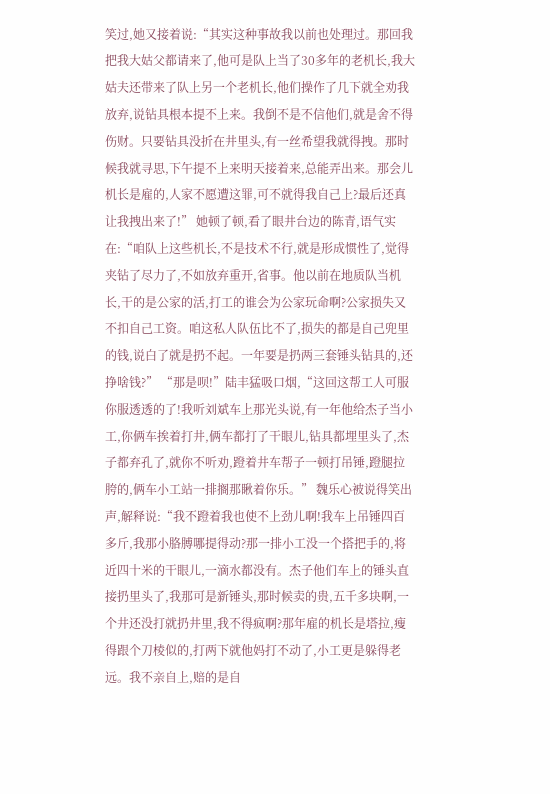笑过,她又接着说:“其实这种事故我以前也处理过。那回我把我大姑父都请来了,他可是队上当了30多年的老机长,我大姑夫还带来了队上另一个老机长,他们操作了几下就全劝我放弃,说钻具根本提不上来。我倒不是不信他们,就是舍不得伤财。只要钻具没折在井里头,有一丝希望我就得拽。那时候我就寻思,下午提不上来明天接着来,总能弄出来。那会儿机长是雇的,人家不愿遭这罪,可不就得我自己上?最后还真让我拽出来了!” 她顿了顿,看了眼井台边的陈青,语气实在:“咱队上这些机长,不是技术不行,就是形成惯性了,觉得夹钻了尽力了,不如放弃重开,省事。他以前在地质队当机长,干的是公家的活,打工的谁会为公家玩命啊?公家损失又不扣自己工资。咱这私人队伍比不了,损失的都是自己兜里的钱,说白了就是扔不起。一年要是扔两三套锤头钻具的,还挣啥钱?” “那是呗!”陆丰猛吸口烟,“这回这帮工人可服你服透透的了!我听刘斌车上那光头说,有一年他给杰子当小工,你俩车挨着打井,俩车都打了干眼儿,钻具都埋里头了,杰子都弃孔了,就你不听劝,蹬着井车帮子一顿打吊锤,蹬腿拉胯的,俩车小工站一排搁那瞅着你乐。” 魏乐心被说得笑出声,解释说:“我不蹬着我也使不上劲儿啊!我车上吊锤四百多斤,我那小胳膊哪提得动?那一排小工没一个搭把手的,将近四十米的干眼儿,一滴水都没有。杰子他们车上的锤头直接扔里头了,我那可是新锤头,那时候卖的贵,五千多块啊,一个井还没打就扔井里,我不得疯啊?那年雇的机长是塔拉,瘦得跟个刀棱似的,打两下就他妈打不动了,小工更是躲得老远。我不亲自上,赔的是自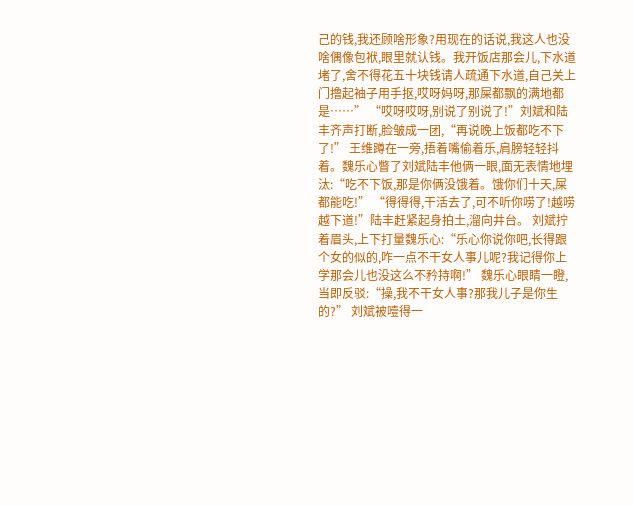己的钱,我还顾啥形象?用现在的话说,我这人也没啥偶像包袱,眼里就认钱。我开饭店那会儿,下水道堵了,舍不得花五十块钱请人疏通下水道,自己关上门撸起袖子用手抠,哎呀妈呀,那屎都飘的满地都是……” “哎呀哎呀,别说了别说了!”刘斌和陆丰齐声打断,脸皱成一团,“再说晚上饭都吃不下了!” 王维蹲在一旁,捂着嘴偷着乐,肩膀轻轻抖着。魏乐心瞥了刘斌陆丰他俩一眼,面无表情地埋汰:“吃不下饭,那是你俩没饿着。饿你们十天,屎都能吃!” “得得得,干活去了,可不听你唠了!越唠越下道!”陆丰赶紧起身拍土,溜向井台。 刘斌拧着眉头,上下打量魏乐心:“乐心你说你吧,长得跟个女的似的,咋一点不干女人事儿呢?我记得你上学那会儿也没这么不矜持啊!” 魏乐心眼睛一瞪,当即反驳:“操,我不干女人事?那我儿子是你生的?” 刘斌被噎得一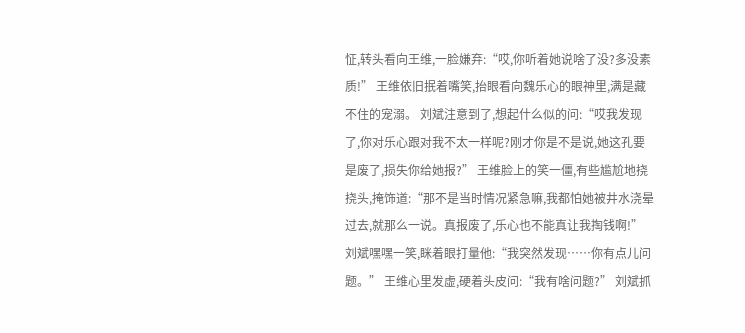怔,转头看向王维,一脸嫌弃:“哎,你听着她说啥了没?多没素质!” 王维依旧抿着嘴笑,抬眼看向魏乐心的眼神里,满是藏不住的宠溺。 刘斌注意到了,想起什么似的问:“哎我发现了,你对乐心跟对我不太一样呢?刚才你是不是说,她这孔要是废了,损失你给她报?” 王维脸上的笑一僵,有些尴尬地挠挠头,掩饰道:“那不是当时情况紧急嘛,我都怕她被井水浇晕过去,就那么一说。真报废了,乐心也不能真让我掏钱啊!” 刘斌嘿嘿一笑,眯着眼打量他:“我突然发现……你有点儿问题。” 王维心里发虚,硬着头皮问:“我有啥问题?” 刘斌抓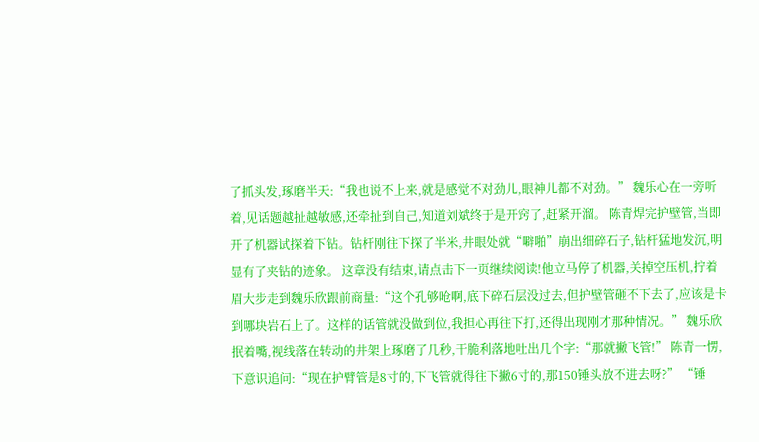了抓头发,琢磨半天:“我也说不上来,就是感觉不对劲儿,眼神儿都不对劲。” 魏乐心在一旁听着,见话题越扯越敏感,还牵扯到自己,知道刘斌终于是开窍了,赶紧开溜。 陈青焊完护壁管,当即开了机器试探着下钻。钻杆刚往下探了半米,井眼处就“噼啪”崩出细碎石子,钻杆猛地发沉,明显有了夹钻的迹象。 这章没有结束,请点击下一页继续阅读!他立马停了机器,关掉空压机,拧着眉大步走到魏乐欣跟前商量:“这个孔够呛啊,底下碎石层没过去,但护壁管砸不下去了,应该是卡到哪块岩石上了。这样的话管就没做到位,我担心再往下打,还得出现刚才那种情况。” 魏乐欣抿着嘴,视线落在转动的井架上琢磨了几秒,干脆利落地吐出几个字:“那就撇飞管!” 陈青一愣,下意识追问:“现在护臂管是8寸的,下飞管就得往下撇6寸的,那150锤头放不进去呀?” “锤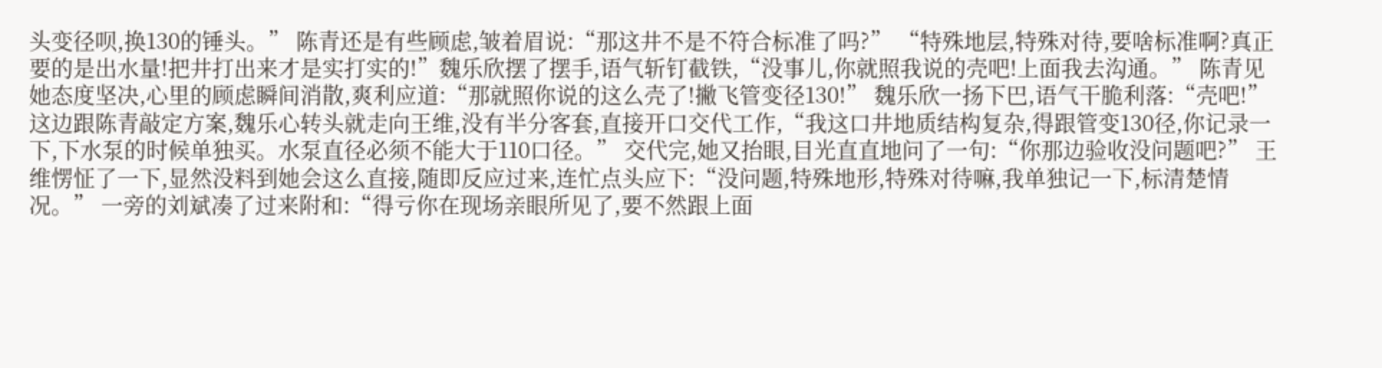头变径呗,换130的锤头。” 陈青还是有些顾虑,皱着眉说:“那这井不是不符合标准了吗?” “特殊地层,特殊对待,要啥标准啊?真正要的是出水量!把井打出来才是实打实的!”魏乐欣摆了摆手,语气斩钉截铁,“没事儿,你就照我说的壳吧!上面我去沟通。” 陈青见她态度坚决,心里的顾虑瞬间消散,爽利应道:“那就照你说的这么壳了!撇飞管变径130!” 魏乐欣一扬下巴,语气干脆利落:“壳吧!” 这边跟陈青敲定方案,魏乐心转头就走向王维,没有半分客套,直接开口交代工作,“我这口井地质结构复杂,得跟管变130径,你记录一下,下水泵的时候单独买。水泵直径必须不能大于110口径。” 交代完,她又抬眼,目光直直地问了一句:“你那边验收没问题吧?” 王维愣怔了一下,显然没料到她会这么直接,随即反应过来,连忙点头应下:“没问题,特殊地形,特殊对待嘛,我单独记一下,标清楚情况。” 一旁的刘斌凑了过来附和:“得亏你在现场亲眼所见了,要不然跟上面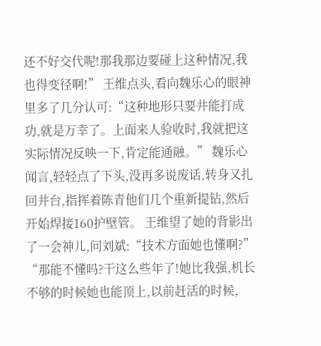还不好交代呢!那我那边要碰上这种情况,我也得变径啊!” 王维点头,看向魏乐心的眼神里多了几分认可:“这种地形只要井能打成功,就是万幸了。上面来人验收时,我就把这实际情况反映一下,肯定能通融。” 魏乐心闻言,轻轻点了下头,没再多说废话,转身又扎回井台,指挥着陈青他们几个重新提钻,然后开始焊接160护壁管。 王维望了她的背影出了一会神儿,问刘斌:“技术方面她也懂啊?” “那能不懂吗?干这么些年了!她比我强,机长不够的时候她也能顶上,以前赶活的时候,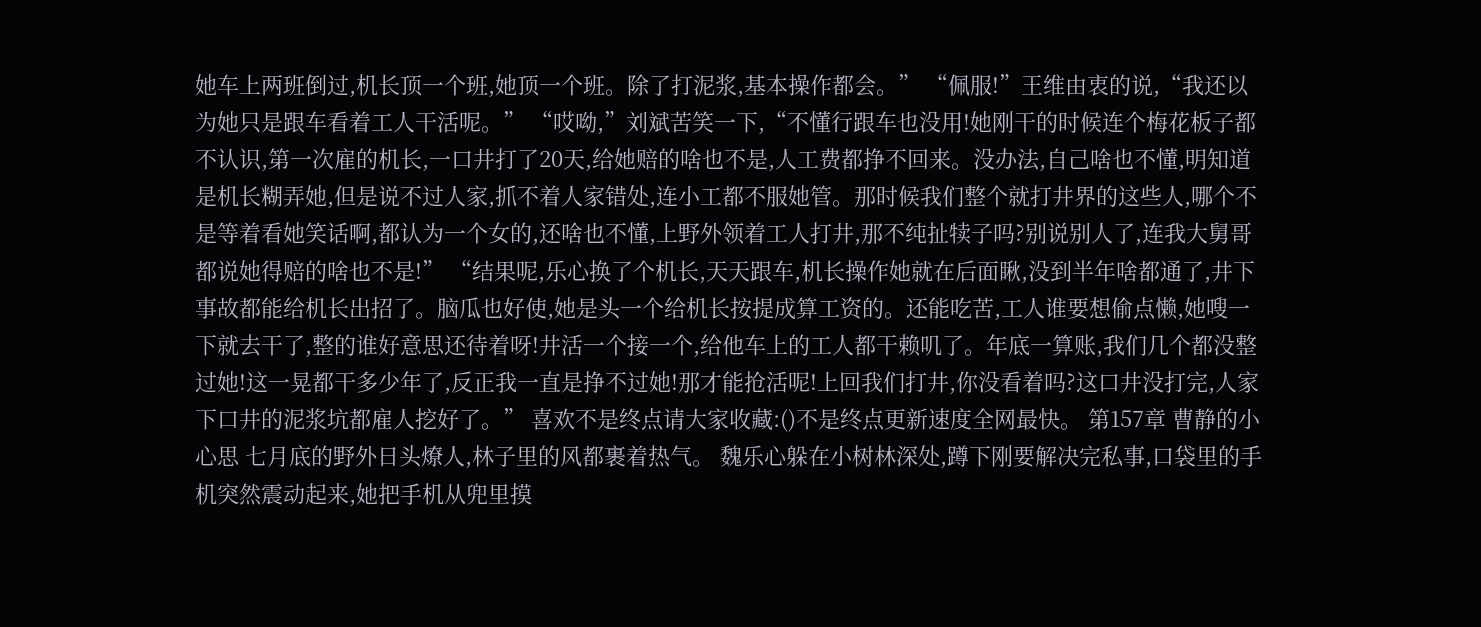她车上两班倒过,机长顶一个班,她顶一个班。除了打泥浆,基本操作都会。” “佩服!”王维由衷的说,“我还以为她只是跟车看着工人干活呢。” “哎呦,”刘斌苦笑一下,“不懂行跟车也没用!她刚干的时候连个梅花板子都不认识,第一次雇的机长,一口井打了20天,给她赔的啥也不是,人工费都挣不回来。没办法,自己啥也不懂,明知道是机长糊弄她,但是说不过人家,抓不着人家错处,连小工都不服她管。那时候我们整个就打井界的这些人,哪个不是等着看她笑话啊,都认为一个女的,还啥也不懂,上野外领着工人打井,那不纯扯犊子吗?别说别人了,连我大舅哥都说她得赔的啥也不是!” “结果呢,乐心换了个机长,天天跟车,机长操作她就在后面瞅,没到半年啥都通了,井下事故都能给机长出招了。脑瓜也好使,她是头一个给机长按提成算工资的。还能吃苦,工人谁要想偷点懒,她嗖一下就去干了,整的谁好意思还待着呀!井活一个接一个,给他车上的工人都干赖叽了。年底一算账,我们几个都没整过她!这一晃都干多少年了,反正我一直是挣不过她!那才能抢活呢!上回我们打井,你没看着吗?这口井没打完,人家下口井的泥浆坑都雇人挖好了。” 喜欢不是终点请大家收藏:()不是终点更新速度全网最快。 第157章 曹静的小心思 七月底的野外日头燎人,林子里的风都裹着热气。 魏乐心躲在小树林深处,蹲下刚要解决完私事,口袋里的手机突然震动起来,她把手机从兜里摸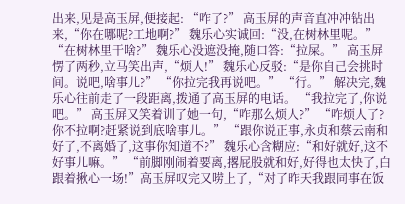出来,见是高玉屏,便接起: “咋了?” 高玉屏的声音直冲冲钻出来,“你在哪呢?工地啊?” 魏乐心实诚回:“没,在树林里呢。” “在树林里干啥?” 魏乐心没遮没掩,随口答:“拉屎。” 高玉屏愣了两秒,立马笑出声,“烦人!” 魏乐心反驳:“是你自己会挑时间。说吧,啥事儿?” “你拉完我再说吧。” “行。” 解决完,魏乐心往前走了一段距离,拨通了高玉屏的电话。 “我拉完了,你说吧。” 高玉屏又笑着训了她一句,“咋那么烦人?” “咋烦人了?你不拉啊?赶紧说到底啥事儿。” “跟你说正事,永贞和蔡云南和好了,不离婚了,这事你知道不?” 魏乐心含糊应:“和好就好,这不好事儿嘛。” “前脚刚闹着要离,撂屁股就和好,好得也太快了,白跟着揪心一场!”高玉屏叹完又唠上了,“对了昨天我跟同事在饭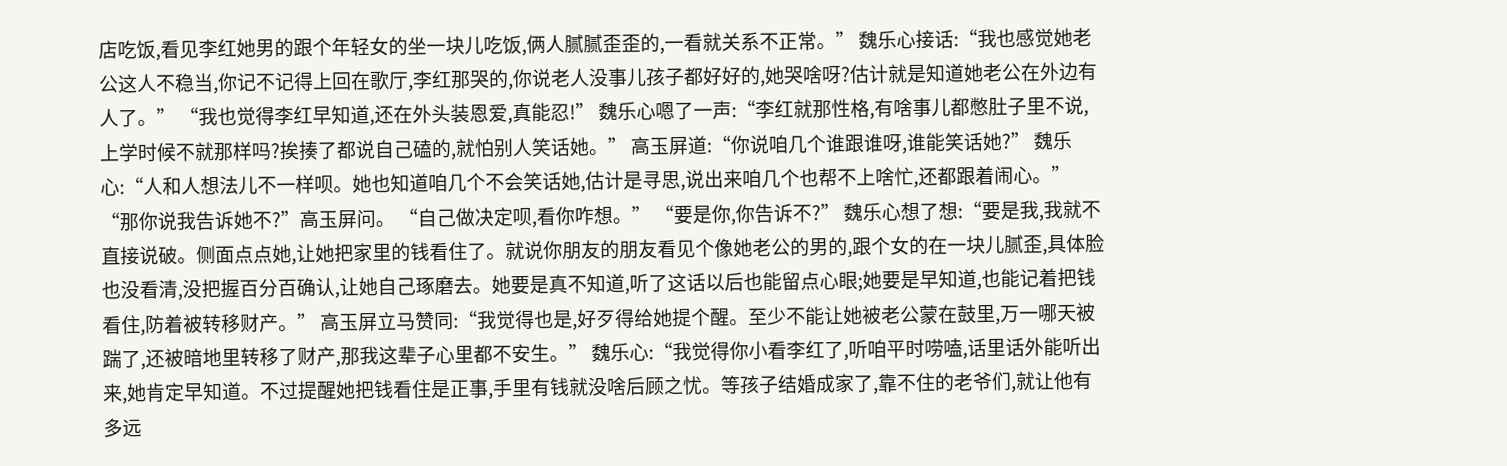店吃饭,看见李红她男的跟个年轻女的坐一块儿吃饭,俩人腻腻歪歪的,一看就关系不正常。” 魏乐心接话:“我也感觉她老公这人不稳当,你记不记得上回在歌厅,李红那哭的,你说老人没事儿孩子都好好的,她哭啥呀?估计就是知道她老公在外边有人了。” “我也觉得李红早知道,还在外头装恩爱,真能忍!” 魏乐心嗯了一声:“李红就那性格,有啥事儿都憋肚子里不说,上学时候不就那样吗?挨揍了都说自己磕的,就怕别人笑话她。” 高玉屏道:“你说咱几个谁跟谁呀,谁能笑话她?” 魏乐心:“人和人想法儿不一样呗。她也知道咱几个不会笑话她,估计是寻思,说出来咱几个也帮不上啥忙,还都跟着闹心。” “那你说我告诉她不?”高玉屏问。 “自己做决定呗,看你咋想。” “要是你,你告诉不?” 魏乐心想了想:“要是我,我就不直接说破。侧面点点她,让她把家里的钱看住了。就说你朋友的朋友看见个像她老公的男的,跟个女的在一块儿腻歪,具体脸也没看清,没把握百分百确认,让她自己琢磨去。她要是真不知道,听了这话以后也能留点心眼;她要是早知道,也能记着把钱看住,防着被转移财产。” 高玉屏立马赞同:“我觉得也是,好歹得给她提个醒。至少不能让她被老公蒙在鼓里,万一哪天被踹了,还被暗地里转移了财产,那我这辈子心里都不安生。” 魏乐心:“我觉得你小看李红了,听咱平时唠嗑,话里话外能听出来,她肯定早知道。不过提醒她把钱看住是正事,手里有钱就没啥后顾之忧。等孩子结婚成家了,靠不住的老爷们,就让他有多远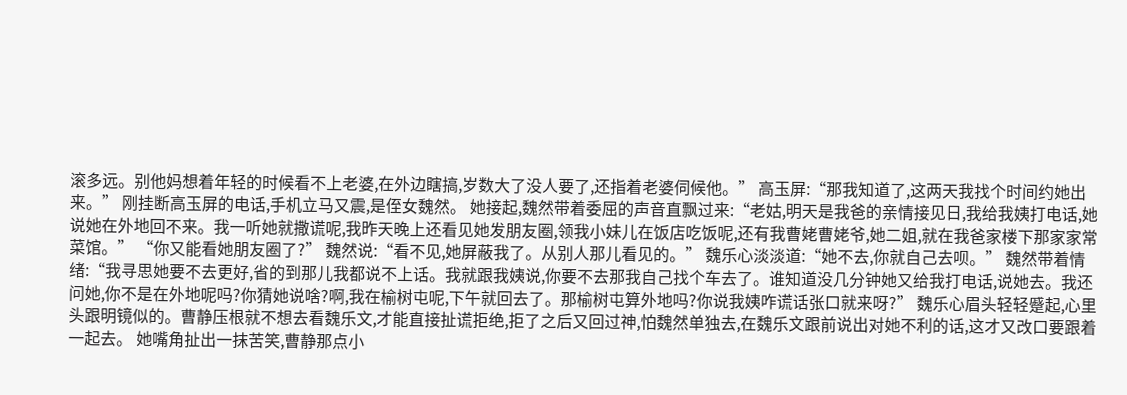滚多远。别他妈想着年轻的时候看不上老婆,在外边瞎搞,岁数大了没人要了,还指着老婆伺候他。” 高玉屏:“那我知道了,这两天我找个时间约她出来。” 刚挂断高玉屏的电话,手机立马又震,是侄女魏然。 她接起,魏然带着委屈的声音直飘过来:“老姑,明天是我爸的亲情接见日,我给我姨打电话,她说她在外地回不来。我一听她就撒谎呢,我昨天晚上还看见她发朋友圈,领我小妹儿在饭店吃饭呢,还有我曹姥曹姥爷,她二姐,就在我爸家楼下那家家常菜馆。” “你又能看她朋友圈了?” 魏然说:“看不见,她屏蔽我了。从别人那儿看见的。” 魏乐心淡淡道:“她不去,你就自己去呗。” 魏然带着情绪:“我寻思她要不去更好,省的到那儿我都说不上话。我就跟我姨说,你要不去那我自己找个车去了。谁知道没几分钟她又给我打电话,说她去。我还问她,你不是在外地呢吗?你猜她说啥?啊,我在榆树屯呢,下午就回去了。那榆树屯算外地吗?你说我姨咋谎话张口就来呀?” 魏乐心眉头轻轻蹙起,心里头跟明镜似的。曹静压根就不想去看魏乐文,才能直接扯谎拒绝,拒了之后又回过神,怕魏然单独去,在魏乐文跟前说出对她不利的话,这才又改口要跟着一起去。 她嘴角扯出一抹苦笑,曹静那点小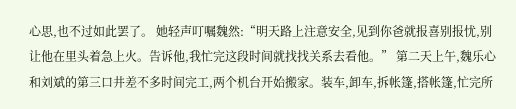心思,也不过如此罢了。 她轻声叮嘱魏然:“明天路上注意安全,见到你爸就报喜别报忧,别让他在里头着急上火。告诉他,我忙完这段时间就找找关系去看他。” 第二天上午,魏乐心和刘斌的第三口井差不多时间完工,两个机台开始搬家。装车,卸车,拆帐篷,搭帐篷,忙完所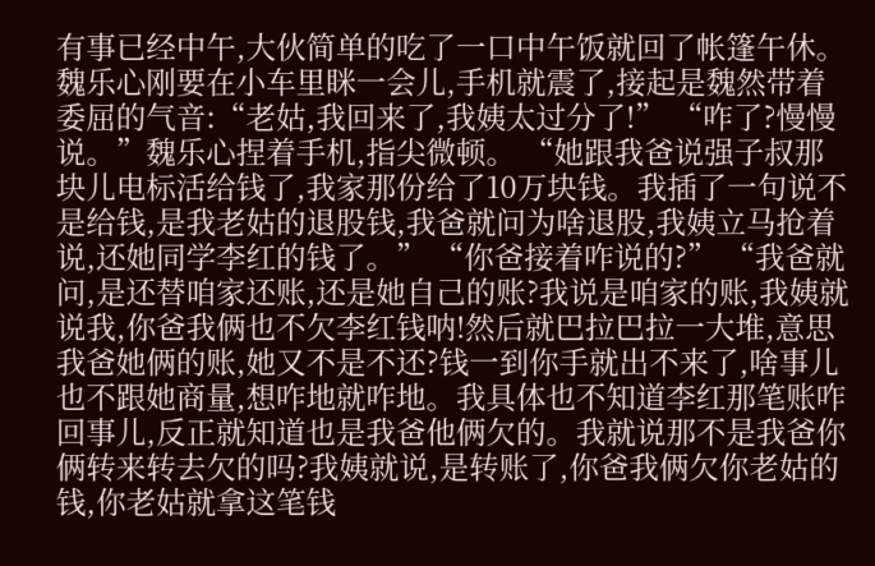有事已经中午,大伙简单的吃了一口中午饭就回了帐篷午休。 魏乐心刚要在小车里眯一会儿,手机就震了,接起是魏然带着委屈的气音:“老姑,我回来了,我姨太过分了!” “咋了?慢慢说。”魏乐心捏着手机,指尖微顿。 “她跟我爸说强子叔那块儿电标活给钱了,我家那份给了10万块钱。我插了一句说不是给钱,是我老姑的退股钱,我爸就问为啥退股,我姨立马抢着说,还她同学李红的钱了。” “你爸接着咋说的?” “我爸就问,是还替咱家还账,还是她自己的账?我说是咱家的账,我姨就说我,你爸我俩也不欠李红钱呐!然后就巴拉巴拉一大堆,意思我爸她俩的账,她又不是不还?钱一到你手就出不来了,啥事儿也不跟她商量,想咋地就咋地。我具体也不知道李红那笔账咋回事儿,反正就知道也是我爸他俩欠的。我就说那不是我爸你俩转来转去欠的吗?我姨就说,是转账了,你爸我俩欠你老姑的钱,你老姑就拿这笔钱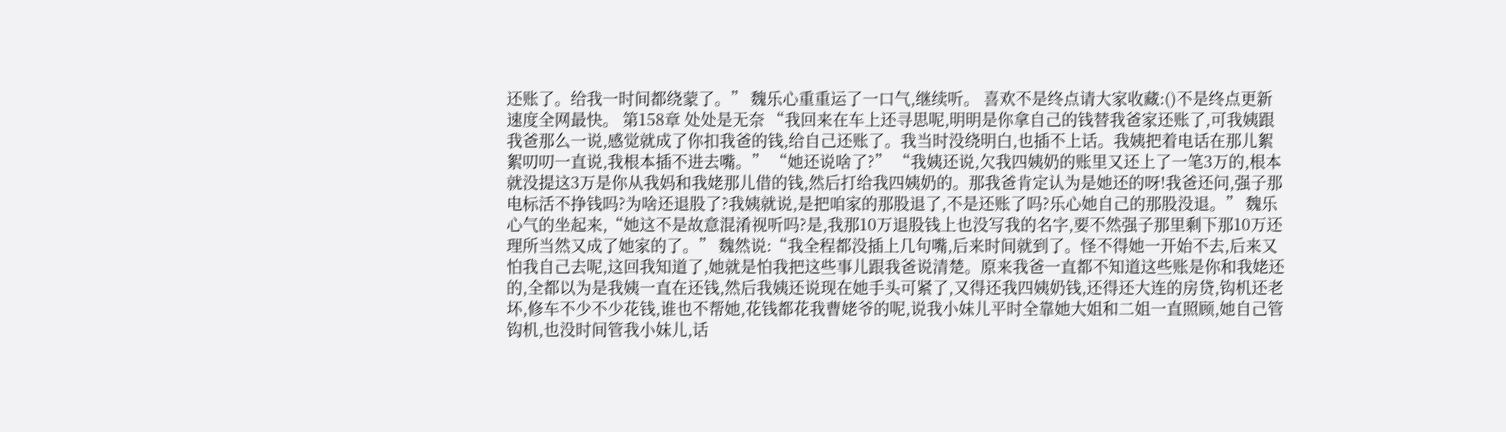还账了。给我一时间都绕蒙了。” 魏乐心重重运了一口气,继续听。 喜欢不是终点请大家收藏:()不是终点更新速度全网最快。 第158章 处处是无奈 “我回来在车上还寻思呢,明明是你拿自己的钱替我爸家还账了,可我姨跟我爸那么一说,感觉就成了你扣我爸的钱,给自己还账了。我当时没绕明白,也插不上话。我姨把着电话在那儿絮絮叨叨一直说,我根本插不进去嘴。” “她还说啥了?” “我姨还说,欠我四姨奶的账里又还上了一笔3万的,根本就没提这3万是你从我妈和我姥那儿借的钱,然后打给我四姨奶的。那我爸肯定认为是她还的呀!我爸还问,强子那电标活不挣钱吗?为啥还退股了?我姨就说,是把咱家的那股退了,不是还账了吗?乐心她自己的那股没退。” 魏乐心气的坐起来,“她这不是故意混淆视听吗?是,我那10万退股钱上也没写我的名字,要不然强子那里剩下那10万还理所当然又成了她家的了。” 魏然说:“我全程都没插上几句嘴,后来时间就到了。怪不得她一开始不去,后来又怕我自己去呢,这回我知道了,她就是怕我把这些事儿跟我爸说清楚。原来我爸一直都不知道这些账是你和我姥还的,全都以为是我姨一直在还钱,然后我姨还说现在她手头可紧了,又得还我四姨奶钱,还得还大连的房贷,钩机还老坏,修车不少不少花钱,谁也不帮她,花钱都花我曹姥爷的呢,说我小妹儿平时全靠她大姐和二姐一直照顾,她自己管钩机,也没时间管我小妹儿,话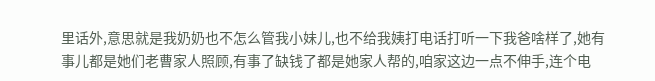里话外,意思就是我奶奶也不怎么管我小妹儿,也不给我姨打电话打听一下我爸啥样了,她有事儿都是她们老曹家人照顾,有事了缺钱了都是她家人帮的,咱家这边一点不伸手,连个电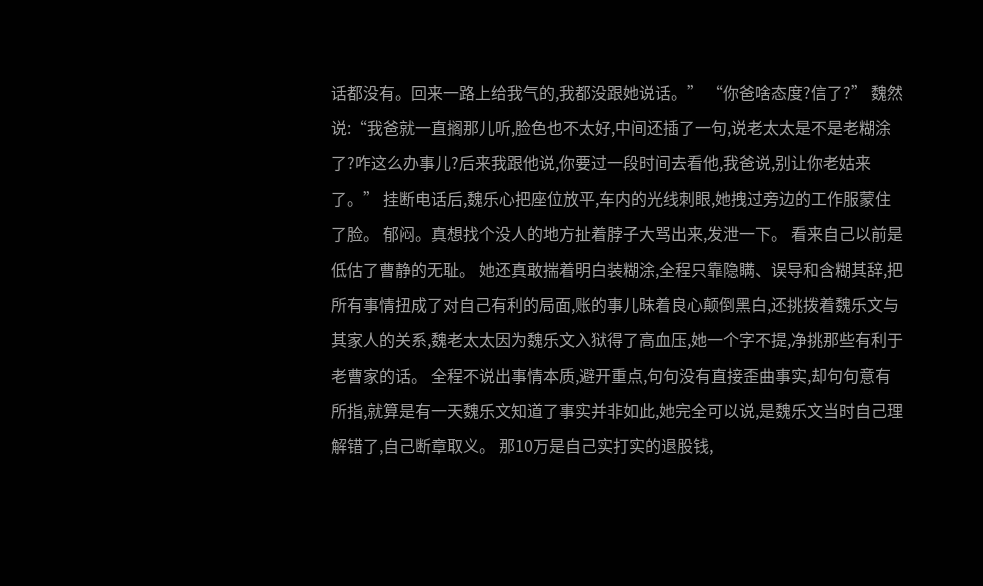话都没有。回来一路上给我气的,我都没跟她说话。” “你爸啥态度?信了?” 魏然说:“我爸就一直搁那儿听,脸色也不太好,中间还插了一句,说老太太是不是老糊涂了?咋这么办事儿?后来我跟他说,你要过一段时间去看他,我爸说,别让你老姑来了。” 挂断电话后,魏乐心把座位放平,车内的光线刺眼,她拽过旁边的工作服蒙住了脸。 郁闷。真想找个没人的地方扯着脖子大骂出来,发泄一下。 看来自己以前是低估了曹静的无耻。 她还真敢揣着明白装糊涂,全程只靠隐瞒、误导和含糊其辞,把所有事情扭成了对自己有利的局面,账的事儿昧着良心颠倒黑白,还挑拨着魏乐文与其家人的关系,魏老太太因为魏乐文入狱得了高血压,她一个字不提,净挑那些有利于老曹家的话。 全程不说出事情本质,避开重点,句句没有直接歪曲事实,却句句意有所指,就算是有一天魏乐文知道了事实并非如此,她完全可以说,是魏乐文当时自己理解错了,自己断章取义。 那10万是自己实打实的退股钱,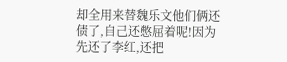却全用来替魏乐文他们俩还债了,自己还憋屈着呢!因为先还了李红,还把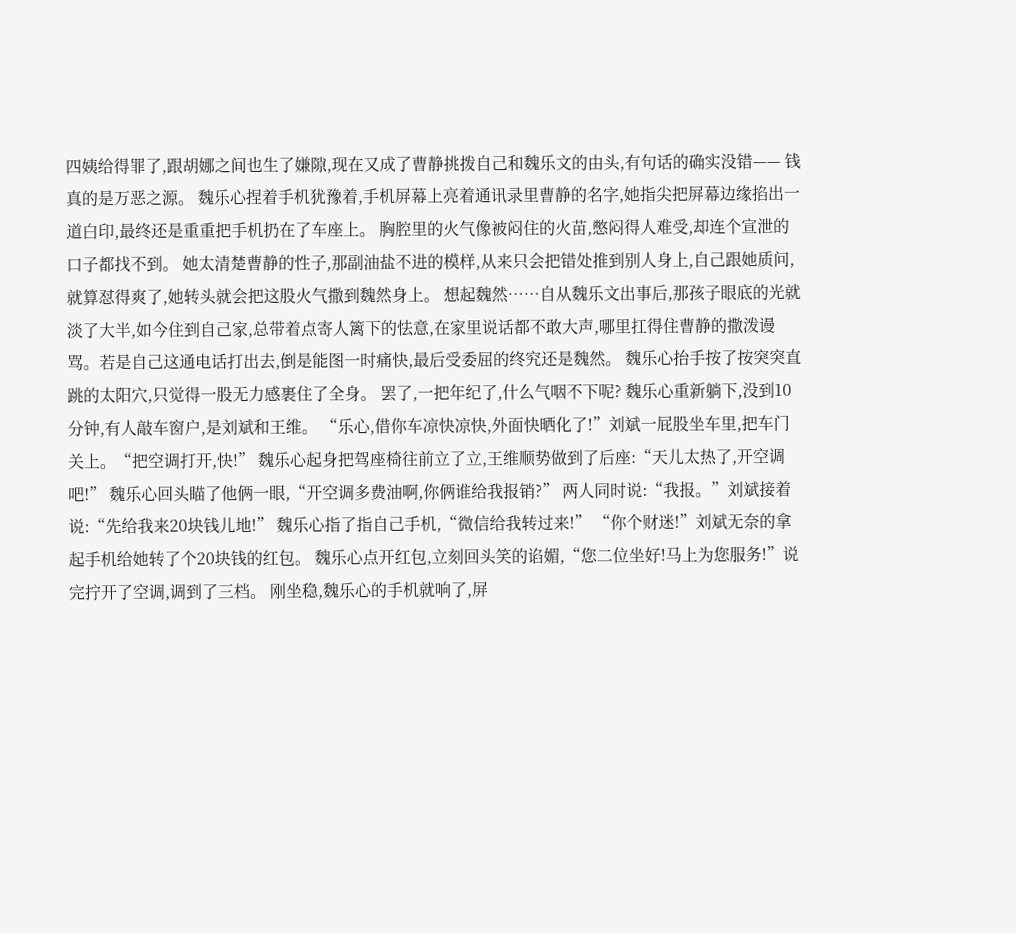四姨给得罪了,跟胡娜之间也生了嫌隙,现在又成了曹静挑拨自己和魏乐文的由头,有句话的确实没错—— 钱真的是万恶之源。 魏乐心捏着手机犹豫着,手机屏幕上亮着通讯录里曹静的名字,她指尖把屏幕边缘掐出一道白印,最终还是重重把手机扔在了车座上。 胸腔里的火气像被闷住的火苗,憋闷得人难受,却连个宣泄的口子都找不到。 她太清楚曹静的性子,那副油盐不进的模样,从来只会把错处推到别人身上,自己跟她质问,就算怼得爽了,她转头就会把这股火气撒到魏然身上。 想起魏然……自从魏乐文出事后,那孩子眼底的光就淡了大半,如今住到自己家,总带着点寄人篱下的怯意,在家里说话都不敢大声,哪里扛得住曹静的撒泼谩骂。若是自己这通电话打出去,倒是能图一时痛快,最后受委屈的终究还是魏然。 魏乐心抬手按了按突突直跳的太阳穴,只觉得一股无力感裹住了全身。 罢了,一把年纪了,什么气咽不下呢? 魏乐心重新躺下,没到10分钟,有人敲车窗户,是刘斌和王维。 “乐心,借你车凉快凉快,外面快晒化了!”刘斌一屁股坐车里,把车门关上。“把空调打开,快!” 魏乐心起身把驾座椅往前立了立,王维顺势做到了后座:“天儿太热了,开空调吧!” 魏乐心回头瞄了他俩一眼,“开空调多费油啊,你俩谁给我报销?” 两人同时说:“我报。”刘斌接着说:“先给我来20块钱儿地!” 魏乐心指了指自己手机,“微信给我转过来!” “你个财迷!”刘斌无奈的拿起手机给她转了个20块钱的红包。 魏乐心点开红包,立刻回头笑的谄媚,“您二位坐好!马上为您服务!”说完拧开了空调,调到了三档。 刚坐稳,魏乐心的手机就响了,屏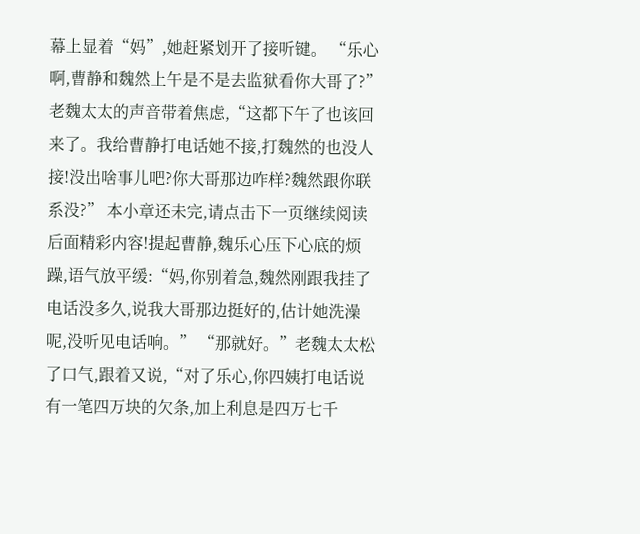幕上显着“妈”,她赶紧划开了接听键。 “乐心啊,曹静和魏然上午是不是去监狱看你大哥了?”老魏太太的声音带着焦虑,“这都下午了也该回来了。我给曹静打电话她不接,打魏然的也没人接!没出啥事儿吧?你大哥那边咋样?魏然跟你联系没?” 本小章还未完,请点击下一页继续阅读后面精彩内容!提起曹静,魏乐心压下心底的烦躁,语气放平缓:“妈,你别着急,魏然刚跟我挂了电话没多久,说我大哥那边挺好的,估计她洗澡呢,没听见电话响。” “那就好。”老魏太太松了口气,跟着又说,“对了乐心,你四姨打电话说有一笔四万块的欠条,加上利息是四万七千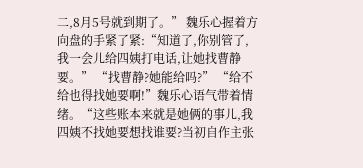二,8月5号就到期了。” 魏乐心握着方向盘的手紧了紧:“知道了,你别管了,我一会儿给四姨打电话,让她找曹静要。” “找曹静?她能给吗?” “给不给也得找她要啊!”魏乐心语气带着情绪。“这些账本来就是她俩的事儿,我四姨不找她要想找谁要?当初自作主张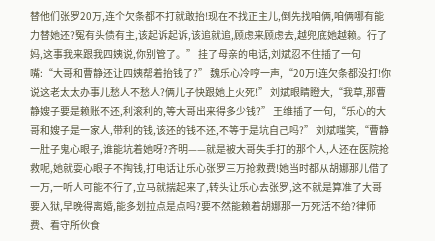替他们张罗20万,连个欠条都不打就敢抬!现在不找正主儿,倒先找咱俩,咱俩哪有能力替她还?冤有头债有主,该起诉起诉,该追就追,顾虑来顾虑去,越兜底她越赖。行了妈,这事我来跟我四姨说,你别管了。” 挂了母亲的电话,刘斌忍不住插了一句嘴:“大哥和曹静还让四姨帮着抬钱了?” 魏乐心冷哼一声,“20万!连欠条都没打!你说这老太太办事儿愁人不愁人?俩儿子快跟她上火死!” 刘斌眼睛瞪大,“我草,那曹静嫂子要是赖账不还,利滚利的,等大哥出来得多少钱?” 王维插了一句,“乐心的大哥和嫂子是一家人,带利的钱,该还的钱不还,不等于是坑自己吗?” 刘斌嗤笑,“曹静一肚子鬼心眼子,谁能坑着她呀?齐明——就是被大哥失手打的那个人,人还在医院抢救呢,她就耍心眼子不掏钱,打电话让乐心张罗三万抢救费!她当时都从胡娜那儿借了一万,一听人可能不行了,立马就揣起来了,转头让乐心去张罗,这不就是算准了大哥要入狱,早晚得离婚,能多划拉点是点吗?要不然能赖着胡娜那一万死活不给?律师费、看守所伙食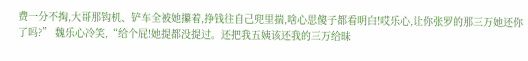费一分不掏,大哥那钩机、铲车全被她攥着,挣钱往自己兜里揣,啥心思傻子都看明白!哎乐心,让你张罗的那三万她还你了吗?” 魏乐心冷笑,“给个屁!她提都没提过。还把我五姨该还我的三万给昧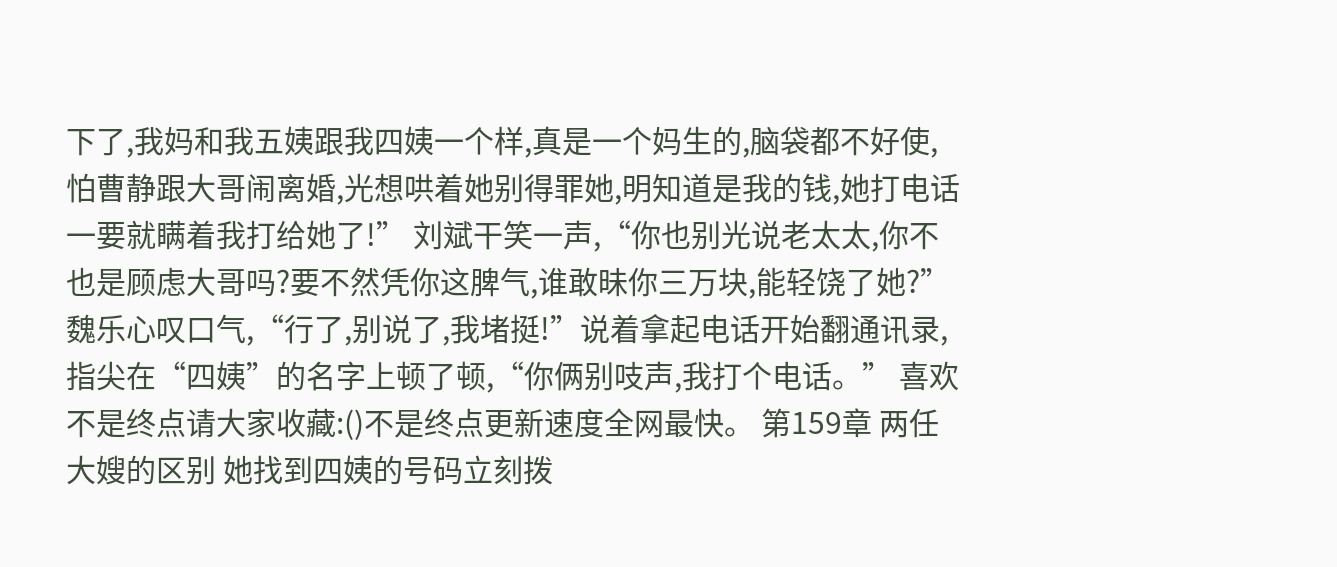下了,我妈和我五姨跟我四姨一个样,真是一个妈生的,脑袋都不好使,怕曹静跟大哥闹离婚,光想哄着她别得罪她,明知道是我的钱,她打电话一要就瞒着我打给她了!” 刘斌干笑一声,“你也别光说老太太,你不也是顾虑大哥吗?要不然凭你这脾气,谁敢昧你三万块,能轻饶了她?” 魏乐心叹口气,“行了,别说了,我堵挺!”说着拿起电话开始翻通讯录,指尖在“四姨”的名字上顿了顿,“你俩别吱声,我打个电话。” 喜欢不是终点请大家收藏:()不是终点更新速度全网最快。 第159章 两任大嫂的区别 她找到四姨的号码立刻拨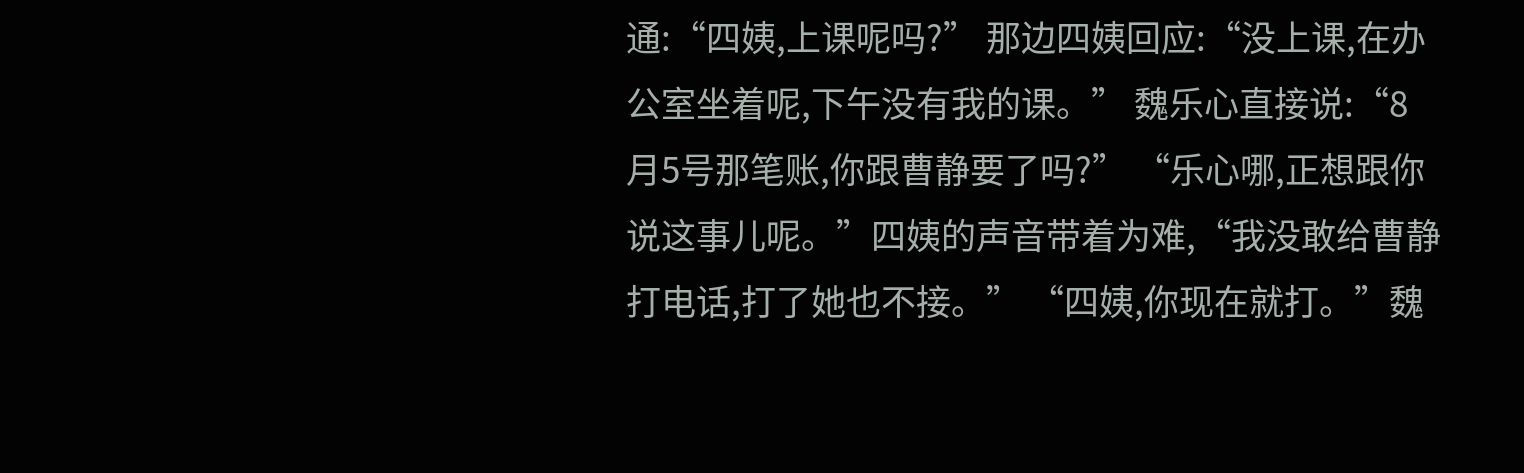通:“四姨,上课呢吗?” 那边四姨回应:“没上课,在办公室坐着呢,下午没有我的课。” 魏乐心直接说:“8月5号那笔账,你跟曹静要了吗?” “乐心哪,正想跟你说这事儿呢。”四姨的声音带着为难,“我没敢给曹静打电话,打了她也不接。” “四姨,你现在就打。”魏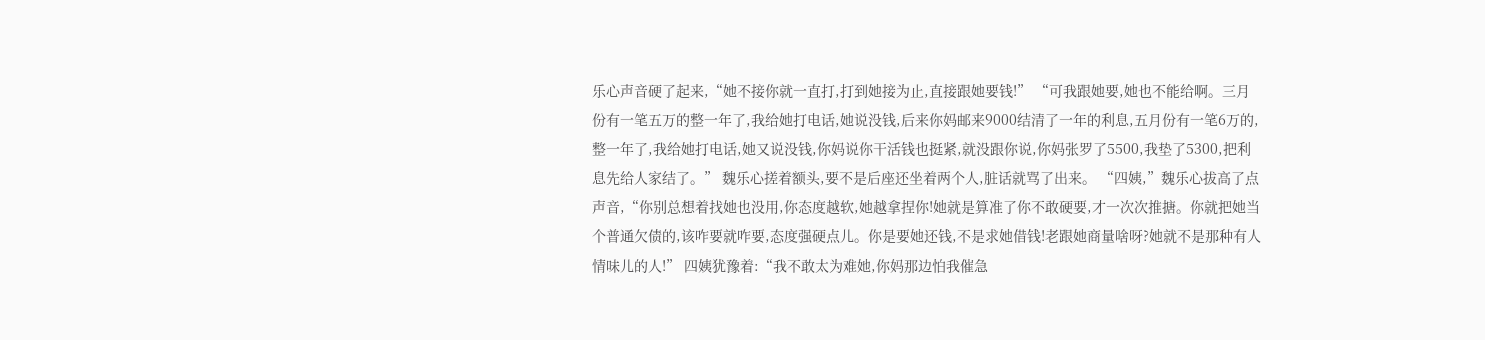乐心声音硬了起来,“她不接你就一直打,打到她接为止,直接跟她要钱!” “可我跟她要,她也不能给啊。三月份有一笔五万的整一年了,我给她打电话,她说没钱,后来你妈邮来9000结清了一年的利息,五月份有一笔6万的,整一年了,我给她打电话,她又说没钱,你妈说你干活钱也挺紧,就没跟你说,你妈张罗了5500,我垫了5300,把利息先给人家结了。” 魏乐心搓着额头,要不是后座还坐着两个人,脏话就骂了出来。 “四姨,”魏乐心拔高了点声音,“你别总想着找她也没用,你态度越软,她越拿捏你!她就是算准了你不敢硬要,才一次次推搪。你就把她当个普通欠债的,该咋要就咋要,态度强硬点儿。你是要她还钱,不是求她借钱!老跟她商量啥呀?她就不是那种有人情味儿的人!” 四姨犹豫着:“我不敢太为难她,你妈那边怕我催急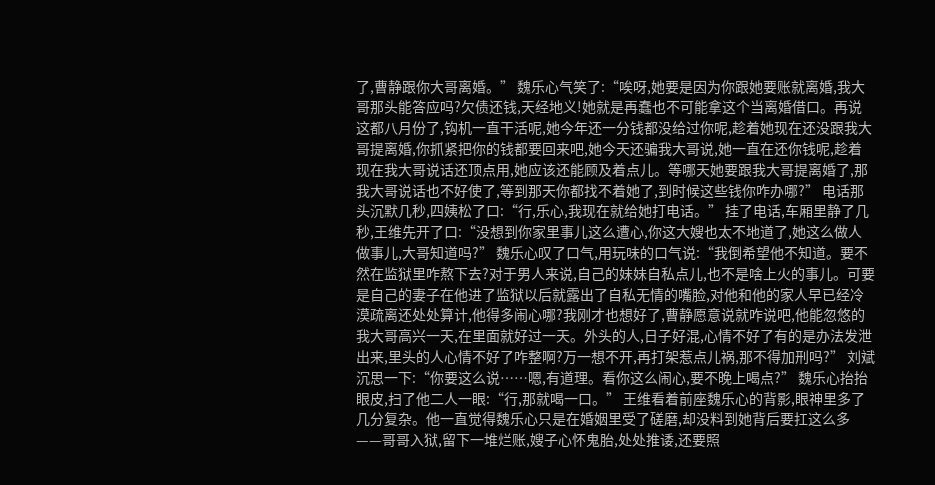了,曹静跟你大哥离婚。” 魏乐心气笑了:“唉呀,她要是因为你跟她要账就离婚,我大哥那头能答应吗?欠债还钱,天经地义!她就是再蠢也不可能拿这个当离婚借口。再说这都八月份了,钩机一直干活呢,她今年还一分钱都没给过你呢,趁着她现在还没跟我大哥提离婚,你抓紧把你的钱都要回来吧,她今天还骗我大哥说,她一直在还你钱呢,趁着现在我大哥说话还顶点用,她应该还能顾及着点儿。等哪天她要跟我大哥提离婚了,那我大哥说话也不好使了,等到那天你都找不着她了,到时候这些钱你咋办哪?” 电话那头沉默几秒,四姨松了口:“行,乐心,我现在就给她打电话。” 挂了电话,车厢里静了几秒,王维先开了口:“没想到你家里事儿这么遭心,你这大嫂也太不地道了,她这么做人做事儿,大哥知道吗?” 魏乐心叹了口气,用玩味的口气说:“我倒希望他不知道。要不然在监狱里咋熬下去?对于男人来说,自己的妹妹自私点儿,也不是啥上火的事儿。可要是自己的妻子在他进了监狱以后就露出了自私无情的嘴脸,对他和他的家人早已经冷漠疏离还处处算计,他得多闹心哪?我刚才也想好了,曹静愿意说就咋说吧,他能忽悠的我大哥高兴一天,在里面就好过一天。外头的人,日子好混,心情不好了有的是办法发泄出来,里头的人心情不好了咋整啊?万一想不开,再打架惹点儿祸,那不得加刑吗?” 刘斌沉思一下:“你要这么说……嗯,有道理。看你这么闹心,要不晚上喝点?” 魏乐心抬抬眼皮,扫了他二人一眼:“行,那就喝一口。” 王维看着前座魏乐心的背影,眼神里多了几分复杂。他一直觉得魏乐心只是在婚姻里受了磋磨,却没料到她背后要扛这么多——哥哥入狱,留下一堆烂账,嫂子心怀鬼胎,处处推诿,还要照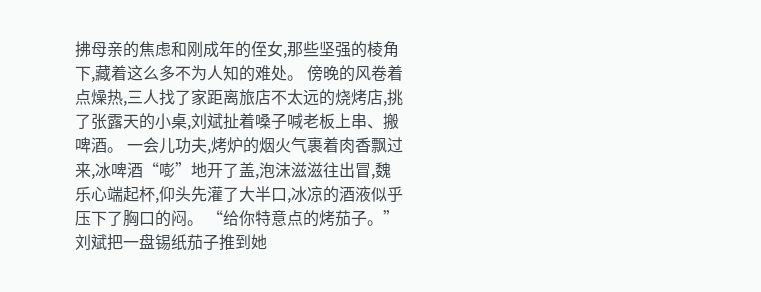拂母亲的焦虑和刚成年的侄女,那些坚强的棱角下,藏着这么多不为人知的难处。 傍晚的风卷着点燥热,三人找了家距离旅店不太远的烧烤店,挑了张露天的小桌,刘斌扯着嗓子喊老板上串、搬啤酒。 一会儿功夫,烤炉的烟火气裹着肉香飘过来,冰啤酒“嘭”地开了盖,泡沫滋滋往出冒,魏乐心端起杯,仰头先灌了大半口,冰凉的酒液似乎压下了胸口的闷。 “给你特意点的烤茄子。”刘斌把一盘锡纸茄子推到她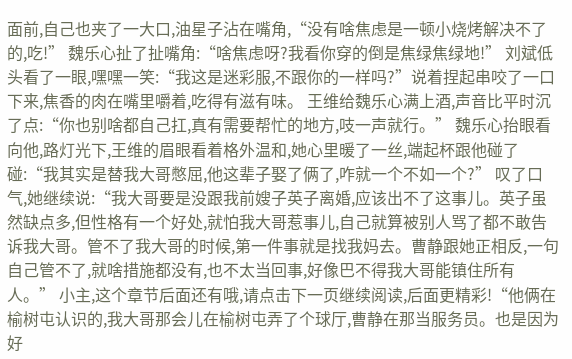面前,自己也夹了一大口,油星子沾在嘴角,“没有啥焦虑是一顿小烧烤解决不了的,吃!” 魏乐心扯了扯嘴角:“啥焦虑呀?我看你穿的倒是焦绿焦绿地!” 刘斌低头看了一眼,嘿嘿一笑:“我这是迷彩服,不跟你的一样吗?”说着捏起串咬了一口下来,焦香的肉在嘴里嚼着,吃得有滋有味。 王维给魏乐心满上酒,声音比平时沉了点:“你也别啥都自己扛,真有需要帮忙的地方,吱一声就行。” 魏乐心抬眼看向他,路灯光下,王维的眉眼看着格外温和,她心里暖了一丝,端起杯跟他碰了碰:“我其实是替我大哥憋屈,他这辈子娶了俩了,咋就一个不如一个?” 叹了口气,她继续说:“我大哥要是没跟我前嫂子英子离婚,应该出不了这事儿。英子虽然缺点多,但性格有一个好处,就怕我大哥惹事儿,自己就算被别人骂了都不敢告诉我大哥。管不了我大哥的时候,第一件事就是找我妈去。曹静跟她正相反,一句自己管不了,就啥措施都没有,也不太当回事,好像巴不得我大哥能镇住所有人。” 小主,这个章节后面还有哦,请点击下一页继续阅读,后面更精彩!“他俩在榆树屯认识的,我大哥那会儿在榆树屯弄了个球厅,曹静在那当服务员。也是因为好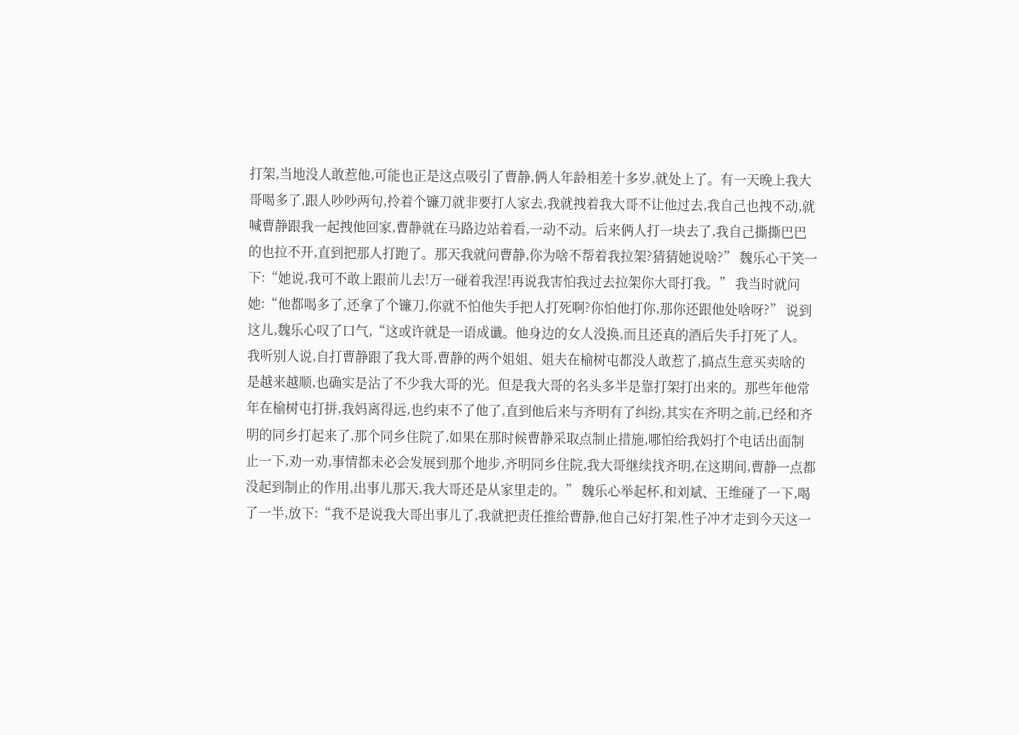打架,当地没人敢惹他,可能也正是这点吸引了曹静,俩人年龄相差十多岁,就处上了。有一天晚上我大哥喝多了,跟人吵吵两句,拎着个镰刀就非要打人家去,我就拽着我大哥不让他过去,我自己也拽不动,就喊曹静跟我一起拽他回家,曹静就在马路边站着看,一动不动。后来俩人打一块去了,我自己撕撕巴巴的也拉不开,直到把那人打跑了。那天我就问曹静,你为啥不帮着我拉架?猜猜她说啥?” 魏乐心干笑一下:“她说,我可不敢上跟前儿去!万一碰着我涅!再说我害怕我过去拉架你大哥打我。” 我当时就问她:“他都喝多了,还拿了个镰刀,你就不怕他失手把人打死啊?你怕他打你,那你还跟他处啥呀?” 说到这儿,魏乐心叹了口气,“这或许就是一语成谶。他身边的女人没换,而且还真的酒后失手打死了人。我听别人说,自打曹静跟了我大哥,曹静的两个姐姐、姐夫在榆树屯都没人敢惹了,搞点生意买卖啥的是越来越顺,也确实是沾了不少我大哥的光。但是我大哥的名头多半是靠打架打出来的。那些年他常年在榆树屯打拼,我妈离得远,也约束不了他了,直到他后来与齐明有了纠纷,其实在齐明之前,已经和齐明的同乡打起来了,那个同乡住院了,如果在那时候曹静采取点制止措施,哪怕给我妈打个电话出面制止一下,劝一劝,事情都未必会发展到那个地步,齐明同乡住院,我大哥继续找齐明,在这期间,曹静一点都没起到制止的作用,出事儿那天,我大哥还是从家里走的。” 魏乐心举起杯,和刘斌、王维碰了一下,喝了一半,放下:“我不是说我大哥出事儿了,我就把责任推给曹静,他自己好打架,性子冲才走到今天这一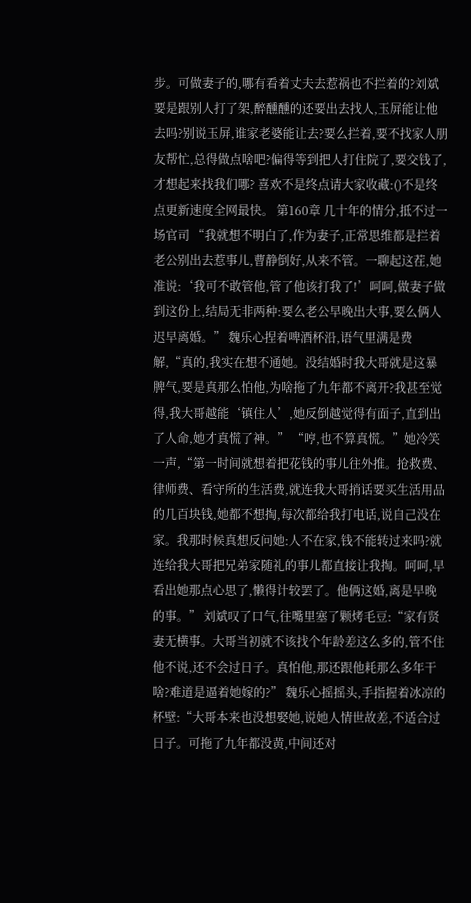步。可做妻子的,哪有看着丈夫去惹祸也不拦着的?刘斌要是跟别人打了架,醉醺醺的还要出去找人,玉屏能让他去吗?别说玉屏,谁家老婆能让去?要么拦着,要不找家人朋友帮忙,总得做点啥吧?偏得等到把人打住院了,要交钱了,才想起来找我们哪? 喜欢不是终点请大家收藏:()不是终点更新速度全网最快。 第160章 几十年的情分,抵不过一场官司 “我就想不明白了,作为妻子,正常思维都是拦着老公别出去惹事儿,曹静倒好,从来不管。一聊起这茬,她准说:‘我可不敢管他,管了他该打我了!’呵呵,做妻子做到这份上,结局无非两种:要么老公早晚出大事,要么俩人迟早离婚。” 魏乐心捏着啤酒杯沿,语气里满是费解,“真的,我实在想不通她。没结婚时我大哥就是这暴脾气,要是真那么怕他,为啥拖了九年都不离开?我甚至觉得,我大哥越能‘镇住人’,她反倒越觉得有面子,直到出了人命,她才真慌了神。” “哼,也不算真慌。”她冷笑一声,“第一时间就想着把花钱的事儿往外推。抢救费、律师费、看守所的生活费,就连我大哥捎话要买生活用品的几百块钱,她都不想掏,每次都给我打电话,说自己没在家。我那时候真想反问她:人不在家,钱不能转过来吗?就连给我大哥把兄弟家随礼的事儿都直接让我掏。呵呵,早看出她那点心思了,懒得计较罢了。他俩这婚,离是早晚的事。” 刘斌叹了口气,往嘴里塞了颗烤毛豆:“家有贤妻无横事。大哥当初就不该找个年龄差这么多的,管不住他不说,还不会过日子。真怕他,那还跟他耗那么多年干啥?难道是逼着她嫁的?” 魏乐心摇摇头,手指握着冰凉的杯壁:“大哥本来也没想娶她,说她人情世故差,不适合过日子。可拖了九年都没黄,中间还对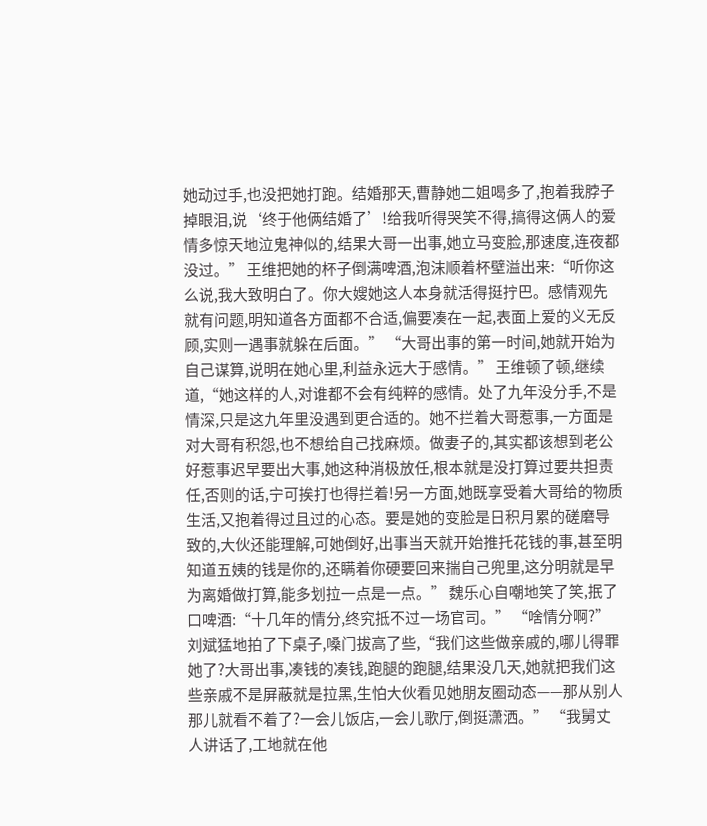她动过手,也没把她打跑。结婚那天,曹静她二姐喝多了,抱着我脖子掉眼泪,说‘终于他俩结婚了’!给我听得哭笑不得,搞得这俩人的爱情多惊天地泣鬼神似的,结果大哥一出事,她立马变脸,那速度,连夜都没过。” 王维把她的杯子倒满啤酒,泡沫顺着杯壁溢出来:“听你这么说,我大致明白了。你大嫂她这人本身就活得挺拧巴。感情观先就有问题,明知道各方面都不合适,偏要凑在一起,表面上爱的义无反顾,实则一遇事就躲在后面。” “大哥出事的第一时间,她就开始为自己谋算,说明在她心里,利益永远大于感情。” 王维顿了顿,继续道,“她这样的人,对谁都不会有纯粹的感情。处了九年没分手,不是情深,只是这九年里没遇到更合适的。她不拦着大哥惹事,一方面是对大哥有积怨,也不想给自己找麻烦。做妻子的,其实都该想到老公好惹事迟早要出大事,她这种消极放任,根本就是没打算过要共担责任,否则的话,宁可挨打也得拦着!另一方面,她既享受着大哥给的物质生活,又抱着得过且过的心态。要是她的变脸是日积月累的磋磨导致的,大伙还能理解,可她倒好,出事当天就开始推托花钱的事,甚至明知道五姨的钱是你的,还瞒着你硬要回来揣自己兜里,这分明就是早为离婚做打算,能多划拉一点是一点。” 魏乐心自嘲地笑了笑,抿了口啤酒:“十几年的情分,终究抵不过一场官司。” “啥情分啊?”刘斌猛地拍了下桌子,嗓门拔高了些,“我们这些做亲戚的,哪儿得罪她了?大哥出事,凑钱的凑钱,跑腿的跑腿,结果没几天,她就把我们这些亲戚不是屏蔽就是拉黑,生怕大伙看见她朋友圈动态——那从别人那儿就看不着了?一会儿饭店,一会儿歌厅,倒挺潇洒。” “我舅丈人讲话了,工地就在他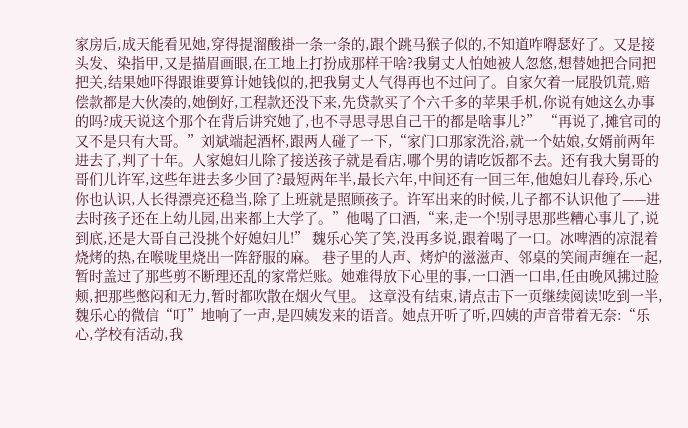家房后,成天能看见她,穿得提溜酸褂一条一条的,跟个跳马猴子似的,不知道咋嘚瑟好了。又是接头发、染指甲,又是描眉画眼,在工地上打扮成那样干啥?我舅丈人怕她被人忽悠,想替她把合同把把关,结果她吓得跟谁要算计她钱似的,把我舅丈人气得再也不过问了。自家欠着一屁股饥荒,赔偿款都是大伙凑的,她倒好,工程款还没下来,先贷款买了个六千多的苹果手机,你说有她这么办事的吗?成天说这个那个在背后讲究她了,也不寻思寻思自己干的都是啥事儿?” “再说了,摊官司的又不是只有大哥。”刘斌端起酒杯,跟两人碰了一下,“家门口那家洗浴,就一个姑娘,女婿前两年进去了,判了十年。人家媳妇儿除了接送孩子就是看店,哪个男的请吃饭都不去。还有我大舅哥的哥们儿许军,这些年进去多少回了?最短两年半,最长六年,中间还有一回三年,他媳妇儿春玲,乐心你也认识,人长得漂亮还稳当,除了上班就是照顾孩子。许军出来的时候,儿子都不认识他了——进去时孩子还在上幼儿园,出来都上大学了。”他喝了口酒,“来,走一个!别寻思那些糟心事儿了,说到底,还是大哥自己没挑个好媳妇儿!” 魏乐心笑了笑,没再多说,跟着喝了一口。冰啤酒的凉混着烧烤的热,在喉咙里烧出一阵舒服的麻。 巷子里的人声、烤炉的滋滋声、邻桌的笑闹声缠在一起,暂时盖过了那些剪不断理还乱的家常烂账。她难得放下心里的事,一口酒一口串,任由晚风拂过脸颊,把那些憋闷和无力,暂时都吹散在烟火气里。 这章没有结束,请点击下一页继续阅读!吃到一半,魏乐心的微信“叮”地响了一声,是四姨发来的语音。她点开听了听,四姨的声音带着无奈:“乐心,学校有活动,我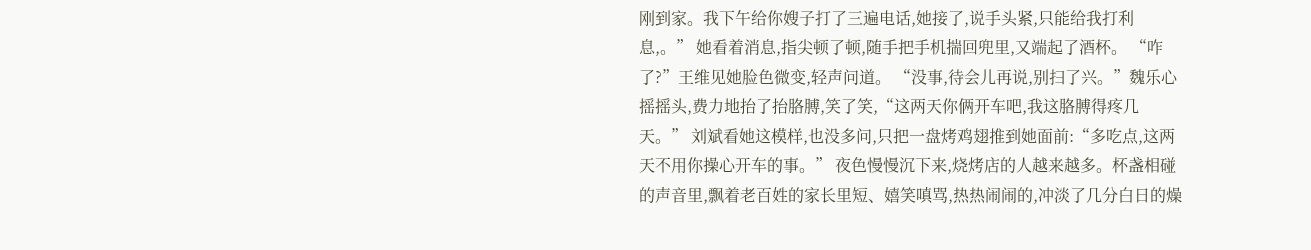刚到家。我下午给你嫂子打了三遍电话,她接了,说手头紧,只能给我打利息,。” 她看着消息,指尖顿了顿,随手把手机揣回兜里,又端起了酒杯。 “咋了?”王维见她脸色微变,轻声问道。 “没事,待会儿再说,别扫了兴。”魏乐心摇摇头,费力地抬了抬胳膊,笑了笑,“这两天你俩开车吧,我这胳膊得疼几天。” 刘斌看她这模样,也没多问,只把一盘烤鸡翅推到她面前:“多吃点,这两天不用你操心开车的事。” 夜色慢慢沉下来,烧烤店的人越来越多。杯盏相碰的声音里,飘着老百姓的家长里短、嬉笑嗔骂,热热闹闹的,冲淡了几分白日的燥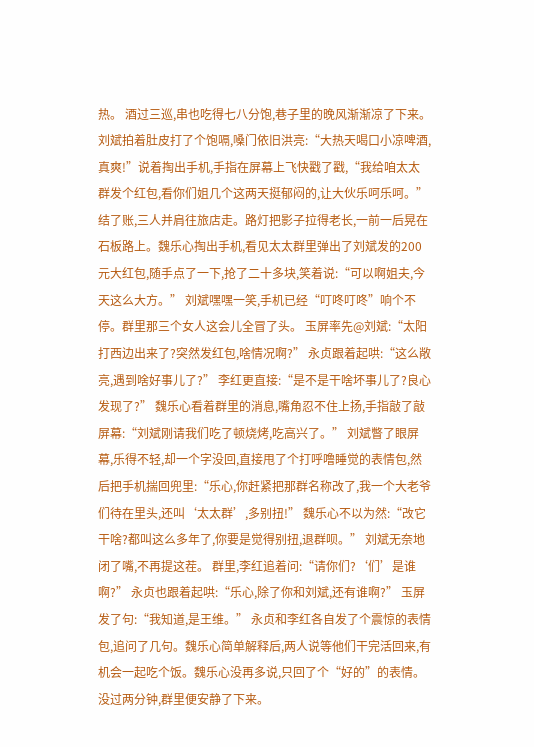热。 酒过三巡,串也吃得七八分饱,巷子里的晚风渐渐凉了下来。刘斌拍着肚皮打了个饱嗝,嗓门依旧洪亮:“大热天喝口小凉啤酒,真爽!”说着掏出手机,手指在屏幕上飞快戳了戳,“我给咱太太群发个红包,看你们姐几个这两天挺郁闷的,让大伙乐呵乐呵。” 结了账,三人并肩往旅店走。路灯把影子拉得老长,一前一后晃在石板路上。魏乐心掏出手机,看见太太群里弹出了刘斌发的200元大红包,随手点了一下,抢了二十多块,笑着说:“可以啊姐夫,今天这么大方。” 刘斌嘿嘿一笑,手机已经“叮咚叮咚”响个不停。群里那三个女人这会儿全冒了头。 玉屏率先@刘斌:“太阳打西边出来了?突然发红包,啥情况啊?” 永贞跟着起哄:“这么敞亮,遇到啥好事儿了?” 李红更直接:“是不是干啥坏事儿了?良心发现了?” 魏乐心看着群里的消息,嘴角忍不住上扬,手指敲了敲屏幕:“刘斌刚请我们吃了顿烧烤,吃高兴了。” 刘斌瞥了眼屏幕,乐得不轻,却一个字没回,直接甩了个打呼噜睡觉的表情包,然后把手机揣回兜里:“乐心,你赶紧把那群名称改了,我一个大老爷们待在里头,还叫‘太太群’,多别扭!” 魏乐心不以为然:“改它干啥?都叫这么多年了,你要是觉得别扭,退群呗。” 刘斌无奈地闭了嘴,不再提这茬。 群里,李红追着问:“请你们?‘们’是谁啊?” 永贞也跟着起哄:“乐心,除了你和刘斌,还有谁啊?” 玉屏发了句:“我知道,是王维。” 永贞和李红各自发了个震惊的表情包,追问了几句。魏乐心简单解释后,两人说等他们干完活回来,有机会一起吃个饭。魏乐心没再多说,只回了个“好的”的表情。没过两分钟,群里便安静了下来。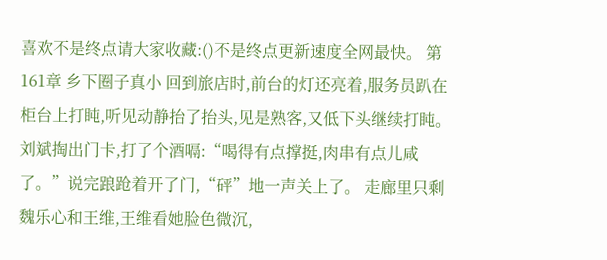喜欢不是终点请大家收藏:()不是终点更新速度全网最快。 第161章 乡下圈子真小 回到旅店时,前台的灯还亮着,服务员趴在柜台上打盹,听见动静抬了抬头,见是熟客,又低下头继续打盹。 刘斌掏出门卡,打了个酒嗝:“喝得有点撑挺,肉串有点儿咸了。”说完踉跄着开了门,“砰”地一声关上了。 走廊里只剩魏乐心和王维,王维看她脸色微沉,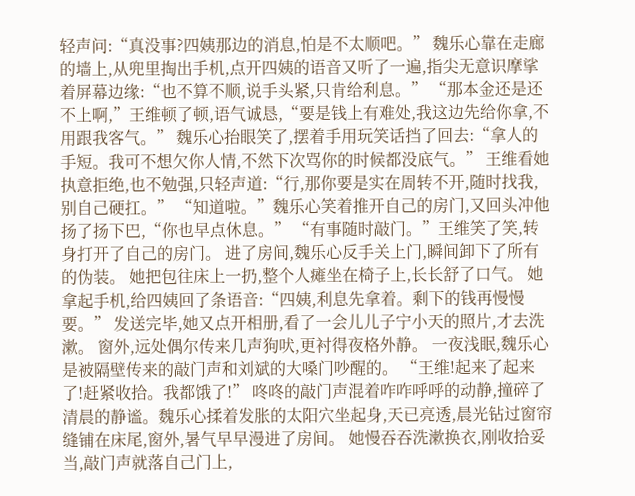轻声问:“真没事?四姨那边的消息,怕是不太顺吧。” 魏乐心靠在走廊的墙上,从兜里掏出手机,点开四姨的语音又听了一遍,指尖无意识摩挲着屏幕边缘:“也不算不顺,说手头紧,只肯给利息。” “那本金还是还不上啊,”王维顿了顿,语气诚恳,“要是钱上有难处,我这边先给你拿,不用跟我客气。” 魏乐心抬眼笑了,摆着手用玩笑话挡了回去:“拿人的手短。我可不想欠你人情,不然下次骂你的时候都没底气。” 王维看她执意拒绝,也不勉强,只轻声道:“行,那你要是实在周转不开,随时找我,别自己硬扛。” “知道啦。”魏乐心笑着推开自己的房门,又回头冲他扬了扬下巴,“你也早点休息。” “有事随时敲门。”王维笑了笑,转身打开了自己的房门。 进了房间,魏乐心反手关上门,瞬间卸下了所有的伪装。 她把包往床上一扔,整个人瘫坐在椅子上,长长舒了口气。 她拿起手机,给四姨回了条语音:“四姨,利息先拿着。剩下的钱再慢慢要。” 发送完毕,她又点开相册,看了一会儿儿子宁小天的照片,才去洗漱。 窗外,远处偶尔传来几声狗吠,更衬得夜格外静。 一夜浅眠,魏乐心是被隔壁传来的敲门声和刘斌的大嗓门吵醒的。 “王维!起来了起来了!赶紧收拾。我都饿了!” 咚咚的敲门声混着咋咋呼呼的动静,撞碎了清晨的静谧。魏乐心揉着发胀的太阳穴坐起身,天已亮透,晨光钻过窗帘缝铺在床尾,窗外,暑气早早漫进了房间。 她慢吞吞洗漱换衣,刚收拾妥当,敲门声就落自己门上,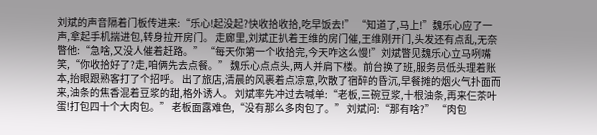刘斌的声音隔着门板传进来:“乐心!起没起?快收拾收拾,吃早饭去!” “知道了,马上!”魏乐心应了一声,拿起手机揣进包,转身拉开房门。 走廊里,刘斌正扒着王维的房门催,王维刚开门,头发还有点乱,无奈瞥他:“急啥,又没人催着赶路。” “每天你第一个收拾完,今天咋这么慢!”刘斌瞥见魏乐心立马咧嘴笑,“你收拾好了?走,咱俩先去点餐。” 魏乐心点点头,两人并肩下楼。前台换了班,服务员低头理着账本,抬眼跟熟客打了个招呼。 出了旅店,清晨的风裹着点凉意,吹散了宿醉的昏沉,早餐摊的烟火气扑面而来,油条的焦香混着豆浆的甜,格外诱人。 刘斌率先冲过去喊单:“老板,三碗豆浆,十根油条,再来仨茶叶蛋!打包四十个大肉包。” 老板面露难色,“没有那么多肉包了。” 刘斌问:“那有啥?” “肉包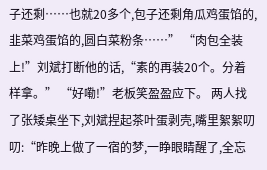子还剩……也就20多个,包子还剩角瓜鸡蛋馅的,韭菜鸡蛋馅的,圆白菜粉条……” “肉包全装上!”刘斌打断他的话,“素的再装20个。分着样拿。” “好嘞!”老板笑盈盈应下。 两人找了张矮桌坐下,刘斌捏起茶叶蛋剥壳,嘴里絮絮叨叨:“昨晚上做了一宿的梦,一睁眼睛醒了,全忘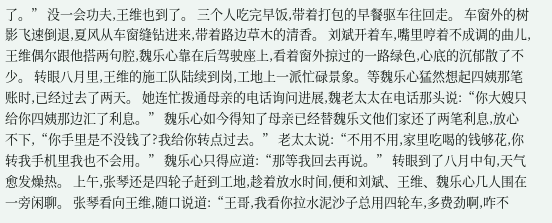了。” 没一会功夫,王维也到了。 三个人吃完早饭,带着打包的早餐驱车往回走。 车窗外的树影飞速倒退,夏风从车窗缝钻进来,带着路边草木的清香。 刘斌开着车,嘴里哼着不成调的曲儿,王维偶尔跟他搭两句腔,魏乐心靠在后驾驶座上,看着窗外掠过的一路绿色,心底的沉郁散了不少。 转眼八月里,王维的施工队陆续到岗,工地上一派忙碌景象。等魏乐心猛然想起四姨那笔账时,已经过去了两天。 她连忙拨通母亲的电话询问进展,魏老太太在电话那头说:“你大嫂只给你四姨那边汇了利息。” 魏乐心如今得知了母亲已经替魏乐文他们家还了两笔利息,放心不下,“你手里是不没钱了?我给你转点过去。” 老太太说:“不用不用,家里吃喝的钱够花,你转我手机里我也不会用。” 魏乐心只得应道:“那等我回去再说。” 转眼到了八月中旬,天气愈发燥热。 上午,张琴还是四轮子赶到工地,趁着放水时间,便和刘斌、王维、魏乐心几人围在一旁闲聊。 张琴看向王维,随口说道:“王哥,我看你拉水泥沙子总用四轮车,多费劲啊,咋不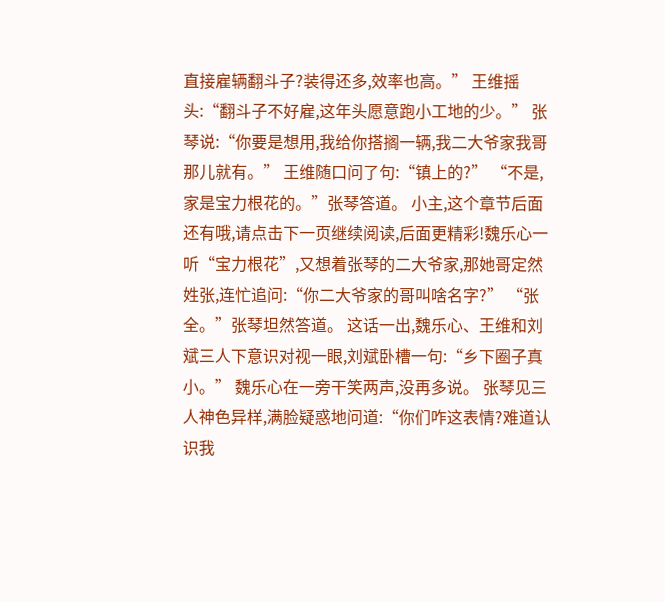直接雇辆翻斗子?装得还多,效率也高。” 王维摇头:“翻斗子不好雇,这年头愿意跑小工地的少。” 张琴说:“你要是想用,我给你搭搁一辆,我二大爷家我哥那儿就有。” 王维随口问了句:“镇上的?” “不是,家是宝力根花的。”张琴答道。 小主,这个章节后面还有哦,请点击下一页继续阅读,后面更精彩!魏乐心一听“宝力根花”,又想着张琴的二大爷家,那她哥定然姓张,连忙追问:“你二大爷家的哥叫啥名字?” “张全。”张琴坦然答道。 这话一出,魏乐心、王维和刘斌三人下意识对视一眼,刘斌卧槽一句:“乡下圈子真小。” 魏乐心在一旁干笑两声,没再多说。 张琴见三人神色异样,满脸疑惑地问道:“你们咋这表情?难道认识我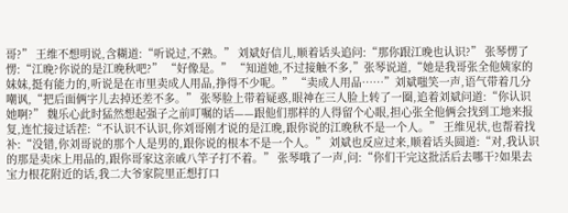哥?” 王维不想明说,含糊道:“听说过,不熟。” 刘斌好信儿,顺着话头追问:“那你跟江晚也认识?” 张琴愣了愣:“江晚?你说的是江晚秋吧?” “好像是。” “知道她,不过接触不多,”张琴说道,“她是我哥张全他姨家的妹妹,挺有能力的,听说是在市里卖成人用品,挣得不少呢。” “卖成人用品……”刘斌嗤笑一声,语气带着几分嘲讽,“把后面俩字儿去掉还差不多。” 张琴脸上带着疑惑,眼神在三人脸上转了一圈,追着刘斌问道:“你认识她啊?” 魏乐心此时猛然想起强子之前叮嘱的话——跟他们那样的人得留个心眼,担心张全他俩会找到工地来报复,连忙接过话茬:“不认识不认识,你刘哥刚才说的是江晚,跟你说的江晚秋不是一个人。” 王维见状,也帮着找补:“没错,你刘哥说的那个人是男的,跟你说的根本不是一个人。” 刘斌也反应过来,顺着话头圆道:“对,我认识的那是卖床上用品的,跟你哥家这亲戚八竿子打不着。” 张琴哦了一声,问:“你们干完这批活后去哪干?如果去宝力根花附近的话,我二大爷家院里正想打口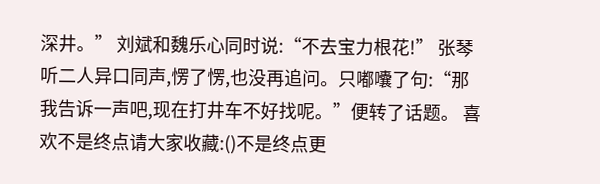深井。” 刘斌和魏乐心同时说:“不去宝力根花!” 张琴听二人异口同声,愣了愣,也没再追问。只嘟囔了句:“那我告诉一声吧,现在打井车不好找呢。”便转了话题。 喜欢不是终点请大家收藏:()不是终点更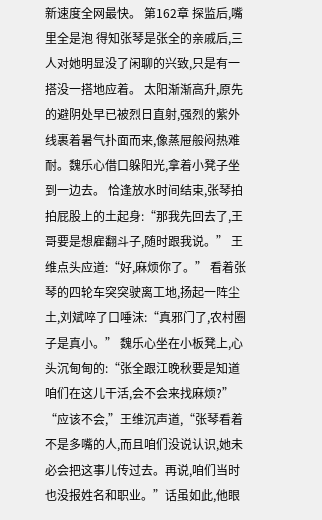新速度全网最快。 第162章 探监后,嘴里全是泡 得知张琴是张全的亲戚后,三人对她明显没了闲聊的兴致,只是有一搭没一搭地应着。 太阳渐渐高升,原先的避阴处早已被烈日直射,强烈的紫外线裹着暑气扑面而来,像蒸屉般闷热难耐。魏乐心借口躲阳光,拿着小凳子坐到一边去。 恰逢放水时间结束,张琴拍拍屁股上的土起身:“那我先回去了,王哥要是想雇翻斗子,随时跟我说。” 王维点头应道:“好,麻烦你了。” 看着张琴的四轮车突突驶离工地,扬起一阵尘土,刘斌啐了口唾沫:“真邪门了,农村圈子是真小。” 魏乐心坐在小板凳上,心头沉甸甸的:“张全跟江晚秋要是知道咱们在这儿干活,会不会来找麻烦?” “应该不会,”王维沉声道,“张琴看着不是多嘴的人,而且咱们没说认识,她未必会把这事儿传过去。再说,咱们当时也没报姓名和职业。”话虽如此,他眼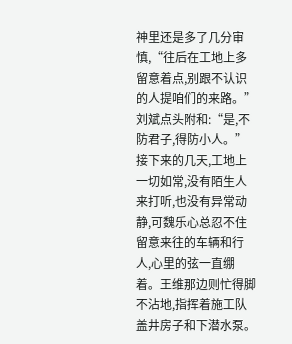神里还是多了几分审慎,“往后在工地上多留意着点,别跟不认识的人提咱们的来路。” 刘斌点头附和:“是,不防君子,得防小人。” 接下来的几天,工地上一切如常,没有陌生人来打听,也没有异常动静,可魏乐心总忍不住留意来往的车辆和行人,心里的弦一直绷着。王维那边则忙得脚不沾地,指挥着施工队盖井房子和下潜水泵。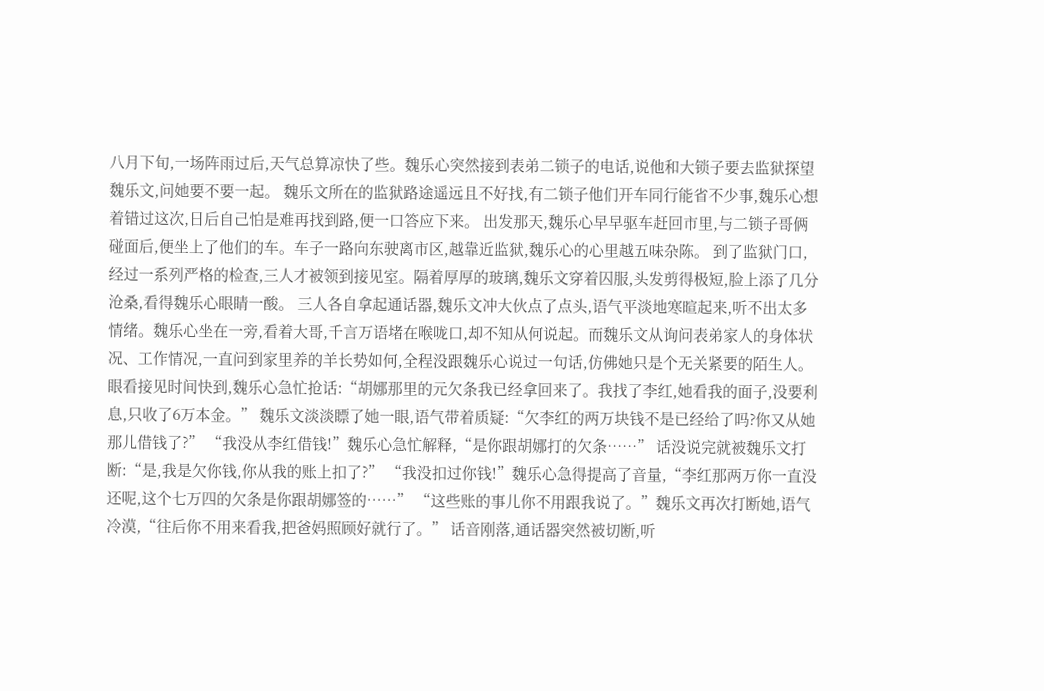八月下旬,一场阵雨过后,天气总算凉快了些。魏乐心突然接到表弟二锁子的电话,说他和大锁子要去监狱探望魏乐文,问她要不要一起。 魏乐文所在的监狱路途遥远且不好找,有二锁子他们开车同行能省不少事,魏乐心想着错过这次,日后自己怕是难再找到路,便一口答应下来。 出发那天,魏乐心早早驱车赶回市里,与二锁子哥俩碰面后,便坐上了他们的车。车子一路向东驶离市区,越靠近监狱,魏乐心的心里越五味杂陈。 到了监狱门口,经过一系列严格的检查,三人才被领到接见室。隔着厚厚的玻璃,魏乐文穿着囚服,头发剪得极短,脸上添了几分沧桑,看得魏乐心眼睛一酸。 三人各自拿起通话器,魏乐文冲大伙点了点头,语气平淡地寒暄起来,听不出太多情绪。魏乐心坐在一旁,看着大哥,千言万语堵在喉咙口,却不知从何说起。而魏乐文从询问表弟家人的身体状况、工作情况,一直问到家里养的羊长势如何,全程没跟魏乐心说过一句话,仿佛她只是个无关紧要的陌生人。 眼看接见时间快到,魏乐心急忙抢话:“胡娜那里的元欠条我已经拿回来了。我找了李红,她看我的面子,没要利息,只收了6万本金。” 魏乐文淡淡瞟了她一眼,语气带着质疑:“欠李红的两万块钱不是已经给了吗?你又从她那儿借钱了?” “我没从李红借钱!”魏乐心急忙解释,“是你跟胡娜打的欠条……” 话没说完就被魏乐文打断:“是,我是欠你钱,你从我的账上扣了?” “我没扣过你钱!”魏乐心急得提高了音量,“李红那两万你一直没还呢,这个七万四的欠条是你跟胡娜签的……” “这些账的事儿你不用跟我说了。”魏乐文再次打断她,语气冷漠,“往后你不用来看我,把爸妈照顾好就行了。” 话音刚落,通话器突然被切断,听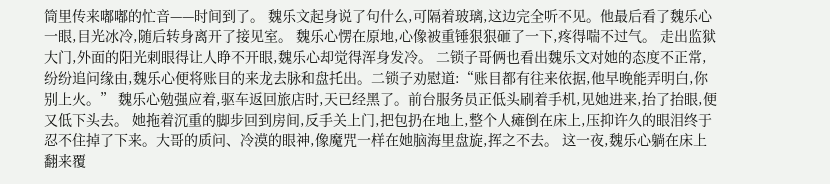筒里传来嘟嘟的忙音——时间到了。 魏乐文起身说了句什么,可隔着玻璃,这边完全听不见。他最后看了魏乐心一眼,目光冰冷,随后转身离开了接见室。 魏乐心愣在原地,心像被重锤狠狠砸了一下,疼得喘不过气。 走出监狱大门,外面的阳光刺眼得让人睁不开眼,魏乐心却觉得浑身发冷。 二锁子哥俩也看出魏乐文对她的态度不正常,纷纷追问缘由,魏乐心便将账目的来龙去脉和盘托出。二锁子劝慰道:“账目都有往来依据,他早晚能弄明白,你别上火。” 魏乐心勉强应着,驱车返回旅店时,天已经黑了。前台服务员正低头刷着手机,见她进来,抬了抬眼,便又低下头去。 她拖着沉重的脚步回到房间,反手关上门,把包扔在地上,整个人瘫倒在床上,压抑许久的眼泪终于忍不住掉了下来。大哥的质问、冷漠的眼神,像魔咒一样在她脑海里盘旋,挥之不去。 这一夜,魏乐心躺在床上翻来覆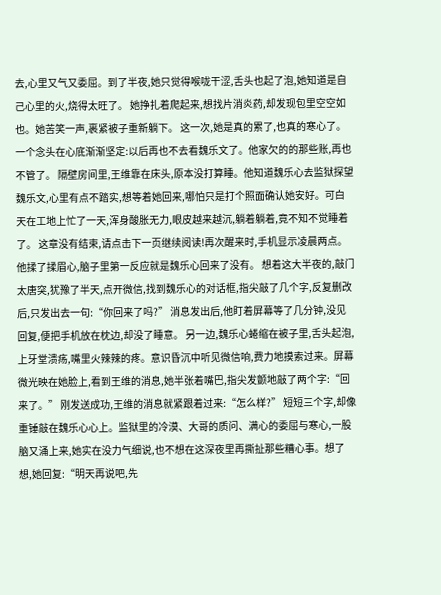去,心里又气又委屈。到了半夜,她只觉得喉咙干涩,舌头也起了泡,她知道是自己心里的火,烧得太旺了。 她挣扎着爬起来,想找片消炎药,却发现包里空空如也。她苦笑一声,裹紧被子重新躺下。 这一次,她是真的累了,也真的寒心了。一个念头在心底渐渐坚定:以后再也不去看魏乐文了。他家欠的的那些账,再也不管了。 隔壁房间里,王维靠在床头,原本没打算睡。他知道魏乐心去监狱探望魏乐文,心里有点不踏实,想等着她回来,哪怕只是打个照面确认她安好。可白天在工地上忙了一天,浑身酸胀无力,眼皮越来越沉,躺着躺着,竟不知不觉睡着了。 这章没有结束,请点击下一页继续阅读!再次醒来时,手机显示凌晨两点。他揉了揉眉心,脑子里第一反应就是魏乐心回来了没有。 想着这大半夜的,敲门太唐突,犹豫了半天,点开微信,找到魏乐心的对话框,指尖敲了几个字,反复删改后,只发出去一句:“你回来了吗?” 消息发出后,他盯着屏幕等了几分钟,没见回复,便把手机放在枕边,却没了睡意。 另一边,魏乐心蜷缩在被子里,舌头起泡,上牙堂溃疡,嘴里火辣辣的疼。意识昏沉中听见微信响,费力地摸索过来。屏幕微光映在她脸上,看到王维的消息,她半张着嘴巴,指尖发颤地敲了两个字:“回来了。” 刚发送成功,王维的消息就紧跟着过来:“怎么样?” 短短三个字,却像重锤敲在魏乐心心上。监狱里的冷漠、大哥的质问、满心的委屈与寒心,一股脑又涌上来,她实在没力气细说,也不想在这深夜里再撕扯那些糟心事。想了想,她回复:“明天再说吧,先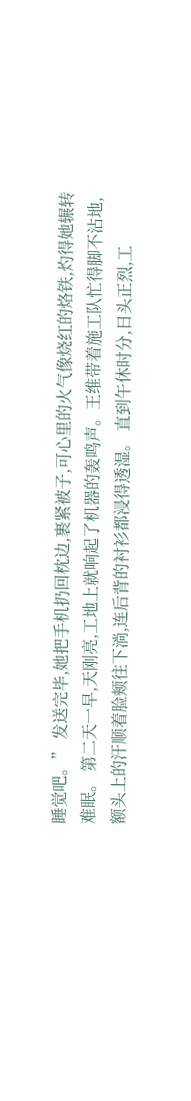睡觉吧。” 发送完毕,她把手机扔回枕边,裹紧被子,可心里的火气像烧红的烙铁,灼得她辗转难眠。 第二天一早,天刚亮,工地上就响起了机器的轰鸣声。王维带着施工队忙得脚不沾地,额头上的汗顺着脸颊往下淌,连后背的衬衫都浸得透湿。 直到午休时分,日头正烈,工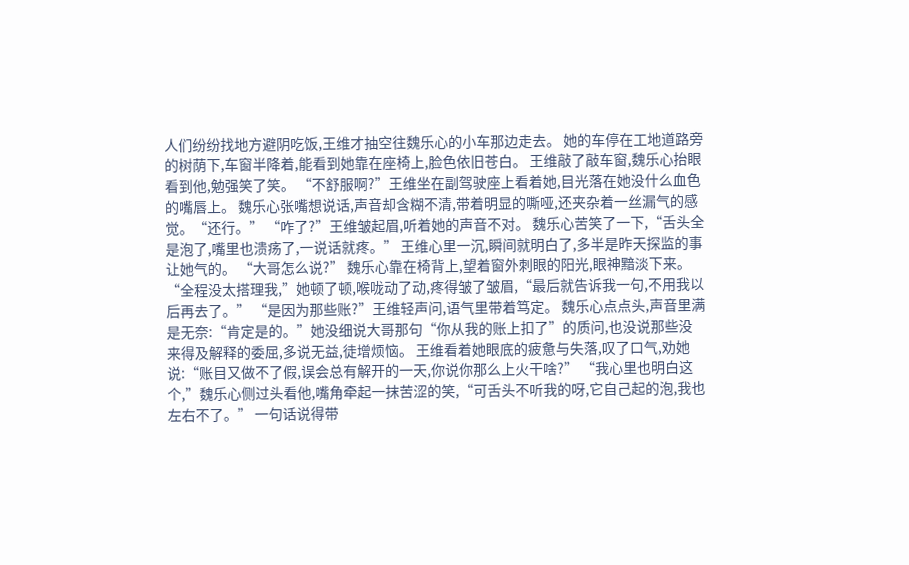人们纷纷找地方避阴吃饭,王维才抽空往魏乐心的小车那边走去。 她的车停在工地道路旁的树荫下,车窗半降着,能看到她靠在座椅上,脸色依旧苍白。 王维敲了敲车窗,魏乐心抬眼看到他,勉强笑了笑。 “不舒服啊?”王维坐在副驾驶座上看着她,目光落在她没什么血色的嘴唇上。 魏乐心张嘴想说话,声音却含糊不清,带着明显的嘶哑,还夹杂着一丝漏气的感觉。“还行。” “咋了?”王维皱起眉,听着她的声音不对。 魏乐心苦笑了一下,“舌头全是泡了,嘴里也溃疡了,一说话就疼。” 王维心里一沉,瞬间就明白了,多半是昨天探监的事让她气的。 “大哥怎么说?” 魏乐心靠在椅背上,望着窗外刺眼的阳光,眼神黯淡下来。“全程没太搭理我,”她顿了顿,喉咙动了动,疼得皱了皱眉,“最后就告诉我一句,不用我以后再去了。” “是因为那些账?”王维轻声问,语气里带着笃定。 魏乐心点点头,声音里满是无奈:“肯定是的。”她没细说大哥那句“你从我的账上扣了”的质问,也没说那些没来得及解释的委屈,多说无益,徒增烦恼。 王维看着她眼底的疲惫与失落,叹了口气,劝她说:“账目又做不了假,误会总有解开的一天,你说你那么上火干啥?” “我心里也明白这个,”魏乐心侧过头看他,嘴角牵起一抹苦涩的笑,“可舌头不听我的呀,它自己起的泡,我也左右不了。” 一句话说得带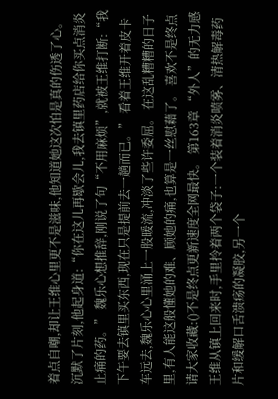着点自嘲,却让王维心里更不是滋味,他知道她这次怕是真的伤透了心。 沉默了片刻,他起身道:“你在这儿再歇会儿,我去镇里药店给你买点消炎止痛的药。” 魏乐心想推辞,刚说了句“不用麻烦”,就被王维打断:“我下午要去镇里买东西,现在只是提前去一趟而已。” 看着王维开着皮卡车远去,魏乐心心里涌上一股暖流,冲淡了些许委屈。 在这乱糟糟的日子里,有人能这般懂她的难、顾她的痛,也算是一丝慰藉了。 喜欢不是终点请大家收藏:()不是终点更新速度全网最快。 第163章 “外人”的无力感 王维从镇上回来时,手里拎着两个袋子:一个装着消炎喷雾、清热解毒药片和缓解口舌溃疡的凝胶,另一个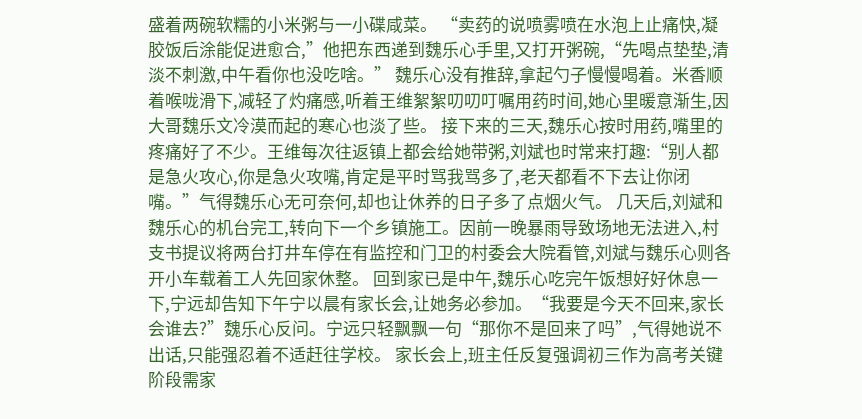盛着两碗软糯的小米粥与一小碟咸菜。 “卖药的说喷雾喷在水泡上止痛快,凝胶饭后涂能促进愈合,”他把东西递到魏乐心手里,又打开粥碗,“先喝点垫垫,清淡不刺激,中午看你也没吃啥。” 魏乐心没有推辞,拿起勺子慢慢喝着。米香顺着喉咙滑下,减轻了灼痛感,听着王维絮絮叨叨叮嘱用药时间,她心里暖意渐生,因大哥魏乐文冷漠而起的寒心也淡了些。 接下来的三天,魏乐心按时用药,嘴里的疼痛好了不少。王维每次往返镇上都会给她带粥,刘斌也时常来打趣:“别人都是急火攻心,你是急火攻嘴,肯定是平时骂我骂多了,老天都看不下去让你闭嘴。”气得魏乐心无可奈何,却也让休养的日子多了点烟火气。 几天后,刘斌和魏乐心的机台完工,转向下一个乡镇施工。因前一晚暴雨导致场地无法进入,村支书提议将两台打井车停在有监控和门卫的村委会大院看管,刘斌与魏乐心则各开小车载着工人先回家休整。 回到家已是中午,魏乐心吃完午饭想好好休息一下,宁远却告知下午宁以晨有家长会,让她务必参加。“我要是今天不回来,家长会谁去?”魏乐心反问。宁远只轻飘飘一句“那你不是回来了吗”,气得她说不出话,只能强忍着不适赶往学校。 家长会上,班主任反复强调初三作为高考关键阶段需家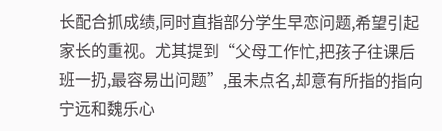长配合抓成绩,同时直指部分学生早恋问题,希望引起家长的重视。尤其提到“父母工作忙,把孩子往课后班一扔,最容易出问题”,虽未点名,却意有所指的指向宁远和魏乐心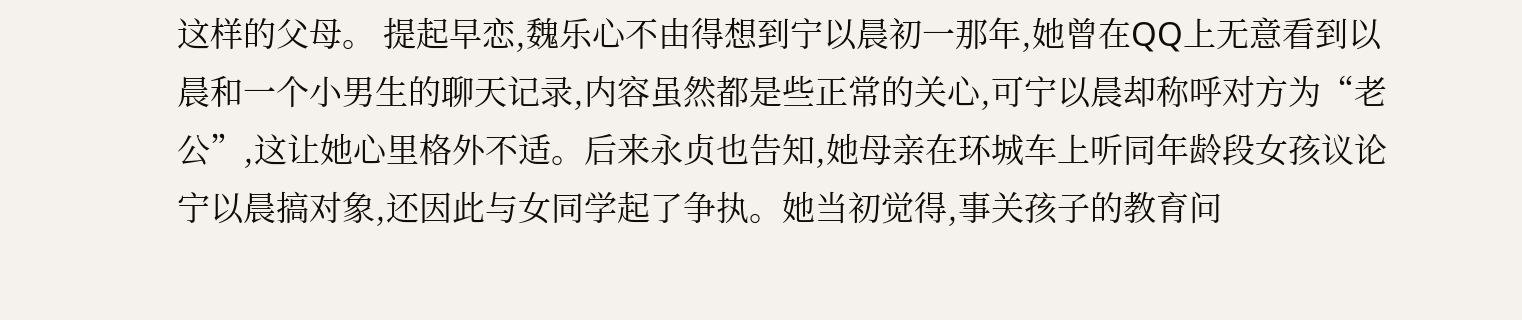这样的父母。 提起早恋,魏乐心不由得想到宁以晨初一那年,她曾在QQ上无意看到以晨和一个小男生的聊天记录,内容虽然都是些正常的关心,可宁以晨却称呼对方为“老公”,这让她心里格外不适。后来永贞也告知,她母亲在环城车上听同年龄段女孩议论宁以晨搞对象,还因此与女同学起了争执。她当初觉得,事关孩子的教育问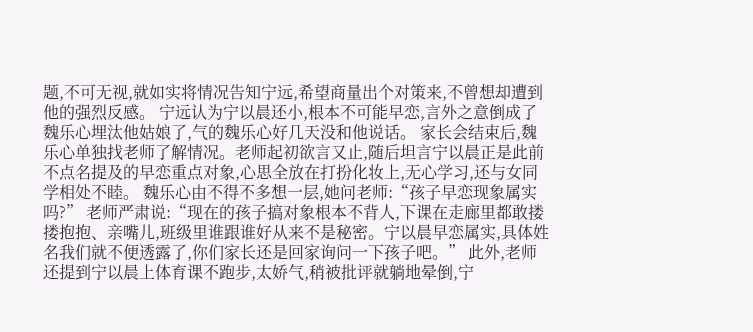题,不可无视,就如实将情况告知宁远,希望商量出个对策来,不曾想却遭到他的强烈反感。 宁远认为宁以晨还小,根本不可能早恋,言外之意倒成了魏乐心埋汰他姑娘了,气的魏乐心好几天没和他说话。 家长会结束后,魏乐心单独找老师了解情况。老师起初欲言又止,随后坦言宁以晨正是此前不点名提及的早恋重点对象,心思全放在打扮化妆上,无心学习,还与女同学相处不睦。 魏乐心由不得不多想一层,她问老师:“孩子早恋现象属实吗?” 老师严肃说:“现在的孩子搞对象根本不背人,下课在走廊里都敢搂搂抱抱、亲嘴儿,班级里谁跟谁好从来不是秘密。宁以晨早恋属实,具体姓名我们就不便透露了,你们家长还是回家询问一下孩子吧。” 此外,老师还提到宁以晨上体育课不跑步,太娇气,稍被批评就躺地晕倒,宁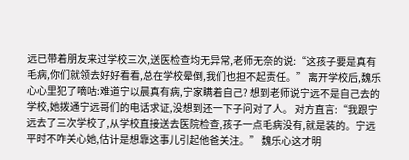远已带着朋友来过学校三次,送医检查均无异常,老师无奈的说:“这孩子要是真有毛病,你们就领去好好看看,总在学校晕倒,我们也担不起责任。” 离开学校后,魏乐心心里犯了嘀咕:难道宁以晨真有病,宁家瞒着自己? 想到老师说宁远不是自己去的学校,她拨通宁远哥们的电话求证,没想到还一下子问对了人。 对方直言:“我跟宁远去了三次学校了,从学校直接送去医院检查,孩子一点毛病没有,就是装的。宁远平时不咋关心她,估计是想靠这事儿引起他爸关注。” 魏乐心这才明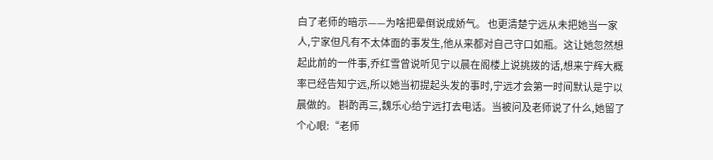白了老师的暗示——为啥把晕倒说成娇气。 也更清楚宁远从未把她当一家人,宁家但凡有不太体面的事发生,他从来都对自己守口如瓶。这让她忽然想起此前的一件事,乔红雪曾说听见宁以晨在阁楼上说挑拨的话,想来宁辉大概率已经告知宁远,所以她当初提起头发的事时,宁远才会第一时间默认是宁以晨做的。 斟酌再三,魏乐心给宁远打去电话。当被问及老师说了什么,她留了个心眼:“老师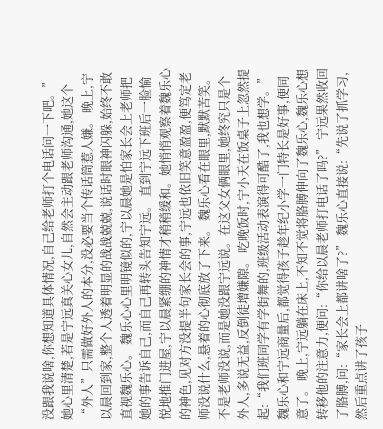没跟我说啥,你想知道具体情况,自己给老师打个电话问一下吧。” 她心里清楚,若是宁远真关心女儿,自然会主动跟老师沟通,她这个“外人”只需做好外人的本分,没必要当个传话筒惹人嫌。 晚上,宁以晨回到家,整个人透着明显的战战兢兢,说话时眼神闪躲,始终不敢直视魏乐心。 魏乐心心里明镜似的,宁以晨她是怕家长会上老师把她的事告诉自己,而自己再转头告知宁远。 直到宁远下班后一脸愉悦地推门进屋,宁以晨紧绷的神情才稍稍缓和。她悄悄观察着魏乐心的神色,见对方没提半句家长会的事,宁远也依旧笑意盈盈,便笃定老师没说什么,悬着的心彻底放了下来。 魏乐心看在眼里,默默苦笑。 不是老师没说,而是她没跟宁远说。在这父女俩眼里,她终究只是个外人,多说无益,反倒徒增嫌隙。 吃晚饭时,宁小天在饭桌子上忽然提起:“我们班同学有学街舞的,班级活动表演得可酷了,我也想学。” 魏乐心和宁远商量后,都觉得孩子趁年纪小学一门特长是好事,便同意了。 晚上,宁远躺在床上,不知不觉将胳膊伸向了魏乐心,魏乐心想转移他的注意力,便问:“你给以晨老师打电话了吗?” 宁远果然收回了胳膊,问:“家长会上都讲啥了?” 魏乐心直接说:“先说了抓学习,然后重点讲了孩子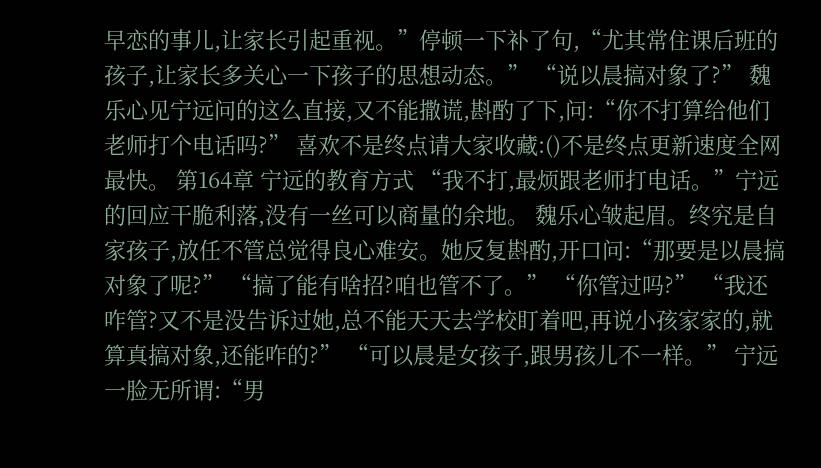早恋的事儿,让家长引起重视。”停顿一下补了句,“尤其常住课后班的孩子,让家长多关心一下孩子的思想动态。” “说以晨搞对象了?” 魏乐心见宁远问的这么直接,又不能撒谎,斟酌了下,问:“你不打算给他们老师打个电话吗?” 喜欢不是终点请大家收藏:()不是终点更新速度全网最快。 第164章 宁远的教育方式 “我不打,最烦跟老师打电话。”宁远的回应干脆利落,没有一丝可以商量的余地。 魏乐心皱起眉。终究是自家孩子,放任不管总觉得良心难安。她反复斟酌,开口问:“那要是以晨搞对象了呢?” “搞了能有啥招?咱也管不了。” “你管过吗?” “我还咋管?又不是没告诉过她,总不能天天去学校盯着吧,再说小孩家家的,就算真搞对象,还能咋的?” “可以晨是女孩子,跟男孩儿不一样。” 宁远一脸无所谓:“男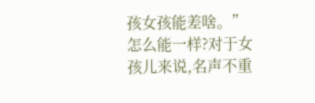孩女孩能差啥。” 怎么能一样?对于女孩儿来说,名声不重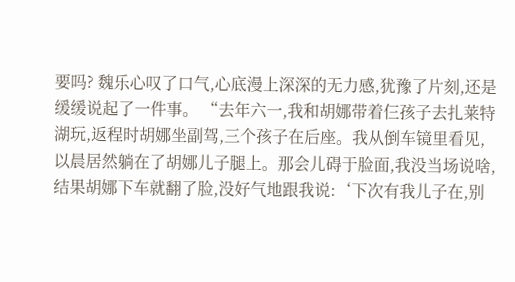要吗? 魏乐心叹了口气,心底漫上深深的无力感,犹豫了片刻,还是缓缓说起了一件事。 “去年六一,我和胡娜带着仨孩子去扎莱特湖玩,返程时胡娜坐副驾,三个孩子在后座。我从倒车镜里看见,以晨居然躺在了胡娜儿子腿上。那会儿碍于脸面,我没当场说啥,结果胡娜下车就翻了脸,没好气地跟我说:‘下次有我儿子在,别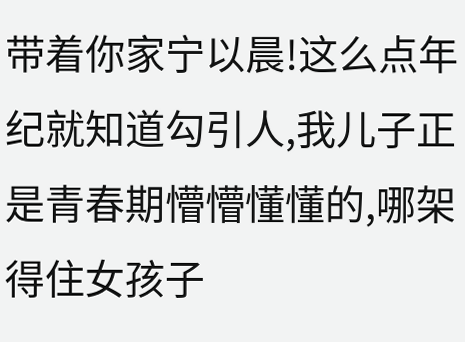带着你家宁以晨!这么点年纪就知道勾引人,我儿子正是青春期懵懵懂懂的,哪架得住女孩子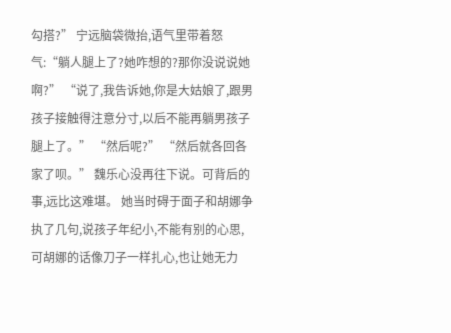勾搭?” 宁远脑袋微抬,语气里带着怒气:“躺人腿上了?她咋想的?那你没说说她啊?” “说了,我告诉她,你是大姑娘了,跟男孩子接触得注意分寸,以后不能再躺男孩子腿上了。” “然后呢?” “然后就各回各家了呗。” 魏乐心没再往下说。可背后的事,远比这难堪。 她当时碍于面子和胡娜争执了几句,说孩子年纪小,不能有别的心思,可胡娜的话像刀子一样扎心,也让她无力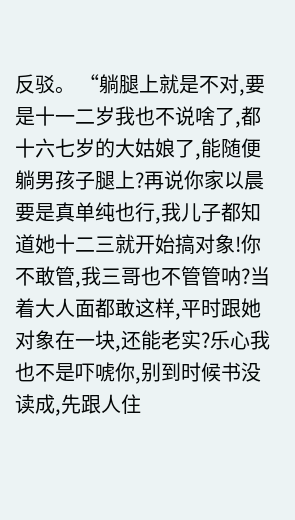反驳。 “躺腿上就是不对,要是十一二岁我也不说啥了,都十六七岁的大姑娘了,能随便躺男孩子腿上?再说你家以晨要是真单纯也行,我儿子都知道她十二三就开始搞对象!你不敢管,我三哥也不管管呐?当着大人面都敢这样,平时跟她对象在一块,还能老实?乐心我也不是吓唬你,别到时候书没读成,先跟人住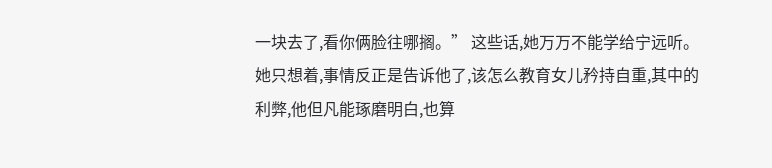一块去了,看你俩脸往哪搁。” 这些话,她万万不能学给宁远听。她只想着,事情反正是告诉他了,该怎么教育女儿矜持自重,其中的利弊,他但凡能琢磨明白,也算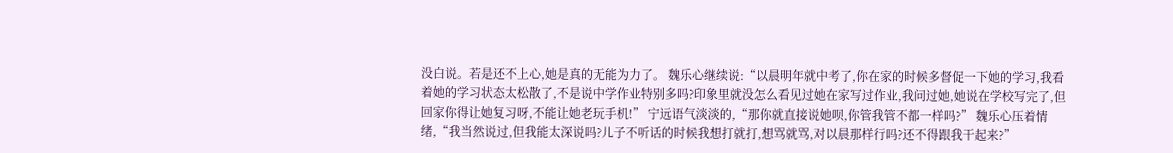没白说。若是还不上心,她是真的无能为力了。 魏乐心继续说:“以晨明年就中考了,你在家的时候多督促一下她的学习,我看着她的学习状态太松散了,不是说中学作业特别多吗?印象里就没怎么看见过她在家写过作业,我问过她,她说在学校写完了,但回家你得让她复习呀,不能让她老玩手机!” 宁远语气淡淡的,“那你就直接说她呗,你管我管不都一样吗?” 魏乐心压着情绪,“我当然说过,但我能太深说吗?儿子不听话的时候我想打就打,想骂就骂,对以晨那样行吗?还不得跟我干起来?”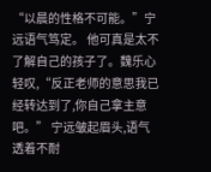“以晨的性格不可能。”宁远语气笃定。 他可真是太不了解自己的孩子了。魏乐心轻叹,“反正老师的意思我已经转达到了,你自己拿主意吧。” 宁远皱起眉头,语气透着不耐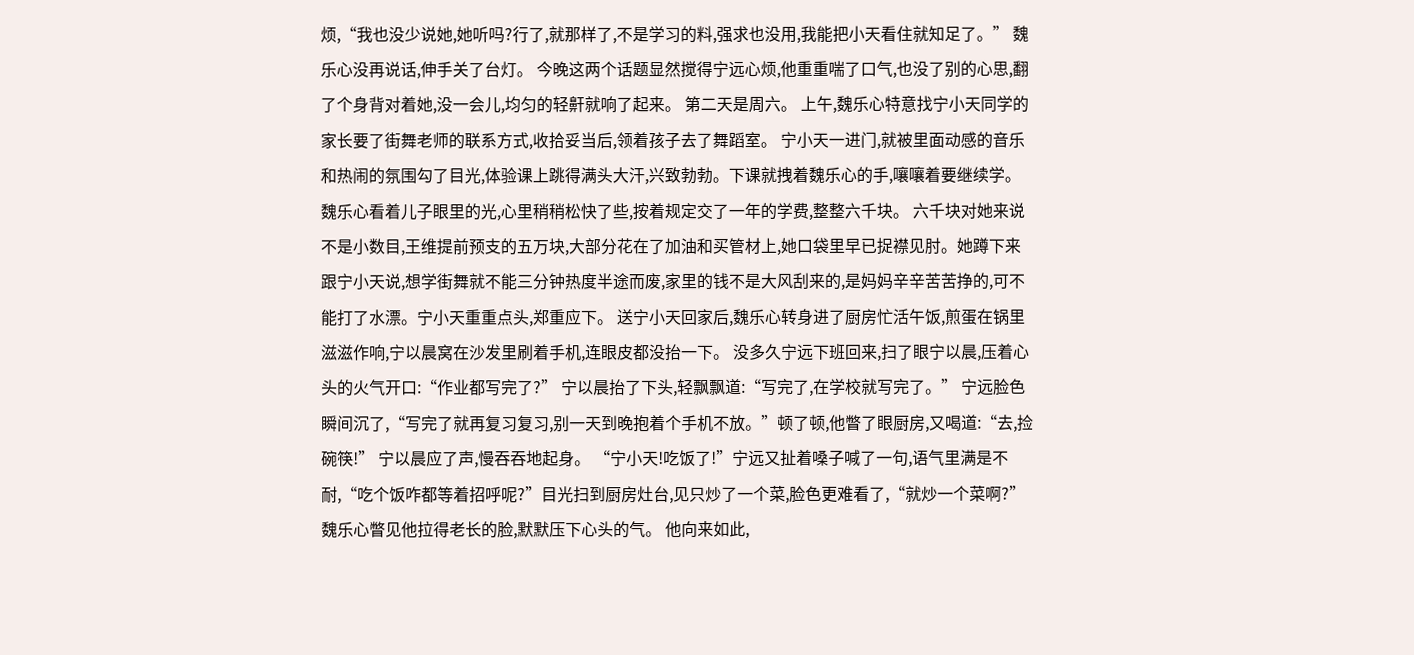烦,“我也没少说她,她听吗?行了,就那样了,不是学习的料,强求也没用,我能把小天看住就知足了。” 魏乐心没再说话,伸手关了台灯。 今晚这两个话题显然搅得宁远心烦,他重重喘了口气,也没了别的心思,翻了个身背对着她,没一会儿,均匀的轻鼾就响了起来。 第二天是周六。 上午,魏乐心特意找宁小天同学的家长要了街舞老师的联系方式,收拾妥当后,领着孩子去了舞蹈室。 宁小天一进门,就被里面动感的音乐和热闹的氛围勾了目光,体验课上跳得满头大汗,兴致勃勃。下课就拽着魏乐心的手,嚷嚷着要继续学。魏乐心看着儿子眼里的光,心里稍稍松快了些,按着规定交了一年的学费,整整六千块。 六千块对她来说不是小数目,王维提前预支的五万块,大部分花在了加油和买管材上,她口袋里早已捉襟见肘。她蹲下来跟宁小天说,想学街舞就不能三分钟热度半途而废,家里的钱不是大风刮来的,是妈妈辛辛苦苦挣的,可不能打了水漂。宁小天重重点头,郑重应下。 送宁小天回家后,魏乐心转身进了厨房忙活午饭,煎蛋在锅里滋滋作响,宁以晨窝在沙发里刷着手机,连眼皮都没抬一下。 没多久宁远下班回来,扫了眼宁以晨,压着心头的火气开口:“作业都写完了?” 宁以晨抬了下头,轻飘飘道:“写完了,在学校就写完了。” 宁远脸色瞬间沉了,“写完了就再复习复习,别一天到晚抱着个手机不放。”顿了顿,他瞥了眼厨房,又喝道:“去,捡碗筷!” 宁以晨应了声,慢吞吞地起身。 “宁小天!吃饭了!”宁远又扯着嗓子喊了一句,语气里满是不耐,“吃个饭咋都等着招呼呢?”目光扫到厨房灶台,见只炒了一个菜,脸色更难看了,“就炒一个菜啊?” 魏乐心瞥见他拉得老长的脸,默默压下心头的气。 他向来如此,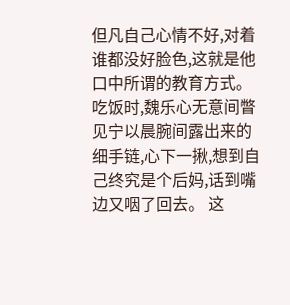但凡自己心情不好,对着谁都没好脸色,这就是他口中所谓的教育方式。 吃饭时,魏乐心无意间瞥见宁以晨腕间露出来的细手链,心下一揪,想到自己终究是个后妈,话到嘴边又咽了回去。 这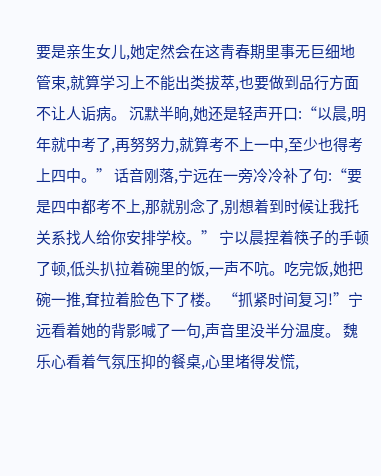要是亲生女儿,她定然会在这青春期里事无巨细地管束,就算学习上不能出类拔萃,也要做到品行方面不让人诟病。 沉默半晌,她还是轻声开口:“以晨,明年就中考了,再努努力,就算考不上一中,至少也得考上四中。” 话音刚落,宁远在一旁冷冷补了句:“要是四中都考不上,那就别念了,别想着到时候让我托关系找人给你安排学校。” 宁以晨捏着筷子的手顿了顿,低头扒拉着碗里的饭,一声不吭。吃完饭,她把碗一推,耷拉着脸色下了楼。 “抓紧时间复习!”宁远看着她的背影喊了一句,声音里没半分温度。 魏乐心看着气氛压抑的餐桌,心里堵得发慌,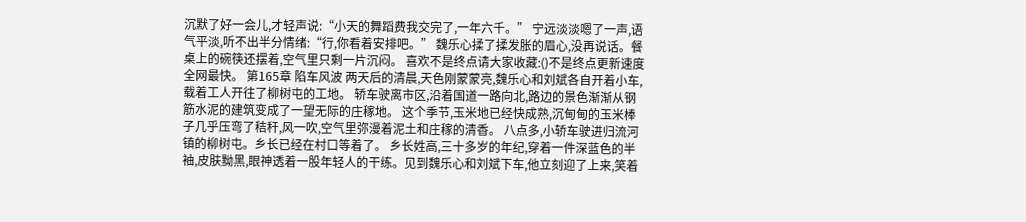沉默了好一会儿,才轻声说:“小天的舞蹈费我交完了,一年六千。” 宁远淡淡嗯了一声,语气平淡,听不出半分情绪:“行,你看着安排吧。” 魏乐心揉了揉发胀的眉心,没再说话。餐桌上的碗筷还摆着,空气里只剩一片沉闷。 喜欢不是终点请大家收藏:()不是终点更新速度全网最快。 第165章 陷车风波 两天后的清晨,天色刚蒙蒙亮,魏乐心和刘斌各自开着小车,载着工人开往了柳树屯的工地。 轿车驶离市区,沿着国道一路向北,路边的景色渐渐从钢筋水泥的建筑变成了一望无际的庄稼地。 这个季节,玉米地已经快成熟,沉甸甸的玉米棒子几乎压弯了秸秆,风一吹,空气里弥漫着泥土和庄稼的清香。 八点多,小轿车驶进归流河镇的柳树屯。乡长已经在村口等着了。 乡长姓高,三十多岁的年纪,穿着一件深蓝色的半袖,皮肤黝黑,眼神透着一股年轻人的干练。见到魏乐心和刘斌下车,他立刻迎了上来,笑着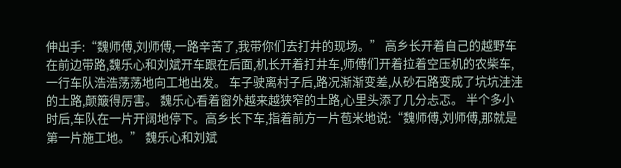伸出手:“魏师傅,刘师傅,一路辛苦了,我带你们去打井的现场。” 高乡长开着自己的越野车在前边带路,魏乐心和刘斌开车跟在后面,机长开着打井车,师傅们开着拉着空压机的农柴车,一行车队浩浩荡荡地向工地出发。 车子驶离村子后,路况渐渐变差,从砂石路变成了坑坑洼洼的土路,颠簸得厉害。 魏乐心看着窗外越来越狭窄的土路,心里头添了几分忐忑。 半个多小时后,车队在一片开阔地停下。高乡长下车,指着前方一片苞米地说:“魏师傅,刘师傅,那就是第一片施工地。” 魏乐心和刘斌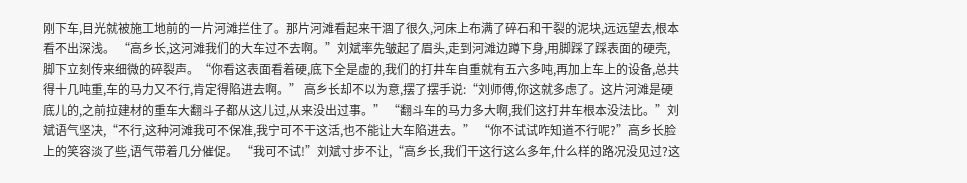刚下车,目光就被施工地前的一片河滩拦住了。那片河滩看起来干涸了很久,河床上布满了碎石和干裂的泥块,远远望去,根本看不出深浅。 “高乡长,这河滩我们的大车过不去啊。”刘斌率先皱起了眉头,走到河滩边蹲下身,用脚踩了踩表面的硬壳,脚下立刻传来细微的碎裂声。“你看这表面看着硬,底下全是虚的,我们的打井车自重就有五六多吨,再加上车上的设备,总共得十几吨重,车的马力又不行,肯定得陷进去啊。” 高乡长却不以为意,摆了摆手说:“刘师傅,你这就多虑了。这片河滩是硬底儿的,之前拉建材的重车大翻斗子都从这儿过,从来没出过事。” “翻斗车的马力多大啊,我们这打井车根本没法比。”刘斌语气坚决,“不行,这种河滩我可不保准,我宁可不干这活,也不能让大车陷进去。” “你不试试咋知道不行呢?”高乡长脸上的笑容淡了些,语气带着几分催促。 “我可不试!”刘斌寸步不让,“高乡长,我们干这行这么多年,什么样的路况没见过?这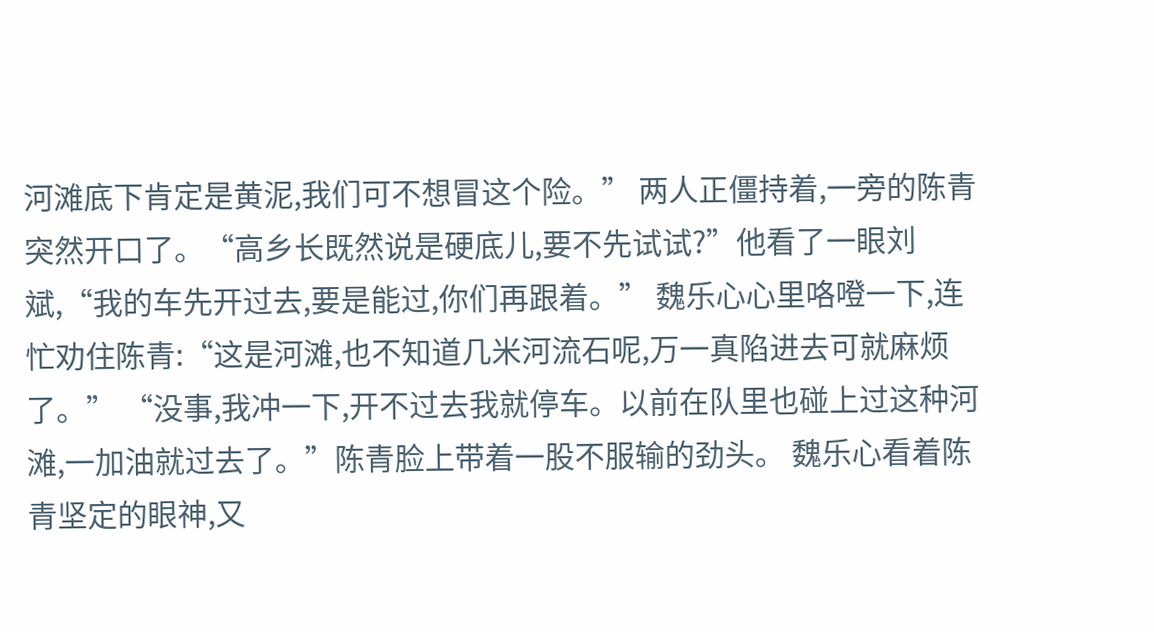河滩底下肯定是黄泥,我们可不想冒这个险。” 两人正僵持着,一旁的陈青突然开口了。“高乡长既然说是硬底儿,要不先试试?”他看了一眼刘斌,“我的车先开过去,要是能过,你们再跟着。” 魏乐心心里咯噔一下,连忙劝住陈青:“这是河滩,也不知道几米河流石呢,万一真陷进去可就麻烦了。” “没事,我冲一下,开不过去我就停车。以前在队里也碰上过这种河滩,一加油就过去了。”陈青脸上带着一股不服输的劲头。 魏乐心看着陈青坚定的眼神,又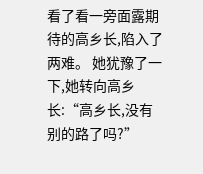看了看一旁面露期待的高乡长,陷入了两难。 她犹豫了一下,她转向高乡长:“高乡长,没有别的路了吗?”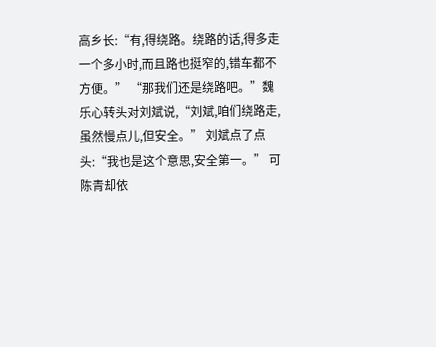高乡长:“有,得绕路。绕路的话,得多走一个多小时,而且路也挺窄的,错车都不方便。” “那我们还是绕路吧。”魏乐心转头对刘斌说,“刘斌,咱们绕路走,虽然慢点儿,但安全。” 刘斌点了点头:“我也是这个意思,安全第一。” 可陈青却依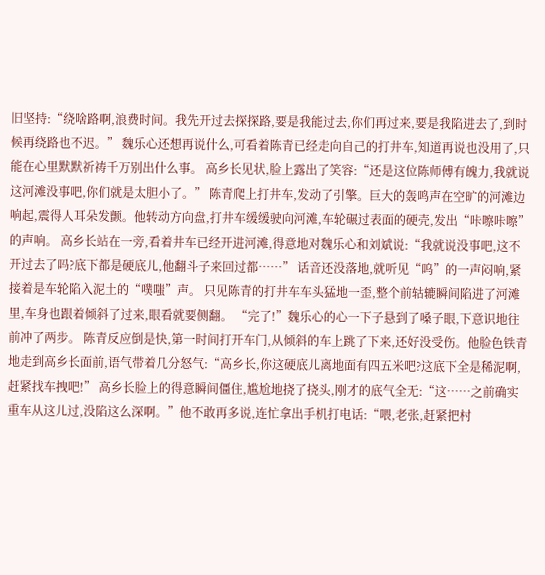旧坚持:“绕啥路啊,浪费时间。我先开过去探探路,要是我能过去,你们再过来,要是我陷进去了,到时候再绕路也不迟。” 魏乐心还想再说什么,可看着陈青已经走向自己的打井车,知道再说也没用了,只能在心里默默祈祷千万别出什么事。 高乡长见状,脸上露出了笑容:“还是这位陈师傅有魄力,我就说这河滩没事吧,你们就是太胆小了。” 陈青爬上打井车,发动了引擎。巨大的轰鸣声在空旷的河滩边响起,震得人耳朵发颤。他转动方向盘,打井车缓缓驶向河滩,车轮碾过表面的硬壳,发出“咔嚓咔嚓”的声响。 高乡长站在一旁,看着井车已经开进河滩,得意地对魏乐心和刘斌说:“我就说没事吧,这不开过去了吗?底下都是硬底儿,他翻斗子来回过都……” 话音还没落地,就听见“呜”的一声闷响,紧接着是车轮陷入泥土的“噗嗤”声。 只见陈青的打井车车头猛地一歪,整个前轱辘瞬间陷进了河滩里,车身也跟着倾斜了过来,眼看就要侧翻。 “完了!”魏乐心的心一下子悬到了嗓子眼,下意识地往前冲了两步。 陈青反应倒是快,第一时间打开车门,从倾斜的车上跳了下来,还好没受伤。他脸色铁青地走到高乡长面前,语气带着几分怒气:“高乡长,你这硬底儿离地面有四五米吧?这底下全是稀泥啊,赶紧找车拽吧!” 高乡长脸上的得意瞬间僵住,尴尬地挠了挠头,刚才的底气全无:“这……之前确实重车从这儿过,没陷这么深啊。”他不敢再多说,连忙拿出手机打电话:“喂,老张,赶紧把村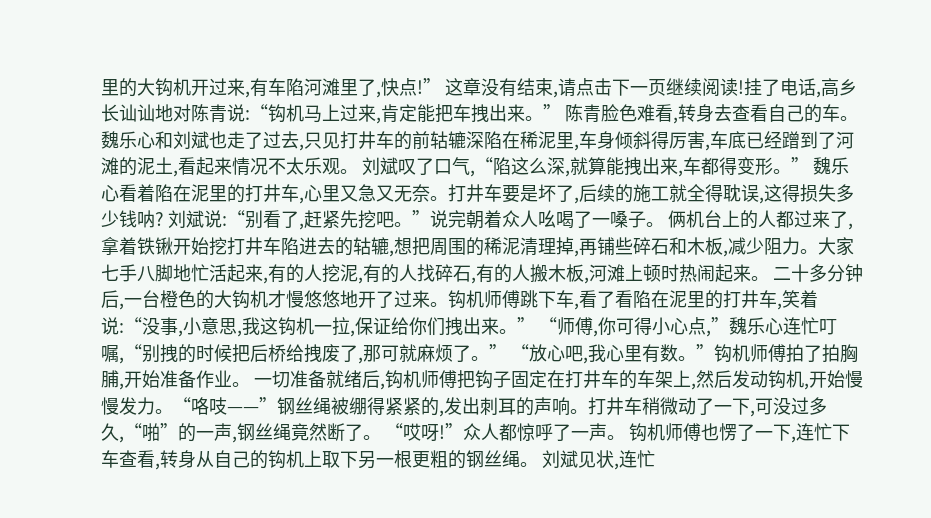里的大钩机开过来,有车陷河滩里了,快点!” 这章没有结束,请点击下一页继续阅读!挂了电话,高乡长讪讪地对陈青说:“钩机马上过来,肯定能把车拽出来。” 陈青脸色难看,转身去查看自己的车。魏乐心和刘斌也走了过去,只见打井车的前轱辘深陷在稀泥里,车身倾斜得厉害,车底已经蹭到了河滩的泥土,看起来情况不太乐观。 刘斌叹了口气,“陷这么深,就算能拽出来,车都得变形。” 魏乐心看着陷在泥里的打井车,心里又急又无奈。打井车要是坏了,后续的施工就全得耽误,这得损失多少钱呐? 刘斌说:“别看了,赶紧先挖吧。”说完朝着众人吆喝了一嗓子。 俩机台上的人都过来了,拿着铁锹开始挖打井车陷进去的轱辘,想把周围的稀泥清理掉,再铺些碎石和木板,减少阻力。大家七手八脚地忙活起来,有的人挖泥,有的人找碎石,有的人搬木板,河滩上顿时热闹起来。 二十多分钟后,一台橙色的大钩机才慢悠悠地开了过来。钩机师傅跳下车,看了看陷在泥里的打井车,笑着说:“没事,小意思,我这钩机一拉,保证给你们拽出来。” “师傅,你可得小心点,”魏乐心连忙叮嘱,“别拽的时候把后桥给拽废了,那可就麻烦了。” “放心吧,我心里有数。”钩机师傅拍了拍胸脯,开始准备作业。 一切准备就绪后,钩机师傅把钩子固定在打井车的车架上,然后发动钩机,开始慢慢发力。“咯吱——”钢丝绳被绷得紧紧的,发出刺耳的声响。打井车稍微动了一下,可没过多久,“啪”的一声,钢丝绳竟然断了。 “哎呀!”众人都惊呼了一声。 钩机师傅也愣了一下,连忙下车查看,转身从自己的钩机上取下另一根更粗的钢丝绳。 刘斌见状,连忙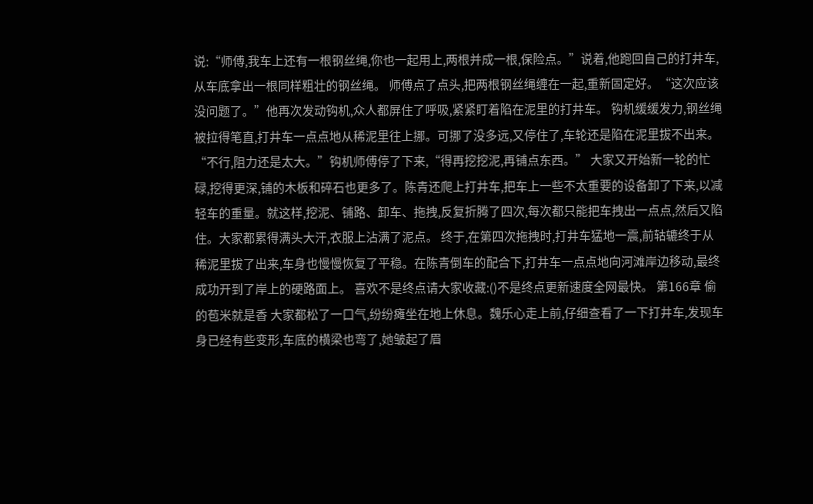说:“师傅,我车上还有一根钢丝绳,你也一起用上,两根并成一根,保险点。”说着,他跑回自己的打井车,从车底拿出一根同样粗壮的钢丝绳。 师傅点了点头,把两根钢丝绳缠在一起,重新固定好。“这次应该没问题了。”他再次发动钩机,众人都屏住了呼吸,紧紧盯着陷在泥里的打井车。 钩机缓缓发力,钢丝绳被拉得笔直,打井车一点点地从稀泥里往上挪。可挪了没多远,又停住了,车轮还是陷在泥里拔不出来。 “不行,阻力还是太大。”钩机师傅停了下来,“得再挖挖泥,再铺点东西。” 大家又开始新一轮的忙碌,挖得更深,铺的木板和碎石也更多了。陈青还爬上打井车,把车上一些不太重要的设备卸了下来,以减轻车的重量。就这样,挖泥、铺路、卸车、拖拽,反复折腾了四次,每次都只能把车拽出一点点,然后又陷住。大家都累得满头大汗,衣服上沾满了泥点。 终于,在第四次拖拽时,打井车猛地一震,前轱辘终于从稀泥里拔了出来,车身也慢慢恢复了平稳。在陈青倒车的配合下,打井车一点点地向河滩岸边移动,最终成功开到了岸上的硬路面上。 喜欢不是终点请大家收藏:()不是终点更新速度全网最快。 第166章 偷的苞米就是香 大家都松了一口气,纷纷瘫坐在地上休息。魏乐心走上前,仔细查看了一下打井车,发现车身已经有些变形,车底的横梁也弯了,她皱起了眉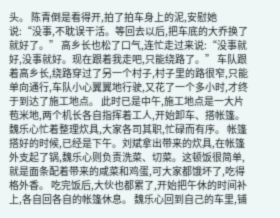头。 陈青倒是看得开,拍了拍车身上的泥,安慰她说:“没事,不耽误干活。等回去以后,把车底的大乔换了就好了。” 高乡长也松了口气,连忙走过来说:“没事就好,没事就好。现在跟着我走吧,只能绕路了。” 车队跟着高乡长,绕路穿过了另一个村子,村子里的路很窄,只能单向通行,车队小心翼翼地行驶,又花了一个多小时,才终于到达了施工地点。 此时已是中午,施工地点是一大片苞米地,两个机长各自指挥着工人,开始卸车、搭帐篷。魏乐心忙着整理炊具,大家各司其职,忙碌而有序。 帐篷搭好的时候,已经是下午。刘斌拿出带来的炊具,在帐篷外支起了锅,魏乐心则负责洗菜、切菜。这顿饭很简单,就是面条配着带来的咸菜和鸡蛋,可大家都饿坏了,吃得格外香。 吃完饭后,大伙也都累了,开始把午休的时间补上,各自回各自的帐篷休息。 魏乐心回到自己的车里,铺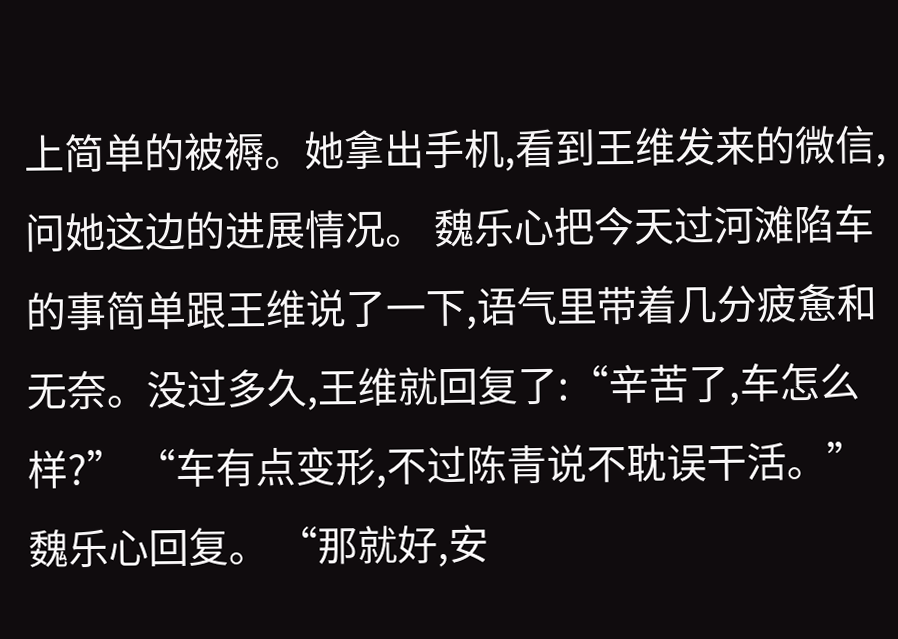上简单的被褥。她拿出手机,看到王维发来的微信,问她这边的进展情况。 魏乐心把今天过河滩陷车的事简单跟王维说了一下,语气里带着几分疲惫和无奈。没过多久,王维就回复了:“辛苦了,车怎么样?” “车有点变形,不过陈青说不耽误干活。”魏乐心回复。 “那就好,安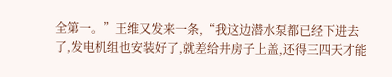全第一。”王维又发来一条,“我这边潜水泵都已经下进去了,发电机组也安装好了,就差给井房子上盖,还得三四天才能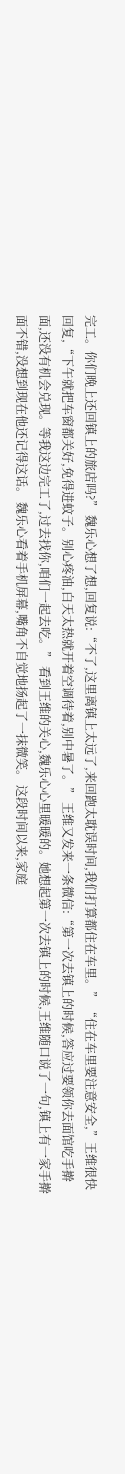完工。你们晚上还回镇上的旅店吗?” 魏乐心想了想,回复说:“不了,这里离镇上太远了,来回跑太耽误时间,我们打算都住在车里。” “住在车里要注意安全,”王维很快回复,“下午就把车窗都关好,免得进蚊子。别心疼油,白天太热就开着空调待着,别中暑了。” 王维又发来一条微信:“第一次去镇上的时候,答应过要领你去面馆吃手擀面,还没有机会兑现。等我这边完工了,过去找你,咱们一起去吃。” 看到王维的关心,魏乐心心里暖暖的。她想起第一次去镇上的时候,王维随口说了一句,镇上有一家手擀面不错,没想到现在他还记得这话。 魏乐心看着手机屏幕,嘴角不自觉地扬起了一抹微笑。 这段时间以来,家庭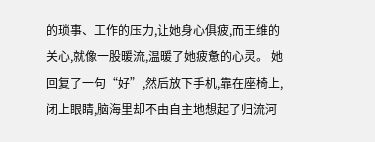的琐事、工作的压力,让她身心俱疲,而王维的关心,就像一股暖流,温暖了她疲惫的心灵。 她回复了一句“好”,然后放下手机,靠在座椅上,闭上眼睛,脑海里却不由自主地想起了归流河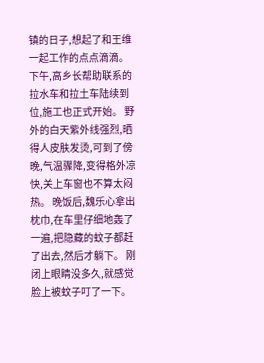镇的日子,想起了和王维一起工作的点点滴滴。 下午,高乡长帮助联系的拉水车和拉土车陆续到位,施工也正式开始。 野外的白天紫外线强烈,晒得人皮肤发烫,可到了傍晚,气温骤降,变得格外凉快,关上车窗也不算太闷热。 晚饭后,魏乐心拿出枕巾,在车里仔细地轰了一遍,把隐藏的蚊子都赶了出去,然后才躺下。 刚闭上眼睛没多久,就感觉脸上被蚊子叮了一下。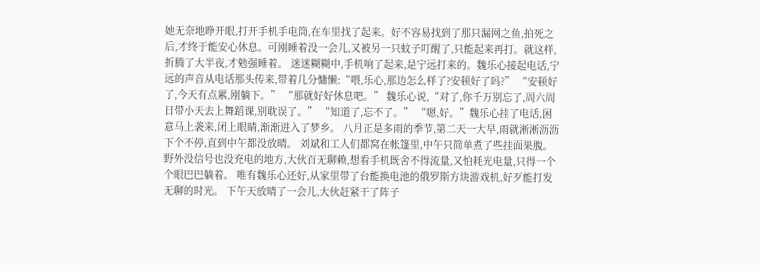她无奈地睁开眼,打开手机手电筒,在车里找了起来。好不容易找到了那只漏网之鱼,拍死之后,才终于能安心休息。可刚睡着没一会儿,又被另一只蚊子叮醒了,只能起来再打。就这样,折腾了大半夜,才勉强睡着。 迷迷糊糊中,手机响了起来,是宁远打来的。魏乐心接起电话,宁远的声音从电话那头传来,带着几分慵懒:“喂,乐心,那边怎么样了?安顿好了吗?” “安顿好了,今天有点累,刚躺下。” “那就好好休息吧。” 魏乐心说,“对了,你千万别忘了,周六周日带小天去上舞蹈课,别耽误了。” “知道了,忘不了。” “嗯,好。”魏乐心挂了电话,困意马上袭来,闭上眼睛,渐渐进入了梦乡。 八月正是多雨的季节,第二天一大早,雨就淅淅沥沥下个不停,直到中午都没放晴。 刘斌和工人们都窝在帐篷里,中午只简单煮了些挂面果腹。野外没信号也没充电的地方,大伙百无聊赖,想看手机既舍不得流量,又怕耗光电量,只得一个个眼巴巴躺着。 唯有魏乐心还好,从家里带了台能换电池的俄罗斯方块游戏机,好歹能打发无聊的时光。 下午天放晴了一会儿,大伙赶紧干了阵子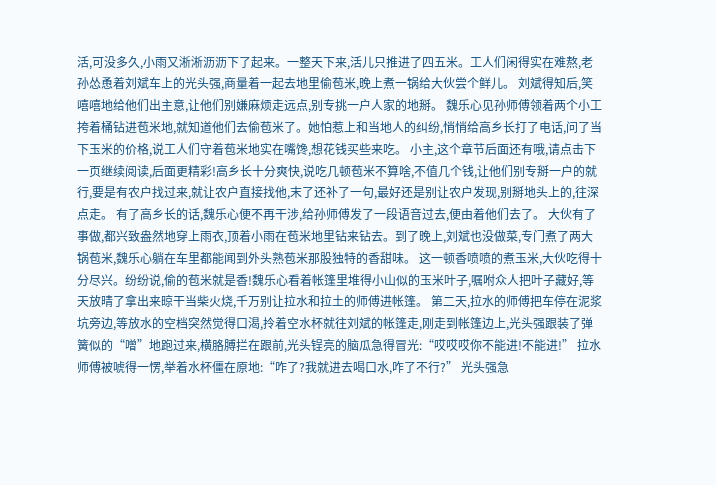活,可没多久,小雨又淅淅沥沥下了起来。一整天下来,活儿只推进了四五米。工人们闲得实在难熬,老孙怂恿着刘斌车上的光头强,商量着一起去地里偷苞米,晚上煮一锅给大伙尝个鲜儿。 刘斌得知后,笑嘻嘻地给他们出主意,让他们别嫌麻烦走远点,别专挑一户人家的地掰。 魏乐心见孙师傅领着两个小工挎着桶钻进苞米地,就知道他们去偷苞米了。她怕惹上和当地人的纠纷,悄悄给高乡长打了电话,问了当下玉米的价格,说工人们守着苞米地实在嘴馋,想花钱买些来吃。 小主,这个章节后面还有哦,请点击下一页继续阅读,后面更精彩!高乡长十分爽快,说吃几顿苞米不算啥,不值几个钱,让他们别专掰一户的就行,要是有农户找过来,就让农户直接找他,末了还补了一句,最好还是别让农户发现,别掰地头上的,往深点走。 有了高乡长的话,魏乐心便不再干涉,给孙师傅发了一段语音过去,便由着他们去了。 大伙有了事做,都兴致盎然地穿上雨衣,顶着小雨在苞米地里钻来钻去。到了晚上,刘斌也没做菜,专门煮了两大锅苞米,魏乐心躺在车里都能闻到外头熟苞米那股独特的香甜味。 这一顿香喷喷的煮玉米,大伙吃得十分尽兴。纷纷说,偷的苞米就是香!魏乐心看着帐篷里堆得小山似的玉米叶子,嘱咐众人把叶子藏好,等天放晴了拿出来晾干当柴火烧,千万别让拉水和拉土的师傅进帐篷。 第二天,拉水的师傅把车停在泥浆坑旁边,等放水的空档突然觉得口渴,拎着空水杯就往刘斌的帐篷走,刚走到帐篷边上,光头强跟装了弹簧似的“噌”地跑过来,横胳膊拦在跟前,光头锃亮的脑瓜急得冒光:“哎哎哎你不能进!不能进!” 拉水师傅被唬得一愣,举着水杯僵在原地:“咋了?我就进去喝口水,咋了不行?” 光头强急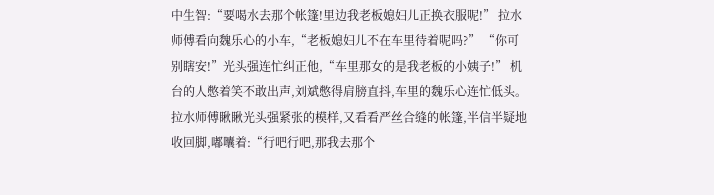中生智:“要喝水去那个帐篷!里边我老板媳妇儿正换衣服呢!” 拉水师傅看向魏乐心的小车,“老板媳妇儿不在车里待着呢吗?” “你可别瞎安!”光头强连忙纠正他,“车里那女的是我老板的小姨子!” 机台的人憋着笑不敢出声,刘斌憋得肩膀直抖,车里的魏乐心连忙低头。 拉水师傅瞅瞅光头强紧张的模样,又看看严丝合缝的帐篷,半信半疑地收回脚,嘟囔着:“行吧行吧,那我去那个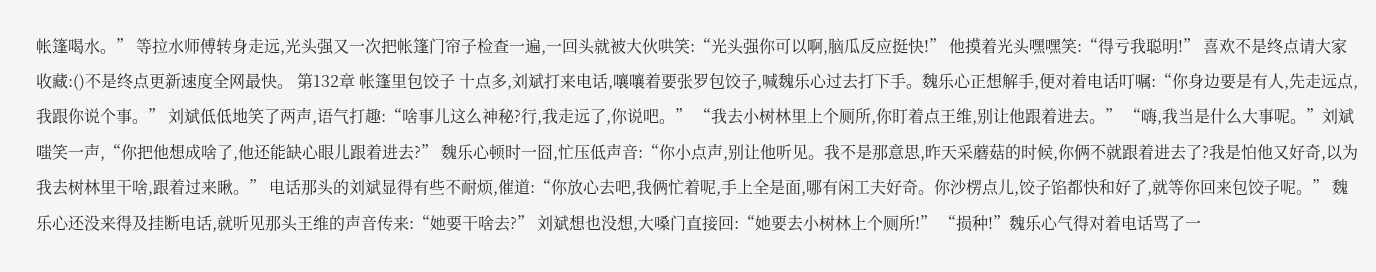帐篷喝水。” 等拉水师傅转身走远,光头强又一次把帐篷门帘子检查一遍,一回头就被大伙哄笑:“光头强你可以啊,脑瓜反应挺快!” 他摸着光头嘿嘿笑:“得亏我聪明!” 喜欢不是终点请大家收藏:()不是终点更新速度全网最快。 第132章 帐篷里包饺子 十点多,刘斌打来电话,嚷嚷着要张罗包饺子,喊魏乐心过去打下手。魏乐心正想解手,便对着电话叮嘱:“你身边要是有人,先走远点,我跟你说个事。” 刘斌低低地笑了两声,语气打趣:“啥事儿这么神秘?行,我走远了,你说吧。” “我去小树林里上个厕所,你盯着点王维,别让他跟着进去。” “嗨,我当是什么大事呢。”刘斌嗤笑一声,“你把他想成啥了,他还能缺心眼儿跟着进去?” 魏乐心顿时一囧,忙压低声音:“你小点声,别让他听见。我不是那意思,昨天采蘑菇的时候,你俩不就跟着进去了?我是怕他又好奇,以为我去树林里干啥,跟着过来瞅。” 电话那头的刘斌显得有些不耐烦,催道:“你放心去吧,我俩忙着呢,手上全是面,哪有闲工夫好奇。你沙楞点儿,饺子馅都快和好了,就等你回来包饺子呢。” 魏乐心还没来得及挂断电话,就听见那头王维的声音传来:“她要干啥去?” 刘斌想也没想,大嗓门直接回:“她要去小树林上个厕所!” “损种!”魏乐心气得对着电话骂了一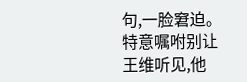句,一脸窘迫。 特意嘱咐别让王维听见,他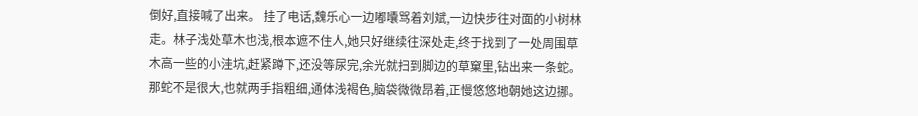倒好,直接喊了出来。 挂了电话,魏乐心一边嘟囔骂着刘斌,一边快步往对面的小树林走。林子浅处草木也浅,根本遮不住人,她只好继续往深处走,终于找到了一处周围草木高一些的小洼坑,赶紧蹲下,还没等尿完,余光就扫到脚边的草窠里,钻出来一条蛇。 那蛇不是很大,也就两手指粗细,通体浅褐色,脑袋微微昂着,正慢悠悠地朝她这边挪。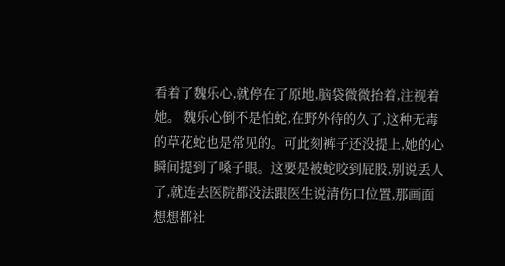看着了魏乐心,就停在了原地,脑袋微微抬着,注视着她。 魏乐心倒不是怕蛇,在野外待的久了,这种无毒的草花蛇也是常见的。可此刻裤子还没提上,她的心瞬间提到了嗓子眼。这要是被蛇咬到屁股,别说丢人了,就连去医院都没法跟医生说清伤口位置,那画面想想都社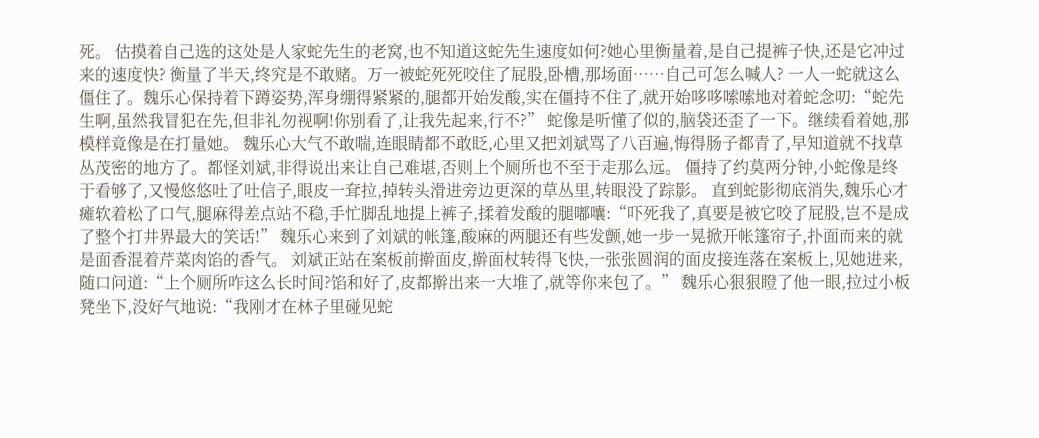死。 估摸着自己选的这处是人家蛇先生的老窝,也不知道这蛇先生速度如何?她心里衡量着,是自己提裤子快,还是它冲过来的速度快? 衡量了半天,终究是不敢赌。万一被蛇死死咬住了屁股,卧槽,那场面……自己可怎么喊人? 一人一蛇就这么僵住了。魏乐心保持着下蹲姿势,浑身绷得紧紧的,腿都开始发酸,实在僵持不住了,就开始哆哆嗦嗦地对着蛇念叨:“蛇先生啊,虽然我冒犯在先,但非礼勿视啊!你别看了,让我先起来,行不?” 蛇像是听懂了似的,脑袋还歪了一下。继续看着她,那模样竟像是在打量她。 魏乐心大气不敢喘,连眼睛都不敢眨,心里又把刘斌骂了八百遍,悔得肠子都青了,早知道就不找草丛茂密的地方了。都怪刘斌,非得说出来让自己难堪,否则上个厕所也不至于走那么远。 僵持了约莫两分钟,小蛇像是终于看够了,又慢悠悠吐了吐信子,眼皮一耷拉,掉转头滑进旁边更深的草丛里,转眼没了踪影。 直到蛇影彻底消失,魏乐心才瘫软着松了口气,腿麻得差点站不稳,手忙脚乱地提上裤子,揉着发酸的腿嘟囔:“吓死我了,真要是被它咬了屁股,岂不是成了整个打井界最大的笑话!” 魏乐心来到了刘斌的帐篷,酸麻的两腿还有些发颤,她一步一晃掀开帐篷帘子,扑面而来的就是面香混着芹菜肉馅的香气。 刘斌正站在案板前擀面皮,擀面杖转得飞快,一张张圆润的面皮接连落在案板上,见她进来,随口问道:“上个厕所咋这么长时间?馅和好了,皮都擀出来一大堆了,就等你来包了。” 魏乐心狠狠瞪了他一眼,拉过小板凳坐下,没好气地说:“我刚才在林子里碰见蛇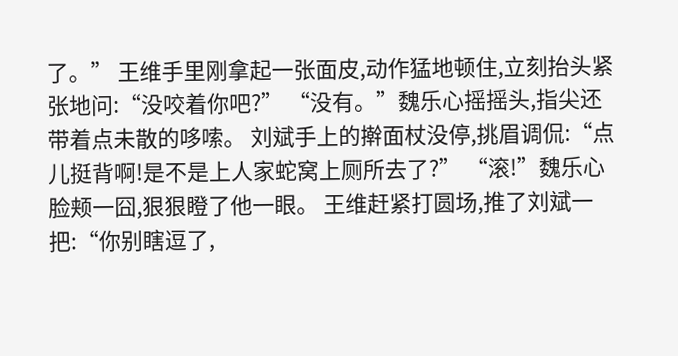了。” 王维手里刚拿起一张面皮,动作猛地顿住,立刻抬头紧张地问:“没咬着你吧?” “没有。”魏乐心摇摇头,指尖还带着点未散的哆嗦。 刘斌手上的擀面杖没停,挑眉调侃:“点儿挺背啊!是不是上人家蛇窝上厕所去了?” “滚!”魏乐心脸颊一囧,狠狠瞪了他一眼。 王维赶紧打圆场,推了刘斌一把:“你别瞎逗了,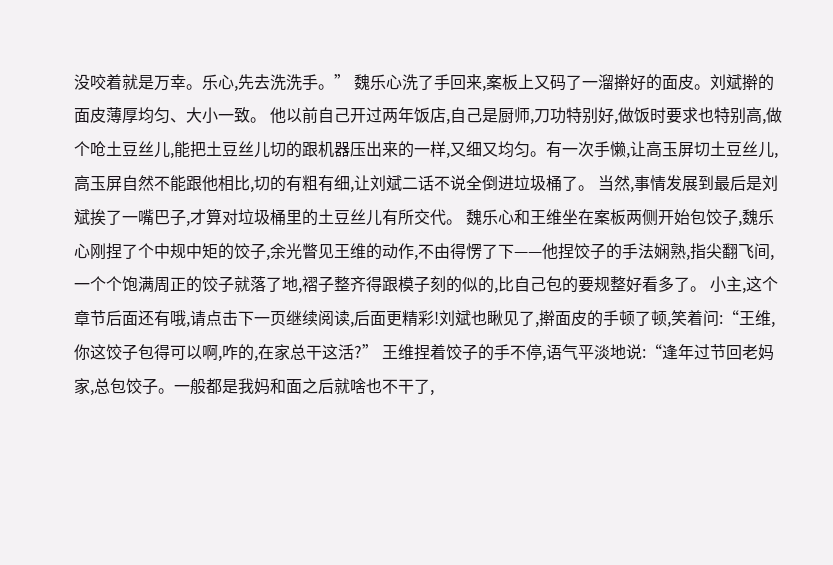没咬着就是万幸。乐心,先去洗洗手。” 魏乐心洗了手回来,案板上又码了一溜擀好的面皮。刘斌擀的面皮薄厚均匀、大小一致。 他以前自己开过两年饭店,自己是厨师,刀功特别好,做饭时要求也特别高,做个呛土豆丝儿,能把土豆丝儿切的跟机器压出来的一样,又细又均匀。有一次手懒,让高玉屏切土豆丝儿,高玉屏自然不能跟他相比,切的有粗有细,让刘斌二话不说全倒进垃圾桶了。 当然,事情发展到最后是刘斌挨了一嘴巴子,才算对垃圾桶里的土豆丝儿有所交代。 魏乐心和王维坐在案板两侧开始包饺子,魏乐心刚捏了个中规中矩的饺子,余光瞥见王维的动作,不由得愣了下——他捏饺子的手法娴熟,指尖翻飞间,一个个饱满周正的饺子就落了地,褶子整齐得跟模子刻的似的,比自己包的要规整好看多了。 小主,这个章节后面还有哦,请点击下一页继续阅读,后面更精彩!刘斌也瞅见了,擀面皮的手顿了顿,笑着问:“王维,你这饺子包得可以啊,咋的,在家总干这活?” 王维捏着饺子的手不停,语气平淡地说:“逢年过节回老妈家,总包饺子。一般都是我妈和面之后就啥也不干了,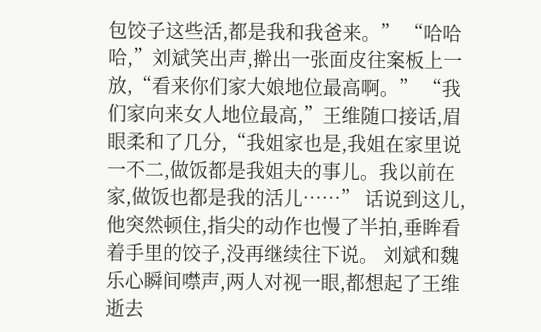包饺子这些活,都是我和我爸来。” “哈哈哈,”刘斌笑出声,擀出一张面皮往案板上一放,“看来你们家大娘地位最高啊。” “我们家向来女人地位最高,”王维随口接话,眉眼柔和了几分,“我姐家也是,我姐在家里说一不二,做饭都是我姐夫的事儿。我以前在家,做饭也都是我的活儿……” 话说到这儿,他突然顿住,指尖的动作也慢了半拍,垂眸看着手里的饺子,没再继续往下说。 刘斌和魏乐心瞬间噤声,两人对视一眼,都想起了王维逝去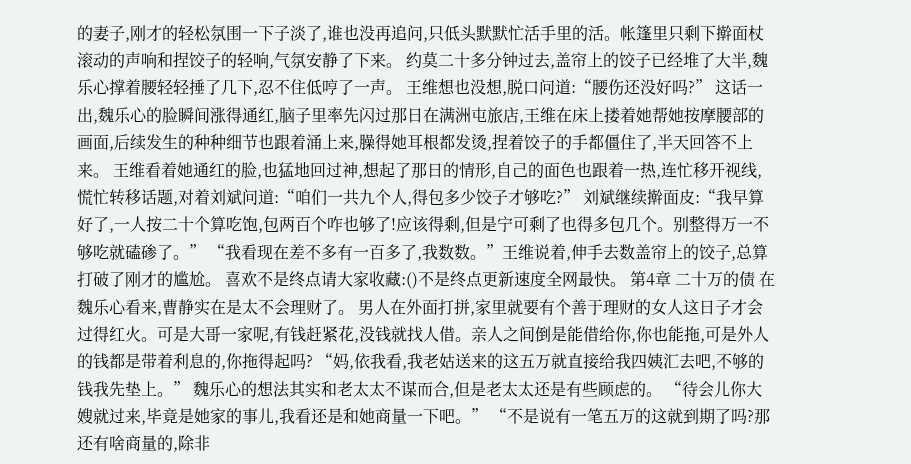的妻子,刚才的轻松氛围一下子淡了,谁也没再追问,只低头默默忙活手里的活。帐篷里只剩下擀面杖滚动的声响和捏饺子的轻响,气氛安静了下来。 约莫二十多分钟过去,盖帘上的饺子已经堆了大半,魏乐心撑着腰轻轻捶了几下,忍不住低哼了一声。 王维想也没想,脱口问道:“腰伤还没好吗?” 这话一出,魏乐心的脸瞬间涨得通红,脑子里率先闪过那日在满洲屯旅店,王维在床上搂着她帮她按摩腰部的画面,后续发生的种种细节也跟着涌上来,臊得她耳根都发烫,捏着饺子的手都僵住了,半天回答不上来。 王维看着她通红的脸,也猛地回过神,想起了那日的情形,自己的面色也跟着一热,连忙移开视线,慌忙转移话题,对着刘斌问道:“咱们一共九个人,得包多少饺子才够吃?” 刘斌继续擀面皮:“我早算好了,一人按二十个算吃饱,包两百个咋也够了!应该得剩,但是宁可剩了也得多包几个。别整得万一不够吃就磕碜了。” “我看现在差不多有一百多了,我数数。”王维说着,伸手去数盖帘上的饺子,总算打破了刚才的尴尬。 喜欢不是终点请大家收藏:()不是终点更新速度全网最快。 第4章 二十万的债 在魏乐心看来,曹静实在是太不会理财了。 男人在外面打拼,家里就要有个善于理财的女人这日子才会过得红火。可是大哥一家呢,有钱赶紧花,没钱就找人借。亲人之间倒是能借给你,你也能拖,可是外人的钱都是带着利息的,你拖得起吗? “妈,依我看,我老姑送来的这五万就直接给我四姨汇去吧,不够的钱我先垫上。” 魏乐心的想法其实和老太太不谋而合,但是老太太还是有些顾虑的。 “待会儿你大嫂就过来,毕竟是她家的事儿,我看还是和她商量一下吧。” “不是说有一笔五万的这就到期了吗?那还有啥商量的,除非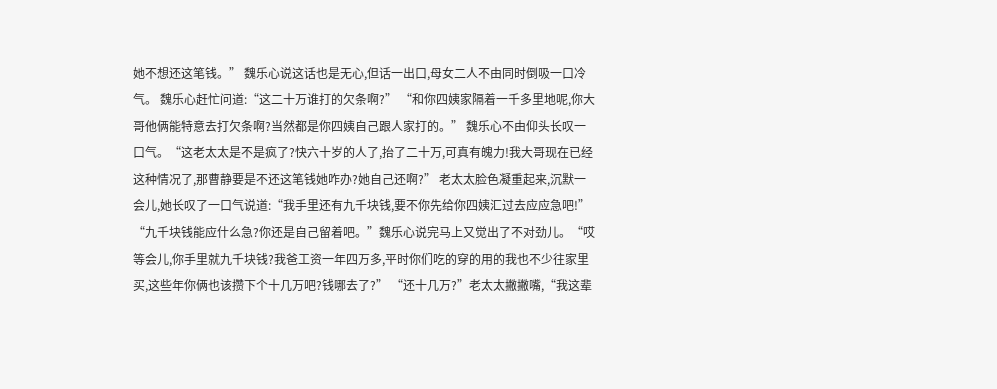她不想还这笔钱。” 魏乐心说这话也是无心,但话一出口,母女二人不由同时倒吸一口冷气。 魏乐心赶忙问道:“这二十万谁打的欠条啊?” “和你四姨家隔着一千多里地呢,你大哥他俩能特意去打欠条啊?当然都是你四姨自己跟人家打的。” 魏乐心不由仰头长叹一口气。“这老太太是不是疯了?快六十岁的人了,抬了二十万,可真有魄力!我大哥现在已经这种情况了,那曹静要是不还这笔钱她咋办?她自己还啊?” 老太太脸色凝重起来,沉默一会儿,她长叹了一口气说道:“我手里还有九千块钱,要不你先给你四姨汇过去应应急吧!” “九千块钱能应什么急?你还是自己留着吧。”魏乐心说完马上又觉出了不对劲儿。“哎等会儿,你手里就九千块钱?我爸工资一年四万多,平时你们吃的穿的用的我也不少往家里买,这些年你俩也该攒下个十几万吧?钱哪去了?” “还十几万?”老太太撇撇嘴,“我这辈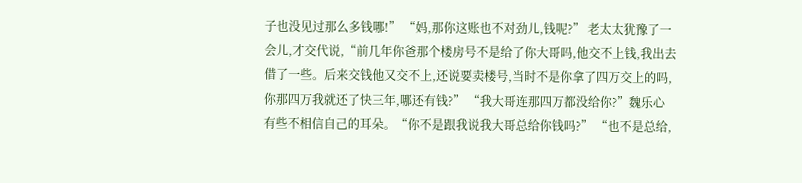子也没见过那么多钱哪!” “妈,那你这账也不对劲儿,钱呢?” 老太太犹豫了一会儿,才交代说,“前几年你爸那个楼房号不是给了你大哥吗,他交不上钱,我出去借了一些。后来交钱他又交不上,还说要卖楼号,当时不是你拿了四万交上的吗,你那四万我就还了快三年,哪还有钱?” “我大哥连那四万都没给你?”魏乐心有些不相信自己的耳朵。“你不是跟我说我大哥总给你钱吗?” “也不是总给,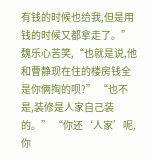有钱的时候也给我,但是用钱的时候又都拿走了。” 魏乐心苦笑,“也就是说,他和曹静现在住的楼房钱全是你俩掏的呗?” “也不是,装修是人家自己装的。” “你还‘人家’呢,你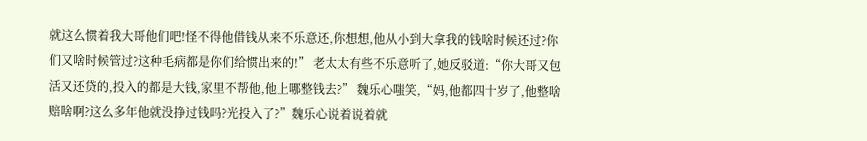就这么惯着我大哥他们吧!怪不得他借钱从来不乐意还,你想想,他从小到大拿我的钱啥时候还过?你们又啥时候管过?这种毛病都是你们给惯出来的!” 老太太有些不乐意听了,她反驳道:“你大哥又包活又还贷的,投入的都是大钱,家里不帮他,他上哪整钱去?” 魏乐心嗤笑,“妈,他都四十岁了,他整啥赔啥啊?这么多年他就没挣过钱吗?光投入了?”魏乐心说着说着就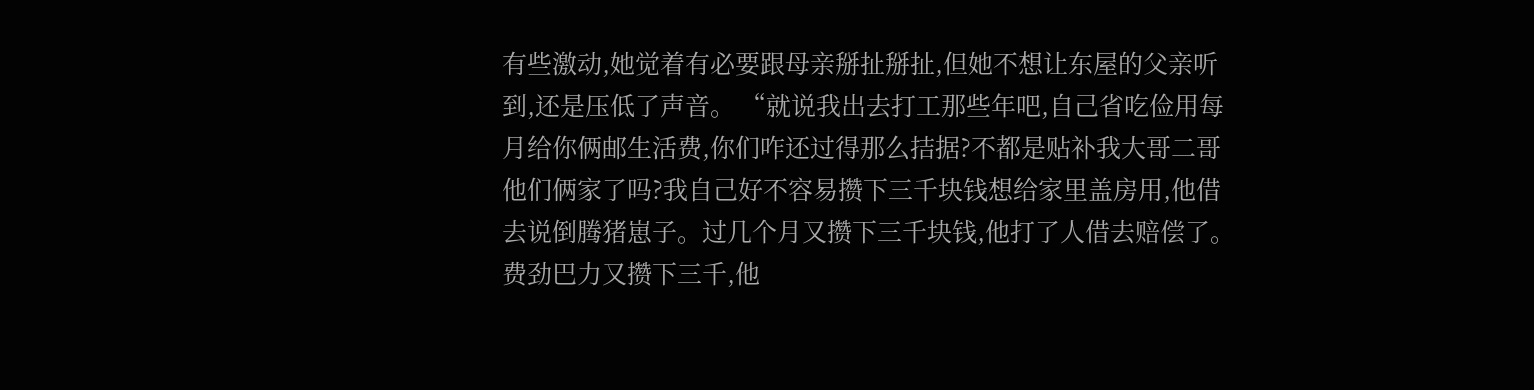有些激动,她觉着有必要跟母亲掰扯掰扯,但她不想让东屋的父亲听到,还是压低了声音。 “就说我出去打工那些年吧,自己省吃俭用每月给你俩邮生活费,你们咋还过得那么拮据?不都是贴补我大哥二哥他们俩家了吗?我自己好不容易攒下三千块钱想给家里盖房用,他借去说倒腾猪崽子。过几个月又攒下三千块钱,他打了人借去赔偿了。费劲巴力又攒下三千,他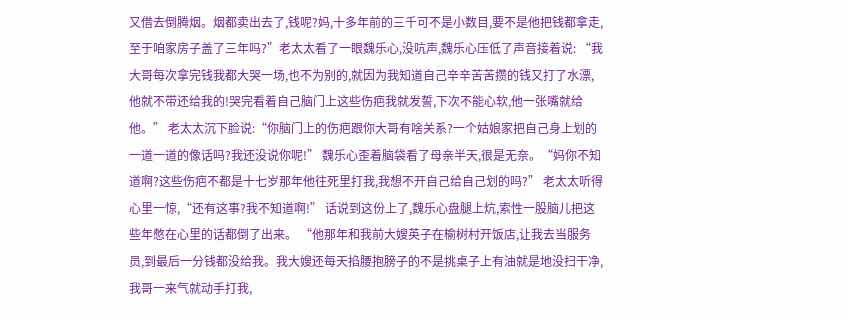又借去倒腾烟。烟都卖出去了,钱呢?妈,十多年前的三千可不是小数目,要不是他把钱都拿走,至于咱家房子盖了三年吗?”老太太看了一眼魏乐心,没吭声,魏乐心压低了声音接着说: “我大哥每次拿完钱我都大哭一场,也不为别的,就因为我知道自己辛辛苦苦攒的钱又打了水漂,他就不带还给我的!哭完看着自己脑门上这些伤疤我就发誓,下次不能心软,他一张嘴就给他。” 老太太沉下脸说:“你脑门上的伤疤跟你大哥有啥关系?一个姑娘家把自己身上划的一道一道的像话吗?我还没说你呢!” 魏乐心歪着脑袋看了母亲半天,很是无奈。“妈你不知道啊?这些伤疤不都是十七岁那年他往死里打我,我想不开自己给自己划的吗?” 老太太听得心里一惊,“还有这事?我不知道啊!” 话说到这份上了,魏乐心盘腿上炕,索性一股脑儿把这些年憋在心里的话都倒了出来。 “他那年和我前大嫂英子在榆树村开饭店,让我去当服务员,到最后一分钱都没给我。我大嫂还每天掐腰抱膀子的不是挑桌子上有油就是地没扫干净,我哥一来气就动手打我,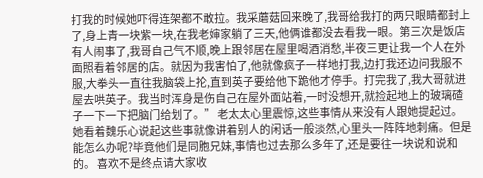打我的时候她吓得连架都不敢拉。我采蘑菇回来晚了,我哥给我打的两只眼睛都封上了,身上青一块紫一块,在我老婶家躺了三天,他俩谁都没去看我一眼。第三次是饭店有人闹事了,我哥自己气不顺,晚上跟邻居在屋里喝酒消愁,半夜三更让我一个人在外面照看着邻居的店。就因为我害怕了,他就像疯子一样地打我,边打我还边问我服不服,大拳头一直往我脑袋上抡,直到英子要给他下跪他才停手。打完我了,我大哥就进屋去哄英子。我当时浑身是伤自己在屋外面站着,一时没想开,就捡起地上的玻璃碴子一下一下把脑门给划了。” 老太太心里震惊,这些事情从来没有人跟她提起过。她看着魏乐心说起这些事就像讲着别人的闲话一般淡然,心里头一阵阵地刺痛。但是能怎么办呢?毕竟他们是同胞兄妹,事情也过去那么多年了,还是要往一块说和说和的。 喜欢不是终点请大家收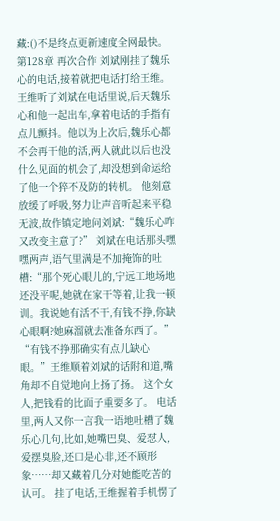藏:()不是终点更新速度全网最快。 第128章 再次合作 刘斌刚挂了魏乐心的电话,接着就把电话打给王维。 王维听了刘斌在电话里说,后天魏乐心和他一起出车,拿着电话的手指有点儿颤抖。他以为上次后,魏乐心都不会再干他的活,两人就此以后也没什么见面的机会了,却没想到命运给了他一个猝不及防的转机。 他刻意放缓了呼吸,努力让声音听起来平稳无波,故作镇定地问刘斌:“魏乐心咋又改变主意了?” 刘斌在电话那头嘿嘿两声,语气里满是不加掩饰的吐槽:“那个死心眼儿的,宁远工地场地还没平呢,她就在家干等着,让我一顿训。我说她有活不干,有钱不挣,你缺心眼啊?她麻溜就去准备东西了。” “有钱不挣那确实有点儿缺心眼。”王维顺着刘斌的话附和道,嘴角却不自觉地向上扬了扬。 这个女人,把钱看的比面子重要多了。 电话里,两人又你一言我一语地吐槽了魏乐心几句,比如,她嘴巴臭、爱怼人,爱摆臭脸,还口是心非,还不顾形象……却又藏着几分对她能吃苦的认可。 挂了电话,王维握着手机愣了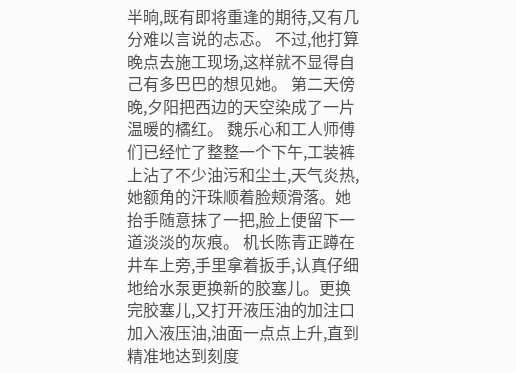半晌,既有即将重逢的期待,又有几分难以言说的忐忑。 不过,他打算晚点去施工现场,这样就不显得自己有多巴巴的想见她。 第二天傍晚,夕阳把西边的天空染成了一片温暖的橘红。 魏乐心和工人师傅们已经忙了整整一个下午,工装裤上沾了不少油污和尘土,天气炎热,她额角的汗珠顺着脸颊滑落。她抬手随意抹了一把,脸上便留下一道淡淡的灰痕。 机长陈青正蹲在井车上旁,手里拿着扳手,认真仔细地给水泵更换新的胶塞儿。更换完胶塞儿,又打开液压油的加注口加入液压油,油面一点点上升,直到精准地达到刻度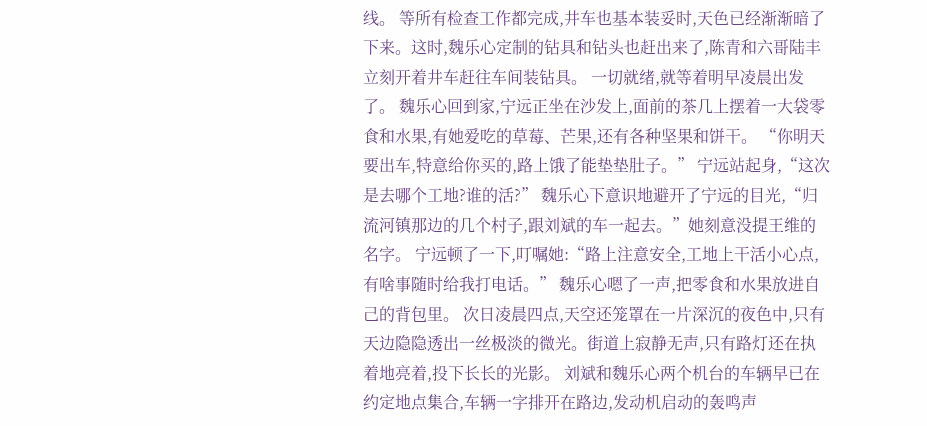线。 等所有检查工作都完成,井车也基本装妥时,天色已经渐渐暗了下来。这时,魏乐心定制的钻具和钻头也赶出来了,陈青和六哥陆丰立刻开着井车赶往车间装钻具。 一切就绪,就等着明早凌晨出发了。 魏乐心回到家,宁远正坐在沙发上,面前的茶几上摆着一大袋零食和水果,有她爱吃的草莓、芒果,还有各种坚果和饼干。 “你明天要出车,特意给你买的,路上饿了能垫垫肚子。” 宁远站起身,“这次是去哪个工地?谁的活?” 魏乐心下意识地避开了宁远的目光,“归流河镇那边的几个村子,跟刘斌的车一起去。”她刻意没提王维的名字。 宁远顿了一下,叮嘱她:“路上注意安全,工地上干活小心点,有啥事随时给我打电话。” 魏乐心嗯了一声,把零食和水果放进自己的背包里。 次日凌晨四点,天空还笼罩在一片深沉的夜色中,只有天边隐隐透出一丝极淡的微光。街道上寂静无声,只有路灯还在执着地亮着,投下长长的光影。 刘斌和魏乐心两个机台的车辆早已在约定地点集合,车辆一字排开在路边,发动机启动的轰鸣声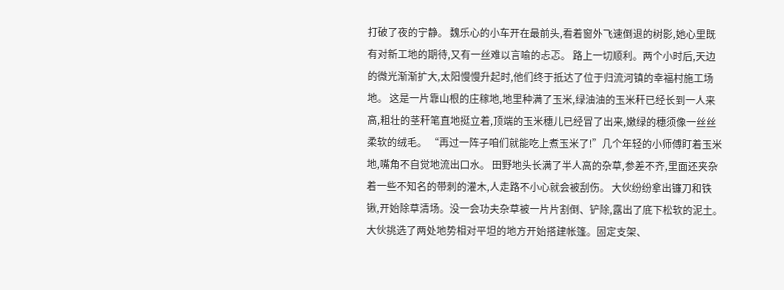打破了夜的宁静。 魏乐心的小车开在最前头,看着窗外飞速倒退的树影,她心里既有对新工地的期待,又有一丝难以言喻的忐忑。 路上一切顺利。两个小时后,天边的微光渐渐扩大,太阳慢慢升起时,他们终于抵达了位于归流河镇的幸福村施工场地。 这是一片靠山根的庄稼地,地里种满了玉米,绿油油的玉米秆已经长到一人来高,粗壮的茎秆笔直地挺立着,顶端的玉米穗儿已经冒了出来,嫩绿的穗须像一丝丝柔软的绒毛。 “再过一阵子咱们就能吃上煮玉米了!”几个年轻的小师傅盯着玉米地,嘴角不自觉地流出口水。 田野地头长满了半人高的杂草,参差不齐,里面还夹杂着一些不知名的带刺的灌木,人走路不小心就会被刮伤。 大伙纷纷拿出镰刀和铁锹,开始除草清场。没一会功夫杂草被一片片割倒、铲除,露出了底下松软的泥土。大伙挑选了两处地势相对平坦的地方开始搭建帐篷。固定支架、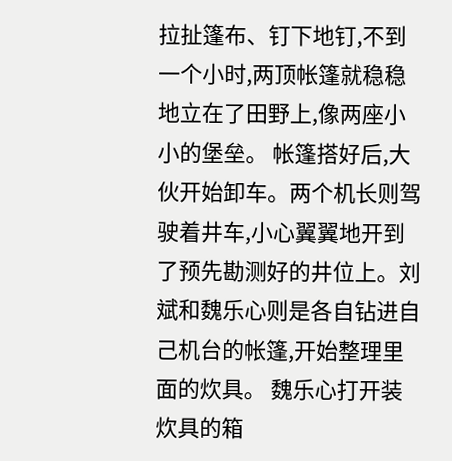拉扯篷布、钉下地钉,不到一个小时,两顶帐篷就稳稳地立在了田野上,像两座小小的堡垒。 帐篷搭好后,大伙开始卸车。两个机长则驾驶着井车,小心翼翼地开到了预先勘测好的井位上。刘斌和魏乐心则是各自钻进自己机台的帐篷,开始整理里面的炊具。 魏乐心打开装炊具的箱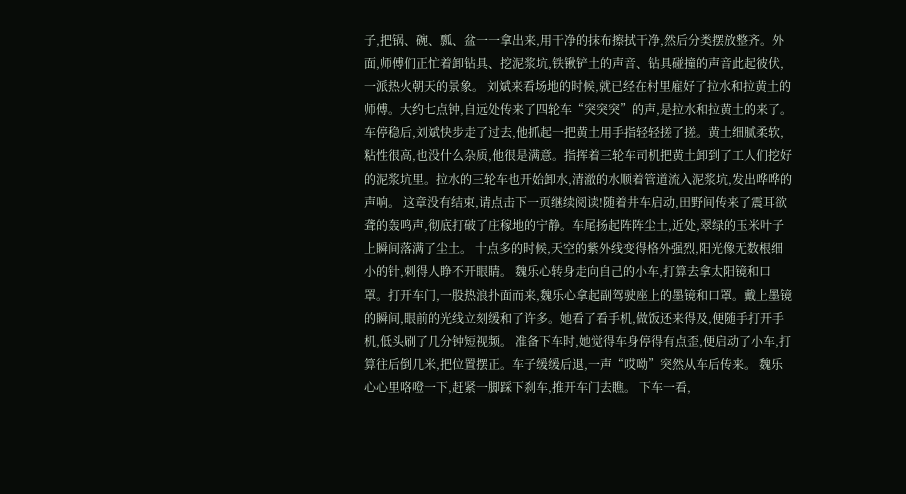子,把锅、碗、瓢、盆一一拿出来,用干净的抹布擦拭干净,然后分类摆放整齐。外面,师傅们正忙着卸钻具、挖泥浆坑,铁锹铲土的声音、钻具碰撞的声音此起彼伏,一派热火朝天的景象。 刘斌来看场地的时候,就已经在村里雇好了拉水和拉黄土的师傅。大约七点钟,自远处传来了四轮车“突突突”的声,是拉水和拉黄土的来了。 车停稳后,刘斌快步走了过去,他抓起一把黄土用手指轻轻搓了搓。黄土细腻柔软,粘性很高,也没什么杂质,他很是满意。指挥着三轮车司机把黄土卸到了工人们挖好的泥浆坑里。拉水的三轮车也开始卸水,清澈的水顺着管道流入泥浆坑,发出哗哗的声响。 这章没有结束,请点击下一页继续阅读!随着井车启动,田野间传来了震耳欲聋的轰鸣声,彻底打破了庄稼地的宁静。车尾扬起阵阵尘土,近处,翠绿的玉米叶子上瞬间落满了尘土。 十点多的时候,天空的紫外线变得格外强烈,阳光像无数根细小的针,刺得人睁不开眼睛。 魏乐心转身走向自己的小车,打算去拿太阳镜和口罩。打开车门,一股热浪扑面而来,魏乐心拿起副驾驶座上的墨镜和口罩。戴上墨镜的瞬间,眼前的光线立刻缓和了许多。她看了看手机,做饭还来得及,便随手打开手机,低头刷了几分钟短视频。 准备下车时,她觉得车身停得有点歪,便启动了小车,打算往后倒几米,把位置摆正。车子缓缓后退,一声“哎呦”突然从车后传来。 魏乐心心里咯噔一下,赶紧一脚踩下刹车,推开车门去瞧。 下车一看,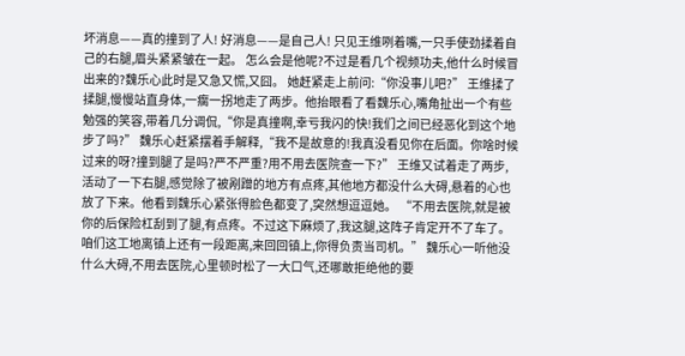坏消息——真的撞到了人! 好消息——是自己人! 只见王维咧着嘴,一只手使劲揉着自己的右腿,眉头紧紧皱在一起。 怎么会是他呢?不过是看几个视频功夫,他什么时候冒出来的?魏乐心此时是又急又慌,又囧。 她赶紧走上前问:“你没事儿吧?” 王维揉了揉腿,慢慢站直身体,一瘸一拐地走了两步。他抬眼看了看魏乐心,嘴角扯出一个有些勉强的笑容,带着几分调侃,“你是真撞啊,幸亏我闪的快!我们之间已经恶化到这个地步了吗?” 魏乐心赶紧摆着手解释,“我不是故意的!我真没看见你在后面。你啥时候过来的呀?撞到腿了是吗?严不严重?用不用去医院查一下?” 王维又试着走了两步,活动了一下右腿,感觉除了被剐蹭的地方有点疼,其他地方都没什么大碍,悬着的心也放了下来。他看到魏乐心紧张得脸色都变了,突然想逗逗她。 “不用去医院,就是被你的后保险杠刮到了腿,有点疼。不过这下麻烦了,我这腿,这阵子肯定开不了车了。咱们这工地离镇上还有一段距离,来回回镇上,你得负责当司机。” 魏乐心一听他没什么大碍,不用去医院,心里顿时松了一大口气,还哪敢拒绝他的要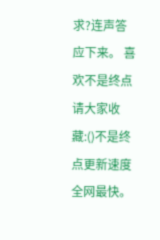求?连声答应下来。 喜欢不是终点请大家收藏:()不是终点更新速度全网最快。